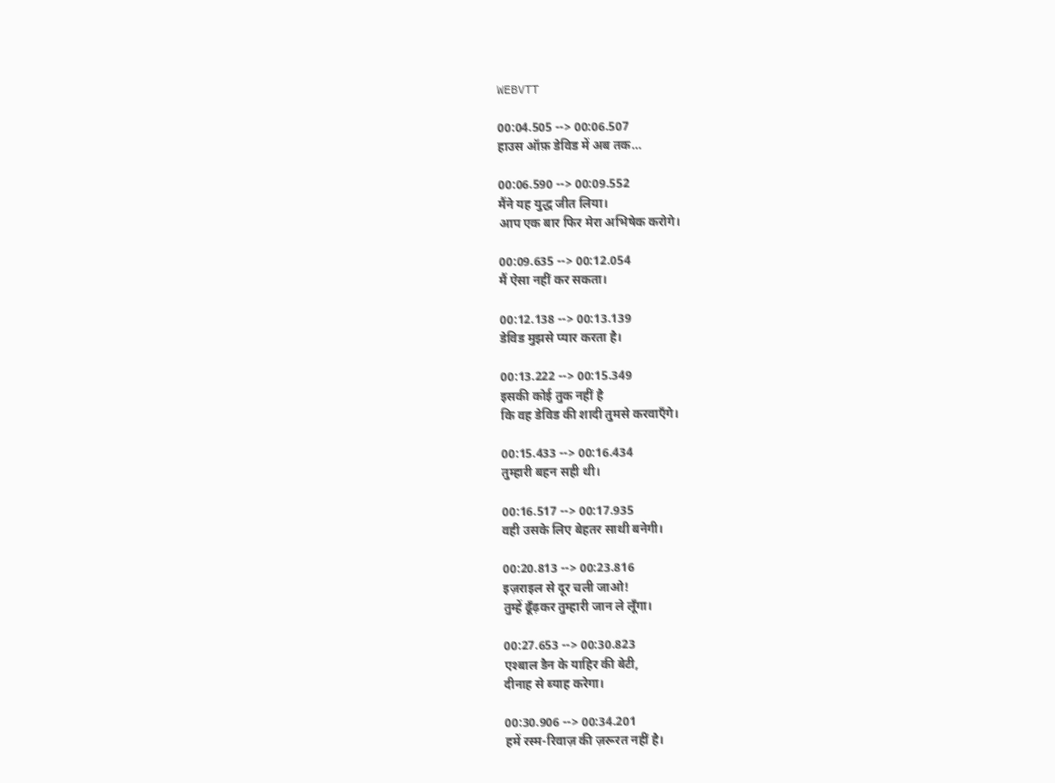WEBVTT

00:04.505 --> 00:06.507
हाउस ऑफ़ डेविड में अब तक…

00:06.590 --> 00:09.552
मैंने यह युद्ध जीत लिया।
आप एक बार फिर मेरा अभिषेक करोगे।

00:09.635 --> 00:12.054
मैं ऐसा नहीं कर सकता।

00:12.138 --> 00:13.139
डेविड मुझसे प्यार करता है।

00:13.222 --> 00:15.349
इसकी कोई तुक नहीं है
कि वह डेविड की शादी तुमसे करवाएँगे।

00:15.433 --> 00:16.434
तुम्हारी बहन सही थी।

00:16.517 --> 00:17.935
वही उसके लिए बेहतर साथी बनेगी।

00:20.813 --> 00:23.816
इज़राइल से दूर चली जाओ!
तुम्हें ढूँढ़कर तुम्हारी जान ले लूँगा।

00:27.653 --> 00:30.823
एश्बाल डैन के याहिर की बेटी,
दीनाह से ब्याह करेगा।

00:30.906 --> 00:34.201
हमें रस्म-रिवाज़ की ज़रूरत नहीं है।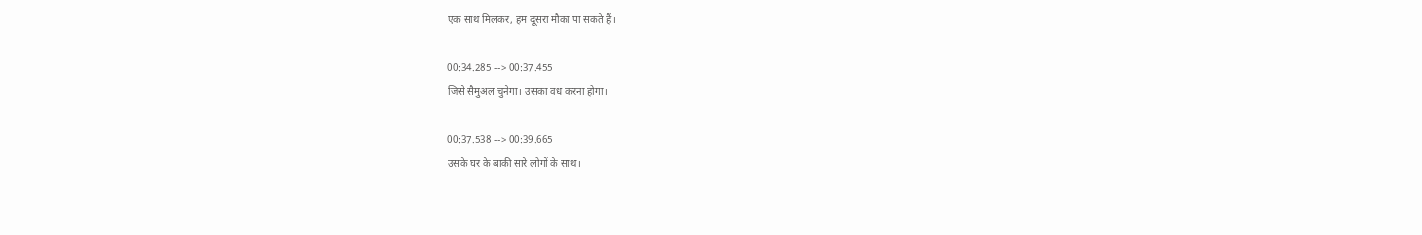एक साथ मिलकर, हम दूसरा मौका पा सकते हैं।

00:34.285 --> 00:37.455
जिसे सैमुअल चुनेगा। उसका वध करना होगा।

00:37.538 --> 00:39.665
उसके घर के बाकी सारे लोगों के साथ।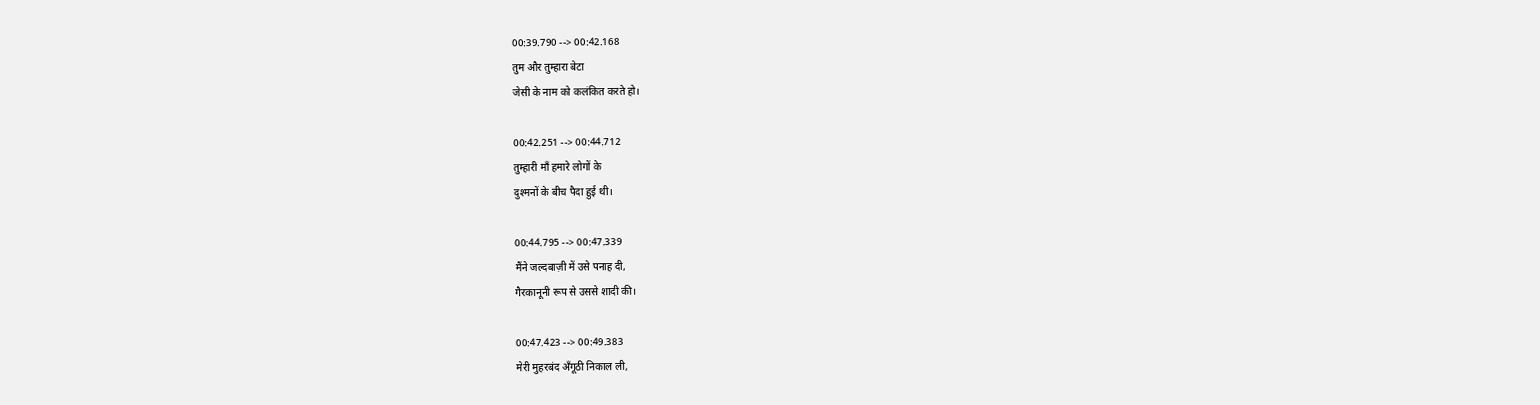00:39.790 --> 00:42.168
तुम और तुम्हारा बेटा
जेसी के नाम को कलंकित करते हो।

00:42.251 --> 00:44.712
तुम्हारी माँ हमारे लोगों के
दुश्मनों के बीच पैदा हुई थी।

00:44.795 --> 00:47.339
मैंने जल्दबाज़ी में उसे पनाह दी,
गैरकानूनी रूप से उससे शादी की।

00:47.423 --> 00:49.383
मेरी मुहरबंद अँगूठी निकाल ली,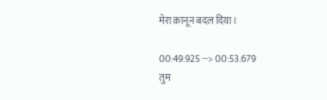मेरा क़ानून बदल दिया।

00:49.925 --> 00:53.679
तुम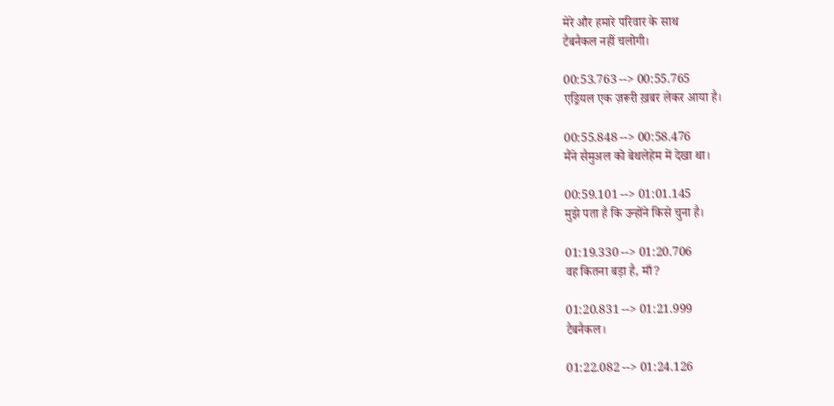मेरे और हमारे परिवार के साथ
टैबनैकल नहीं चलोगी।

00:53.763 --> 00:55.765
एड्रियल एक ज़रूरी ख़बर लेकर आया है।

00:55.848 --> 00:58.476
मैंने सैमुअल को बेथलेहेम में देखा था।

00:59.101 --> 01:01.145
मुझे पता है कि उन्होंने किसे चुना है।

01:19.330 --> 01:20.706
वह कितना बड़ा है, माँ?

01:20.831 --> 01:21.999
टैबनैकल।

01:22.082 --> 01:24.126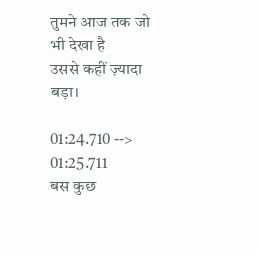तुमने आज तक जो भी देखा है
उससे कहीं ज़्यादा बड़ा।

01:24.710 --> 01:25.711
बस कुछ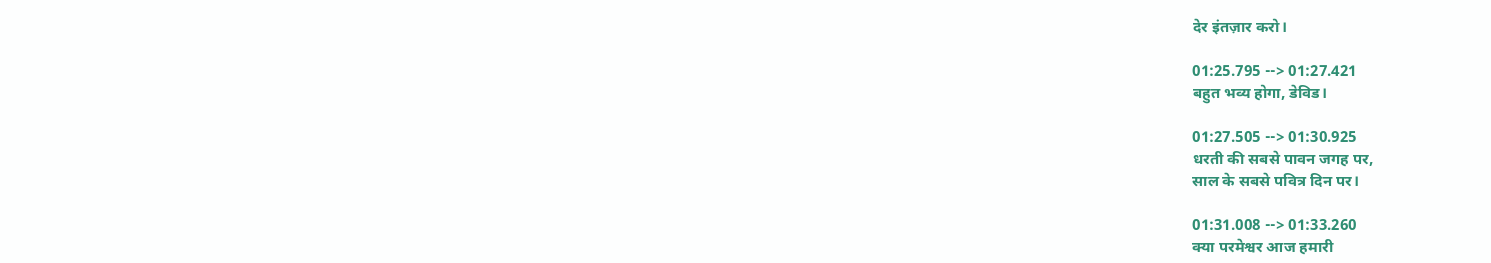देर इंतज़ार करो।

01:25.795 --> 01:27.421
बहुत भव्य होगा, डेविड।

01:27.505 --> 01:30.925
धरती की सबसे पावन जगह पर,
साल के सबसे पवित्र दिन पर।

01:31.008 --> 01:33.260
क्या परमेश्वर आज हमारी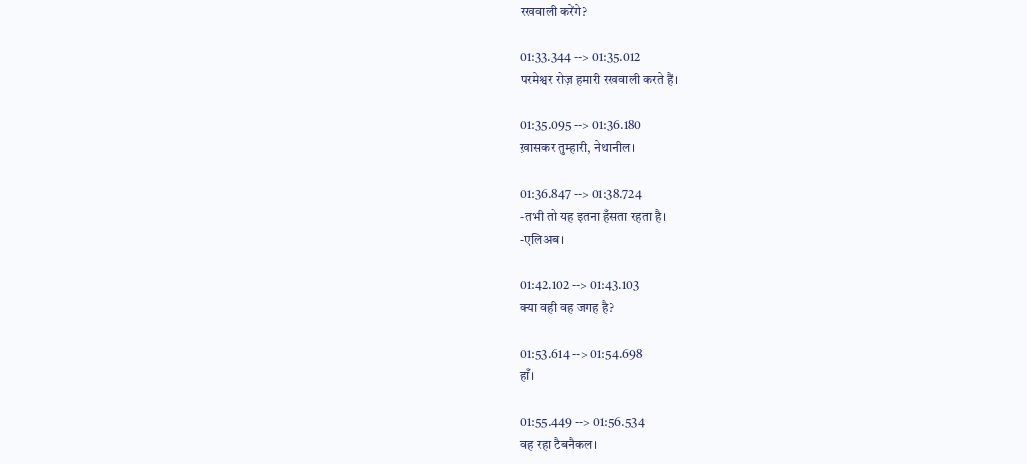रखवाली करेंगे?

01:33.344 --> 01:35.012
परमेश्वर रोज़ हमारी रखवाली करते हैं।

01:35.095 --> 01:36.180
ख़ासकर तुम्हारी, नेथानील।

01:36.847 --> 01:38.724
-तभी तो यह इतना हँसता रहता है।
-एलिअब।

01:42.102 --> 01:43.103
क्या वही वह जगह है?

01:53.614 --> 01:54.698
हाँ।

01:55.449 --> 01:56.534
वह रहा टैबनैकल।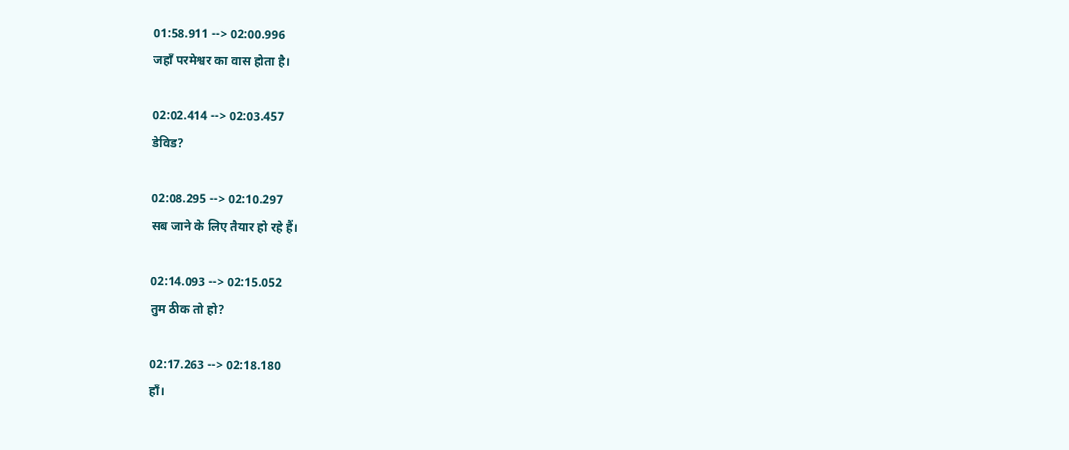01:58.911 --> 02:00.996
जहाँ परमेश्वर का वास होता है।

02:02.414 --> 02:03.457
डेविड?

02:08.295 --> 02:10.297
सब जाने के लिए तैयार हो रहे हैं।

02:14.093 --> 02:15.052
तुम ठीक तो हो?

02:17.263 --> 02:18.180
हाँ।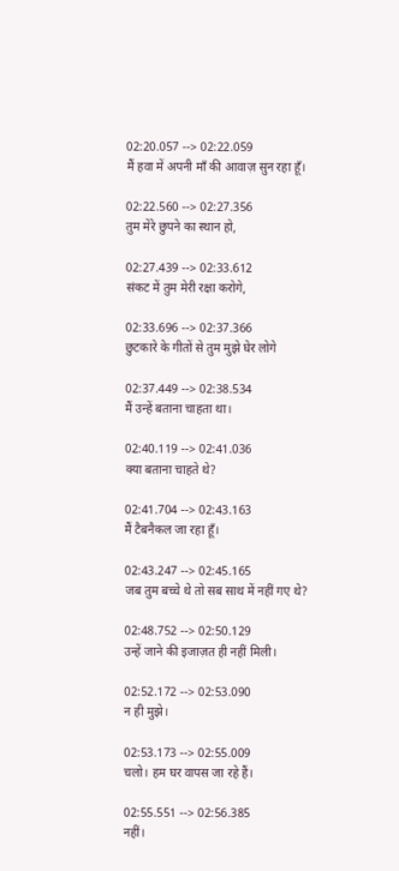02:20.057 --> 02:22.059
मैं हवा में अपनी माँ की आवाज़ सुन रहा हूँ।

02:22.560 --> 02:27.356
तुम मेरे छुपने का स्थान हो,

02:27.439 --> 02:33.612
संकट में तुम मेरी रक्षा करोगे,

02:33.696 --> 02:37.366
छुटकारे के गीतों से तुम मुझे घेर लोगे

02:37.449 --> 02:38.534
मैं उन्हें बताना चाहता था।

02:40.119 --> 02:41.036
क्या बताना चाहते थे?

02:41.704 --> 02:43.163
मैं टैबनैकल जा रहा हूँ।

02:43.247 --> 02:45.165
जब तुम बच्चे थे तो सब साथ में नहीं गए थे?

02:48.752 --> 02:50.129
उन्हें जाने की इजाज़त ही नहीं मिली।

02:52.172 --> 02:53.090
न ही मुझे।

02:53.173 --> 02:55.009
चलो। हम घर वापस जा रहे हैं।

02:55.551 --> 02:56.385
नहीं।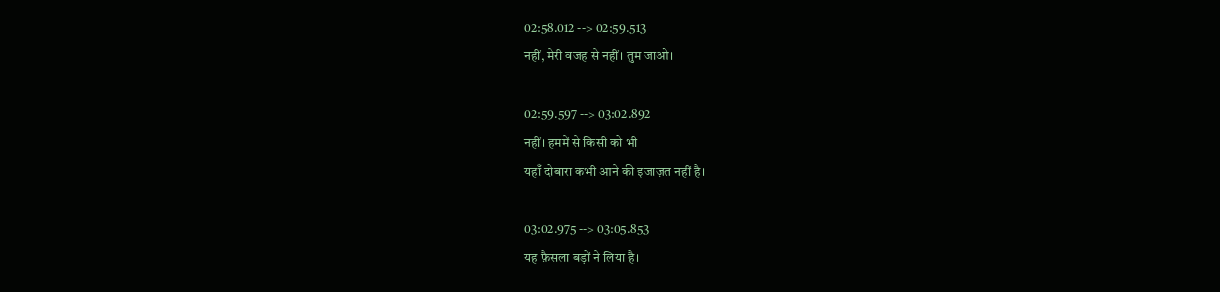02:58.012 --> 02:59.513
नहीं, मेरी वजह से नहीं। तुम जाओ।

02:59.597 --> 03:02.892
नहीं। हममें से किसी को भी
यहाँ दोबारा कभी आने की इजाज़त नहीं है।

03:02.975 --> 03:05.853
यह फ़ैसला बड़ों ने लिया है।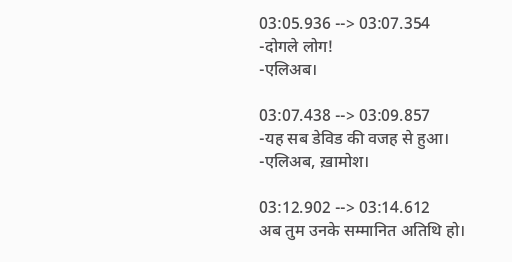03:05.936 --> 03:07.354
-दोगले लोग!
-एलिअब।

03:07.438 --> 03:09.857
-यह सब डेविड की वजह से हुआ।
-एलिअब, ख़ामोश।

03:12.902 --> 03:14.612
अब तुम उनके सम्मानित अतिथि हो।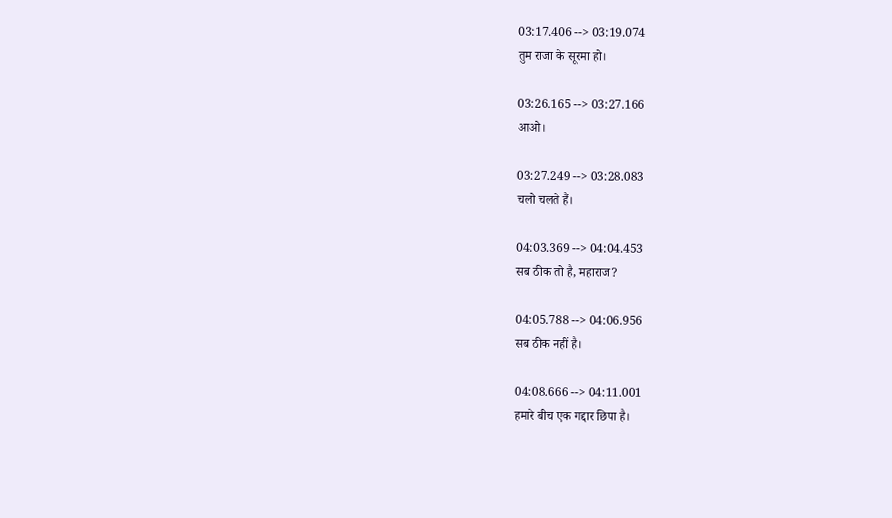03:17.406 --> 03:19.074
तुम राजा के सूरमा हो।

03:26.165 --> 03:27.166
आओ।

03:27.249 --> 03:28.083
चलो चलते हैं।

04:03.369 --> 04:04.453
सब ठीक तो है, महाराज?

04:05.788 --> 04:06.956
सब ठीक नहीं है।

04:08.666 --> 04:11.001
हमारे बीच एक गद्दार छिपा है।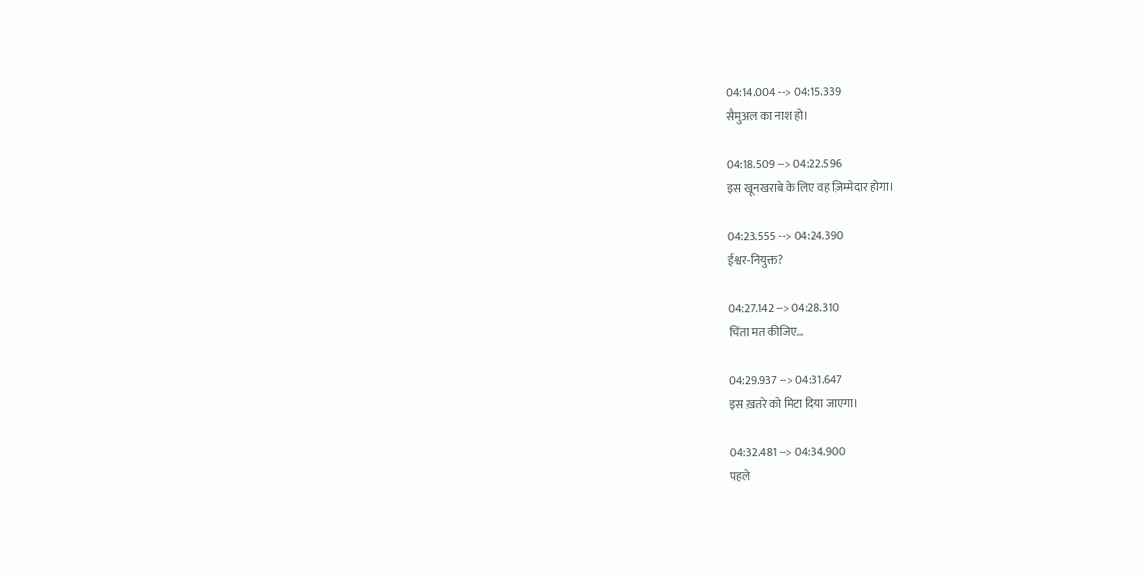04:14.004 --> 04:15.339
सैमुअल का नाश हो।

04:18.509 --> 04:22.596
इस खूनखराबे के लिए वह ज़िम्मेदार होगा।

04:23.555 --> 04:24.390
ईश्वर-नियुक्त?

04:27.142 --> 04:28.310
चिंता मत कीजिए…

04:29.937 --> 04:31.647
इस ख़तरे को मिटा दिया जाएगा।

04:32.481 --> 04:34.900
पहले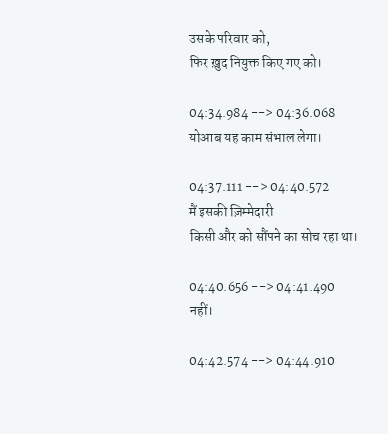उसके परिवार को,
फिर ख़ुद नियुक्त किए गए को।

04:34.984 --> 04:36.068
योआब यह काम संभाल लेगा।

04:37.111 --> 04:40.572
मैं इसकी ज़िम्मेदारी
किसी और को सौंपने का सोच रहा था।

04:40.656 --> 04:41.490
नहीं।

04:42.574 --> 04:44.910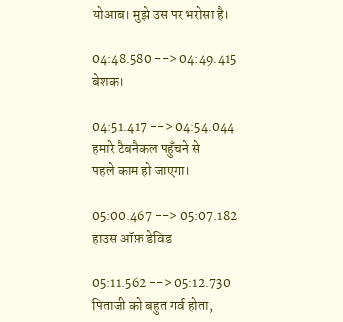योआब। मुझे उस पर भरोसा है।

04:48.580 --> 04:49.415
बेशक।

04:51.417 --> 04:54.044
हमारे टैबनैकल पहुँचने से
पहले काम हो जाएगा।

05:00.467 --> 05:07.182
हाउस ऑफ़ डेविड

05:11.562 --> 05:12.730
पिताजी को बहुत गर्व होता,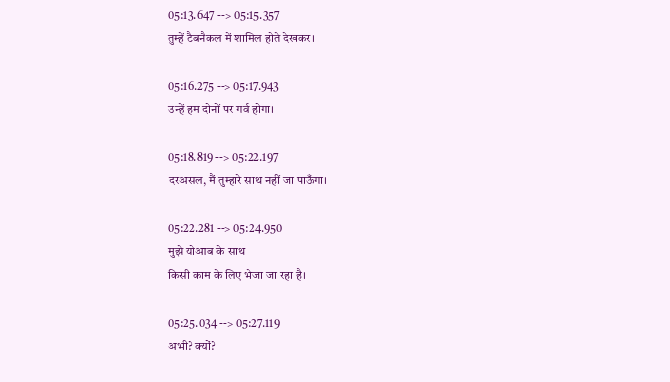05:13.647 --> 05:15.357
तुम्हें टैबनैकल में शामिल होते देखकर।

05:16.275 --> 05:17.943
उन्हें हम दोनों पर गर्व होगा।

05:18.819 --> 05:22.197
दरअसल, मैं तुम्हारे साथ नहीं जा पाऊँगा।

05:22.281 --> 05:24.950
मुझे योआब के साथ
किसी काम के लिए भेजा जा रहा है।

05:25.034 --> 05:27.119
अभी? क्यों?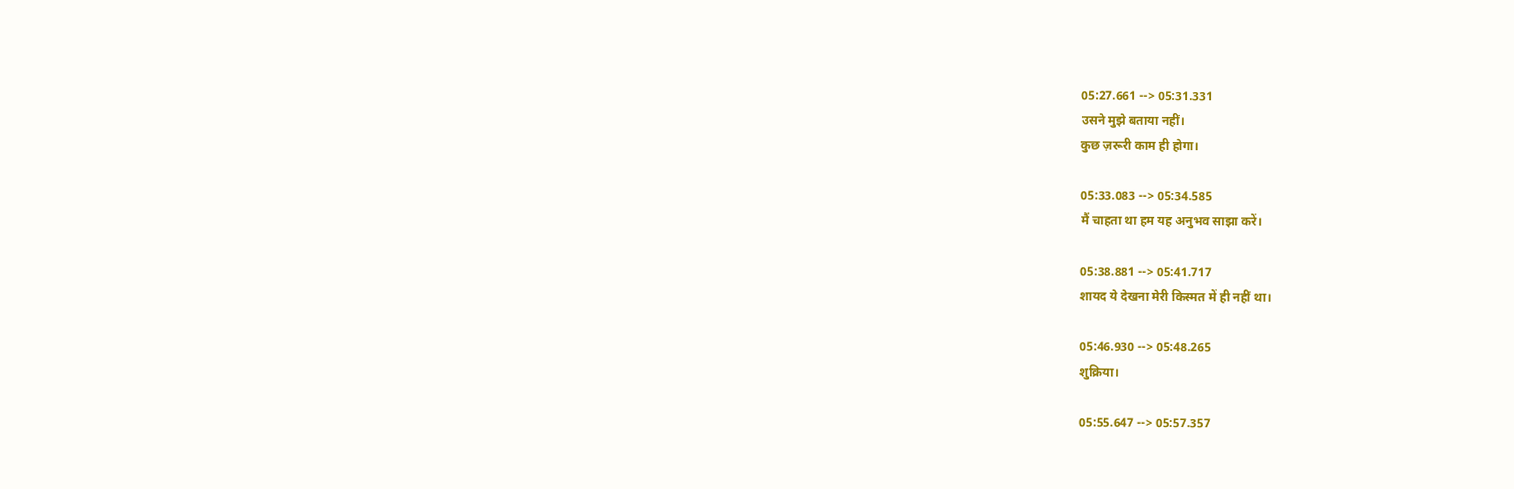05:27.661 --> 05:31.331
उसने मुझे बताया नहीं।
कुछ ज़रूरी काम ही होगा।

05:33.083 --> 05:34.585
मैं चाहता था हम यह अनुभव साझा करें।

05:38.881 --> 05:41.717
शायद ये देखना मेरी किस्मत में ही नहीं था।

05:46.930 --> 05:48.265
शुक्रिया।

05:55.647 --> 05:57.357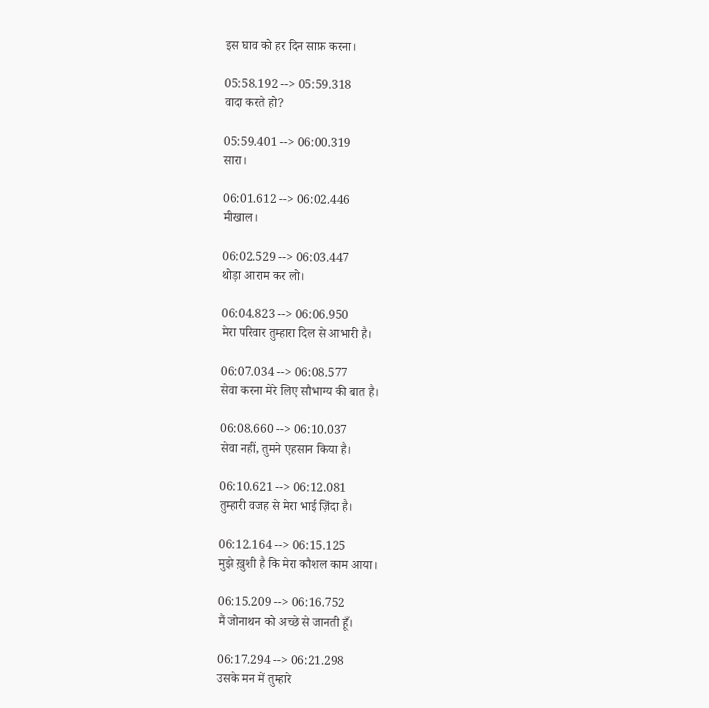इस घाव को हर दिन साफ़ करना।

05:58.192 --> 05:59.318
वादा करते हो?

05:59.401 --> 06:00.319
सारा।

06:01.612 --> 06:02.446
मीखाल।

06:02.529 --> 06:03.447
थोड़ा आराम कर लो।

06:04.823 --> 06:06.950
मेरा परिवार तुम्हारा दिल से आभारी है।

06:07.034 --> 06:08.577
सेवा करना मेरे लिए सौभाग्य की बात है।

06:08.660 --> 06:10.037
सेवा नहीं, तुमने एहसान किया है।

06:10.621 --> 06:12.081
तुम्हारी वजह से मेरा भाई ज़िंदा है।

06:12.164 --> 06:15.125
मुझे ख़ुशी है कि मेरा कौशल काम आया।

06:15.209 --> 06:16.752
मैं जोनाथन को अच्छे से जानती हूँ।

06:17.294 --> 06:21.298
उसके मन में तुम्हारे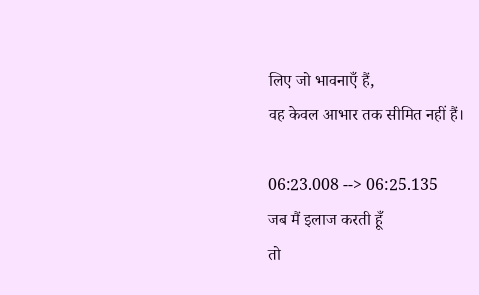लिए जो भावनाएँ हैं,
वह केवल आभार तक सीमित नहीं हैं।

06:23.008 --> 06:25.135
जब मैं इलाज करती हूँ
तो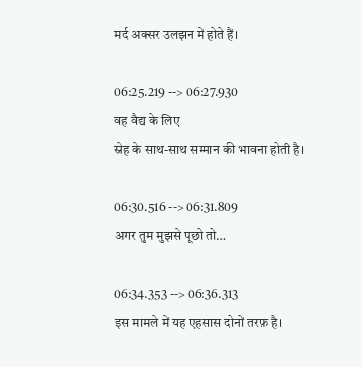मर्द अक्सर उलझन में होते हैं।

06:25.219 --> 06:27.930
वह वैद्य के लिए
स्नेह के साथ-साथ सम्मान की भावना होती है।

06:30.516 --> 06:31.809
अगर तुम मुझसे पूछो तो…

06:34.353 --> 06:36.313
इस मामले में यह एहसास दोनों तरफ़ है।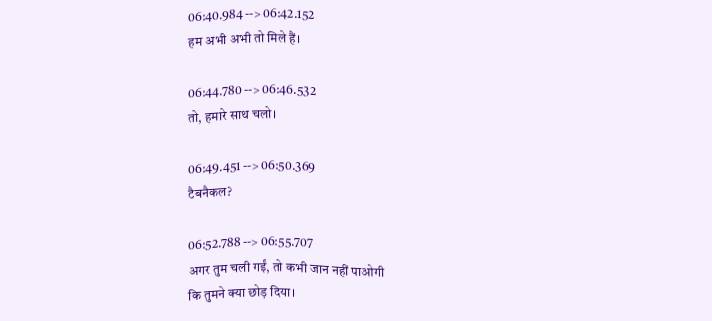06:40.984 --> 06:42.152
हम अभी अभी तो मिले हैं।

06:44.780 --> 06:46.532
तो, हमारे साथ चलो।

06:49.451 --> 06:50.369
टैबनैकल?

06:52.788 --> 06:55.707
अगर तुम चली गईं, तो कभी जान नहीं पाओगी
कि तुमने क्या छोड़ दिया।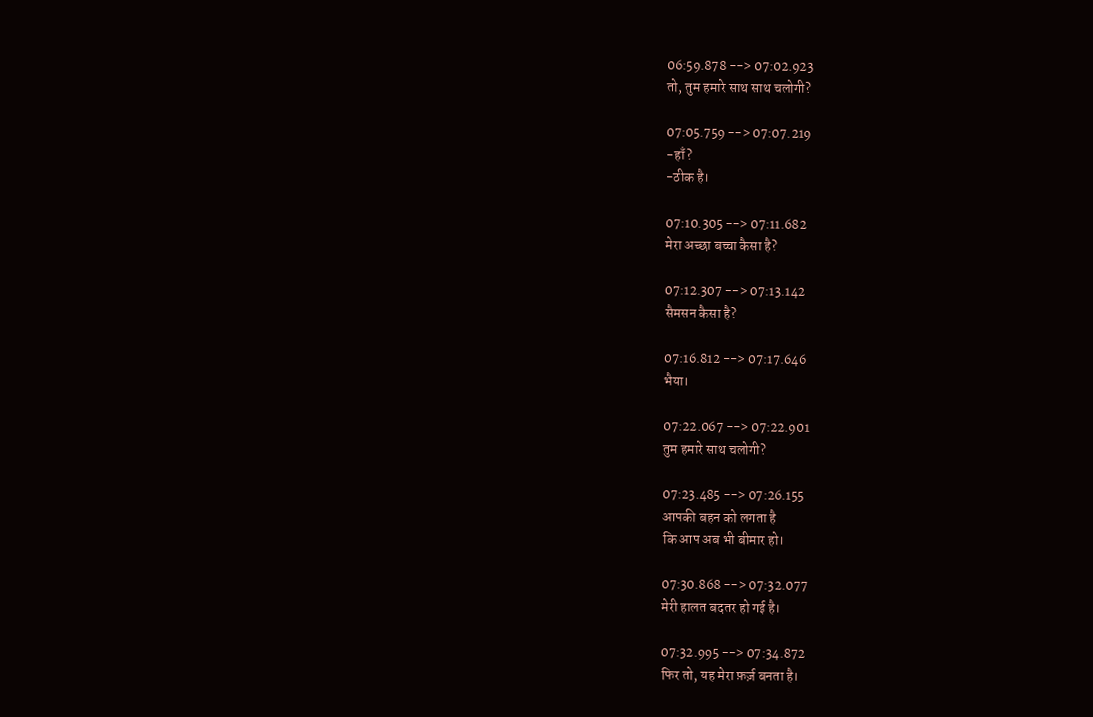06:59.878 --> 07:02.923
तो, तुम हमारे साथ साथ चलोगी?

07:05.759 --> 07:07.219
-हाँ?
-ठीक है।

07:10.305 --> 07:11.682
मेरा अच्छा बच्चा कैसा है?

07:12.307 --> 07:13.142
सैमसन कैसा है?

07:16.812 --> 07:17.646
भैया।

07:22.067 --> 07:22.901
तुम हमारे साथ चलोगी?

07:23.485 --> 07:26.155
आपकी बहन को लगता है
कि आप अब भी बीमार हो।

07:30.868 --> 07:32.077
मेरी हालत बदतर हो गई है।

07:32.995 --> 07:34.872
फिर तो, यह मेरा फ़र्ज़ बनता है।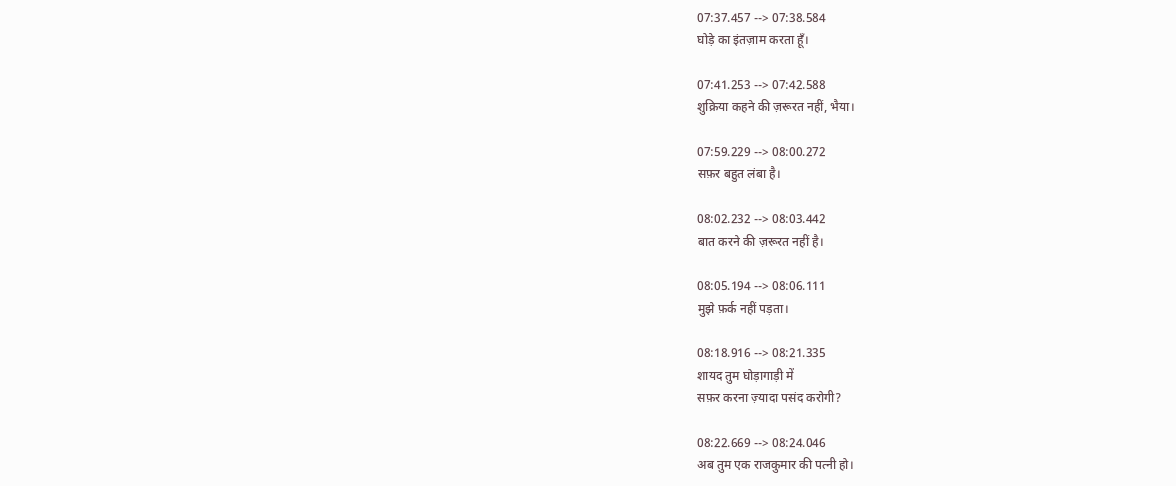07:37.457 --> 07:38.584
घोड़े का इंतज़ाम करता हूँ।

07:41.253 --> 07:42.588
शुक्रिया कहने की ज़रूरत नहीं, भैया।

07:59.229 --> 08:00.272
सफ़र बहुत लंबा है।

08:02.232 --> 08:03.442
बात करने की ज़रूरत नहीं है।

08:05.194 --> 08:06.111
मुझे फ़र्क नहीं पड़ता।

08:18.916 --> 08:21.335
शायद तुम घोड़ागाड़ी में
सफ़र करना ज़्यादा पसंद करोगी?

08:22.669 --> 08:24.046
अब तुम एक राजकुमार की पत्नी हो।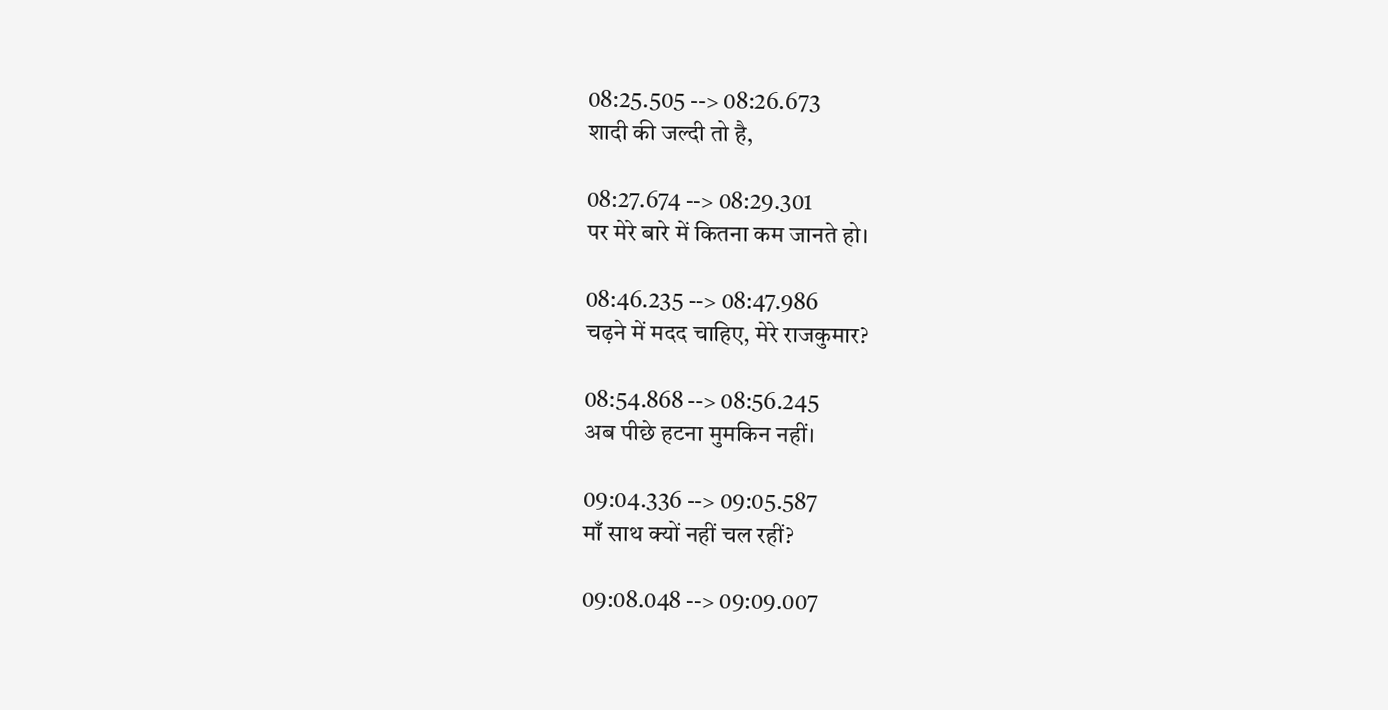08:25.505 --> 08:26.673
शादी की जल्दी तो है,

08:27.674 --> 08:29.301
पर मेरे बारे में कितना कम जानते हो।

08:46.235 --> 08:47.986
चढ़ने में मदद चाहिए, मेरे राजकुमार?

08:54.868 --> 08:56.245
अब पीछे हटना मुमकिन नहीं।

09:04.336 --> 09:05.587
माँ साथ क्यों नहीं चल रहीं?

09:08.048 --> 09:09.007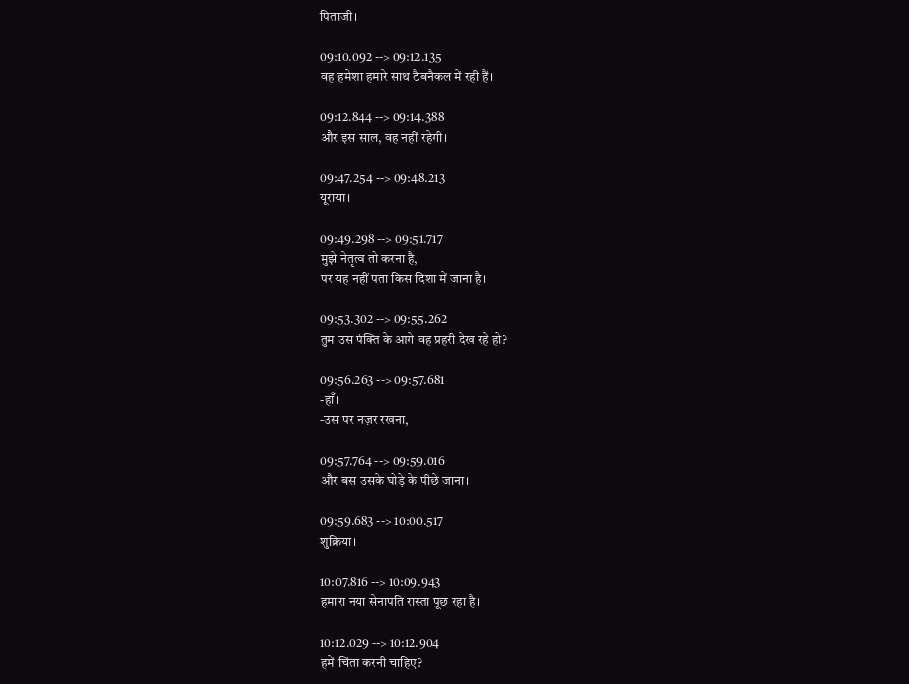पिताजी।

09:10.092 --> 09:12.135
वह हमेशा हमारे साथ टैबनैकल में रही हैं।

09:12.844 --> 09:14.388
और इस साल, वह नहीं रहेगी।

09:47.254 --> 09:48.213
यूराया।

09:49.298 --> 09:51.717
मुझे नेतृत्व तो करना है,
पर यह नहीं पता किस दिशा में जाना है।

09:53.302 --> 09:55.262
तुम उस पंक्ति के आगे वह प्रहरी देख रहे हो?

09:56.263 --> 09:57.681
-हाँ।
-उस पर नज़र रखना,

09:57.764 --> 09:59.016
और बस उसके घोड़े के पीछे जाना।

09:59.683 --> 10:00.517
शुक्रिया।

10:07.816 --> 10:09.943
हमारा नया सेनापति रास्ता पूछ रहा है।

10:12.029 --> 10:12.904
हमें चिंता करनी चाहिए?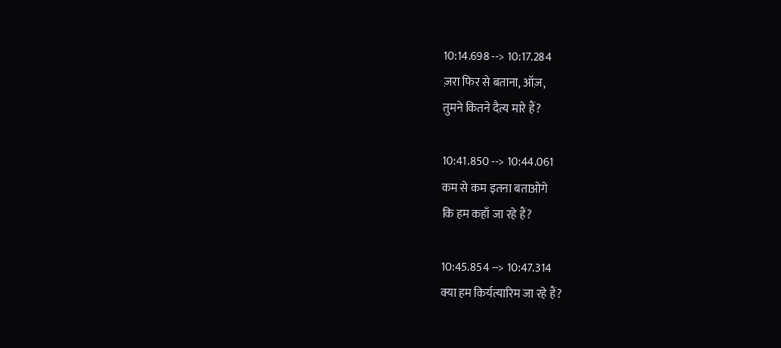10:14.698 --> 10:17.284
ज़रा फिर से बताना, ऑज़,
तुमने कितने दैत्य मारे हैं?

10:41.850 --> 10:44.061
कम से कम इतना बताओगे
कि हम कहाँ जा रहे हैं?

10:45.854 --> 10:47.314
क्या हम किर्यत्यारिम जा रहे हैं?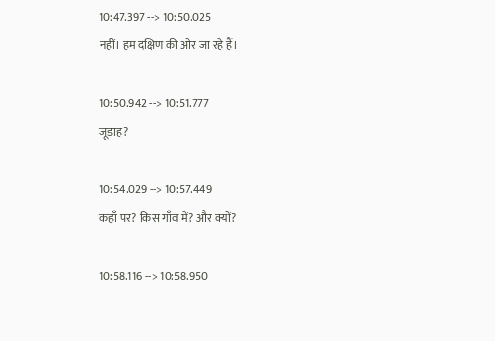10:47.397 --> 10:50.025
नहीं। हम दक्षिण की ओर जा रहे हैं।

10:50.942 --> 10:51.777
जूडाह?

10:54.029 --> 10:57.449
कहाँ पर? किस गाँव में? और क्यों?

10:58.116 --> 10:58.950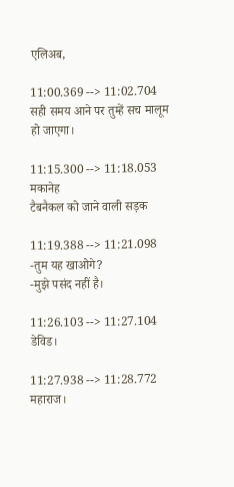एलिअब,

11:00.369 --> 11:02.704
सही समय आने पर तुम्हें सच मालूम हो जाएगा।

11:15.300 --> 11:18.053
मकानेह
टैबनैकल को जाने वाली सड़क

11:19.388 --> 11:21.098
-तुम यह खाओगे?
-मुझे पसंद नहीं है।

11:26.103 --> 11:27.104
डेविड।

11:27.938 --> 11:28.772
महाराज।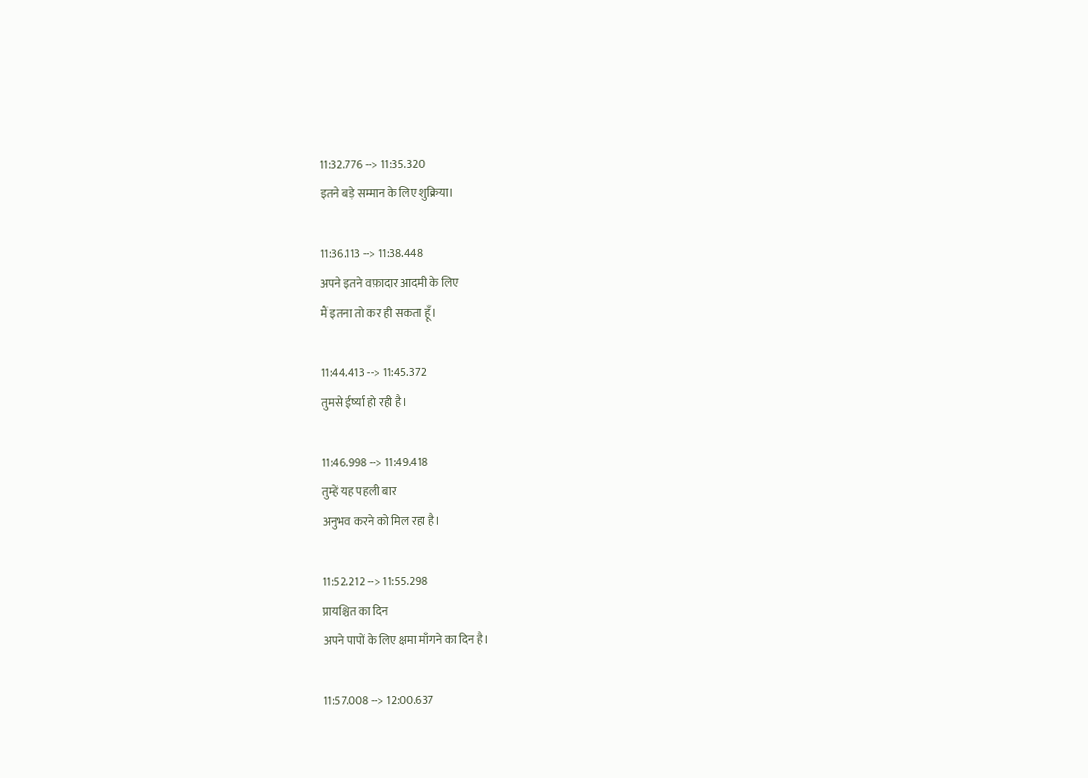11:32.776 --> 11:35.320
इतने बड़े सम्मान के लिए शुक्रिया।

11:36.113 --> 11:38.448
अपने इतने वफ़ादार आदमी के लिए
मैं इतना तो कर ही सकता हूँ।

11:44.413 --> 11:45.372
तुमसे ईर्ष्या हो रही है।

11:46.998 --> 11:49.418
तुम्हें यह पहली बार
अनुभव करने को मिल रहा है।

11:52.212 --> 11:55.298
प्रायश्चित का दिन
अपने पापों के लिए क्षमा माँगने का दिन है।

11:57.008 --> 12:00.637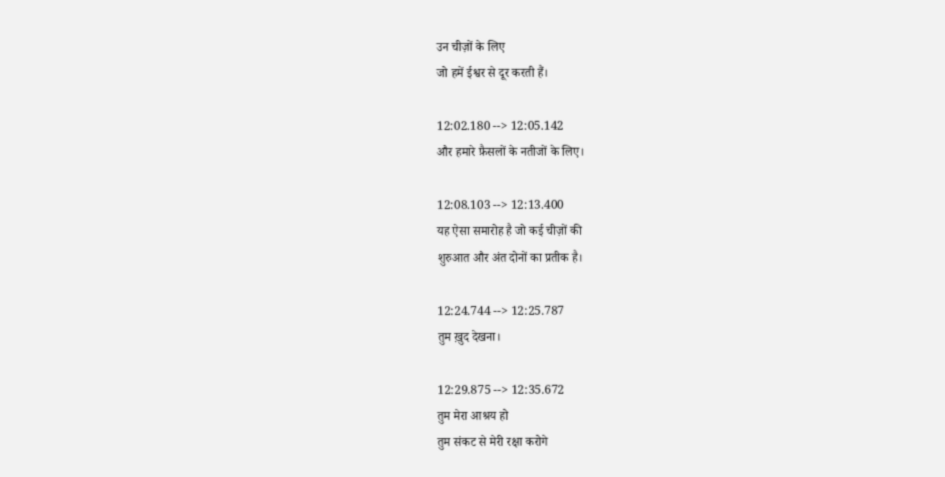उन चीज़ों के लिए
जो हमें ईश्वर से दूर करती हैं।

12:02.180 --> 12:05.142
और हमारे फ़ैसलों के नतीजों के लिए।

12:08.103 --> 12:13.400
यह ऐसा समारोह है जो कई चीज़ों की
शुरुआत और अंत दोनों का प्रतीक है।

12:24.744 --> 12:25.787
तुम ख़ुद देखना।

12:29.875 --> 12:35.672
तुम मेरा आश्रय हो
तुम संकट से मेरी रक्षा करोगे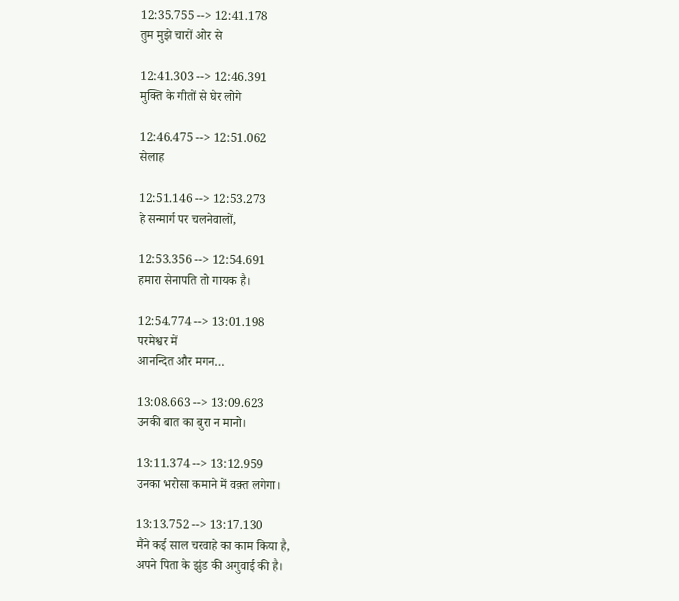12:35.755 --> 12:41.178
तुम मुझे चारों ओर से

12:41.303 --> 12:46.391
मुक्ति के गीतों से घेर लोगे

12:46.475 --> 12:51.062
सेलाह

12:51.146 --> 12:53.273
हे सन्मार्ग पर चलनेवालों,

12:53.356 --> 12:54.691
हमारा सेनापति तो गायक है।

12:54.774 --> 13:01.198
परमेश्वर में
आनन्दित और मगन…

13:08.663 --> 13:09.623
उनकी बात का बुरा न मानो।

13:11.374 --> 13:12.959
उनका भरोसा कमाने में वक़्त लगेगा।

13:13.752 --> 13:17.130
मैंने कई साल चरवाहे का काम किया है,
अपने पिता के झुंड की अगुवाई की है।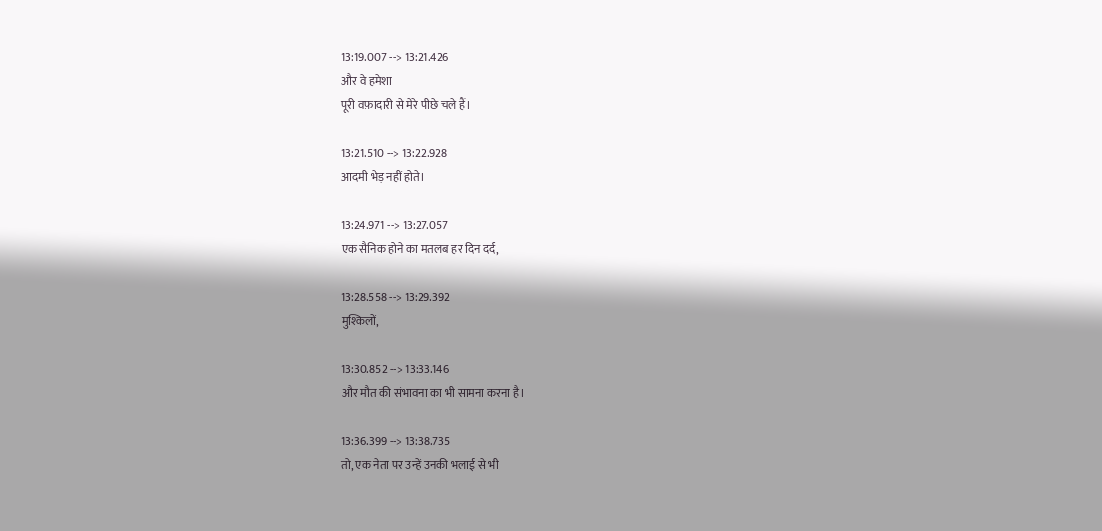13:19.007 --> 13:21.426
और वे हमेशा
पूरी वफ़ादारी से मेरे पीछे चले हैं।

13:21.510 --> 13:22.928
आदमी भेड़ नहीं होते।

13:24.971 --> 13:27.057
एक सैनिक होने का मतलब हर दिन दर्द,

13:28.558 --> 13:29.392
मुश्किलों,

13:30.852 --> 13:33.146
और मौत की संभावना का भी सामना करना है।

13:36.399 --> 13:38.735
तो, एक नेता पर उन्हें उनकी भलाई से भी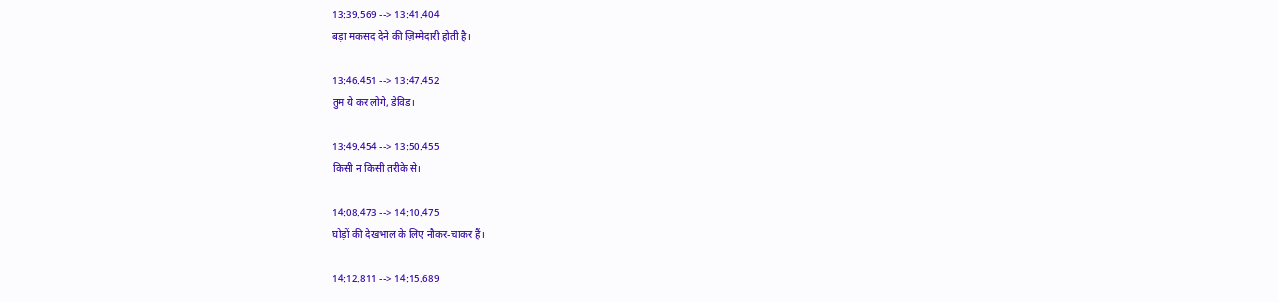13:39.569 --> 13:41.404
बड़ा मकसद देने की ज़िम्मेदारी होती है।

13:46.451 --> 13:47.452
तुम ये कर लोगे, डेविड।

13:49.454 --> 13:50.455
किसी न किसी तरीके से।

14:08.473 --> 14:10.475
घोड़ों की देखभाल के लिए नौकर-चाकर हैं।

14:12.811 --> 14:15.689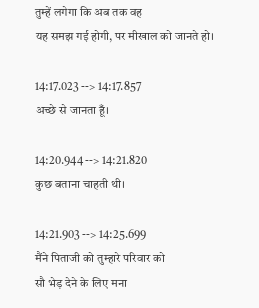तुम्हें लगेगा कि अब तक वह
यह समझ गई होगी, पर मीखाल को जानते हो।

14:17.023 --> 14:17.857
अच्छे से जानता हूँ।

14:20.944 --> 14:21.820
कुछ बताना चाहती थी।

14:21.903 --> 14:25.699
मैंने पिताजी को तुम्हारे परिवार को
सौ भेड़ देने के लिए मना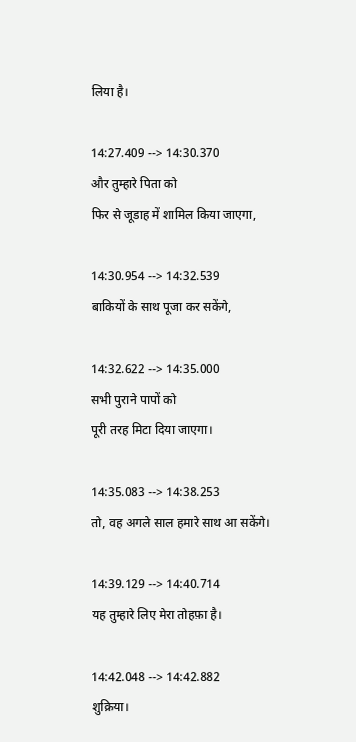लिया है।

14:27.409 --> 14:30.370
और तुम्हारे पिता को
फिर से जूडाह में शामिल किया जाएगा,

14:30.954 --> 14:32.539
बाकियों के साथ पूजा कर सकेंगे,

14:32.622 --> 14:35.000
सभी पुराने पापों को
पूरी तरह मिटा दिया जाएगा।

14:35.083 --> 14:38.253
तो, वह अगले साल हमारे साथ आ सकेंगे।

14:39.129 --> 14:40.714
यह तुम्हारे लिए मेरा तोहफ़ा है।

14:42.048 --> 14:42.882
शुक्रिया।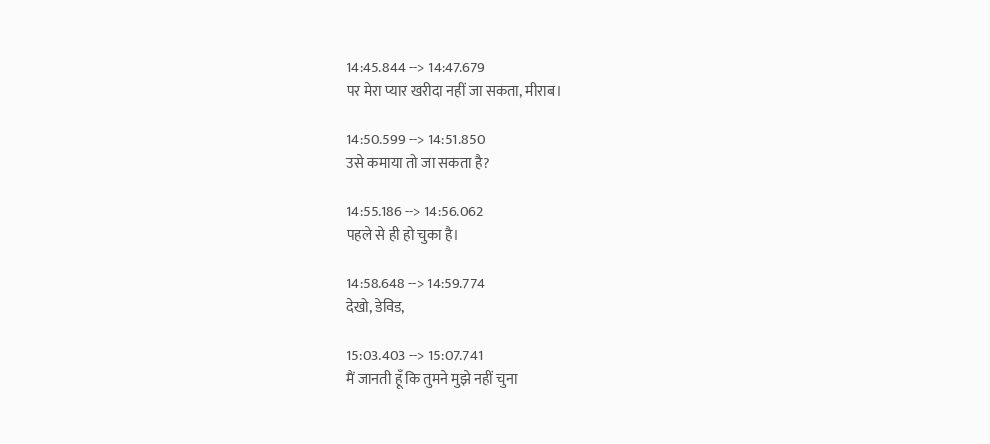14:45.844 --> 14:47.679
पर मेरा प्यार खरीदा नहीं जा सकता, मीराब।

14:50.599 --> 14:51.850
उसे कमाया तो जा सकता है?

14:55.186 --> 14:56.062
पहले से ही हो चुका है।

14:58.648 --> 14:59.774
देखो, डेविड,

15:03.403 --> 15:07.741
मैं जानती हूँ कि तुमने मुझे नहीं चुना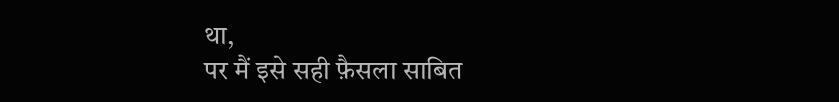था,
पर मैं इसे सही फ़ैसला साबित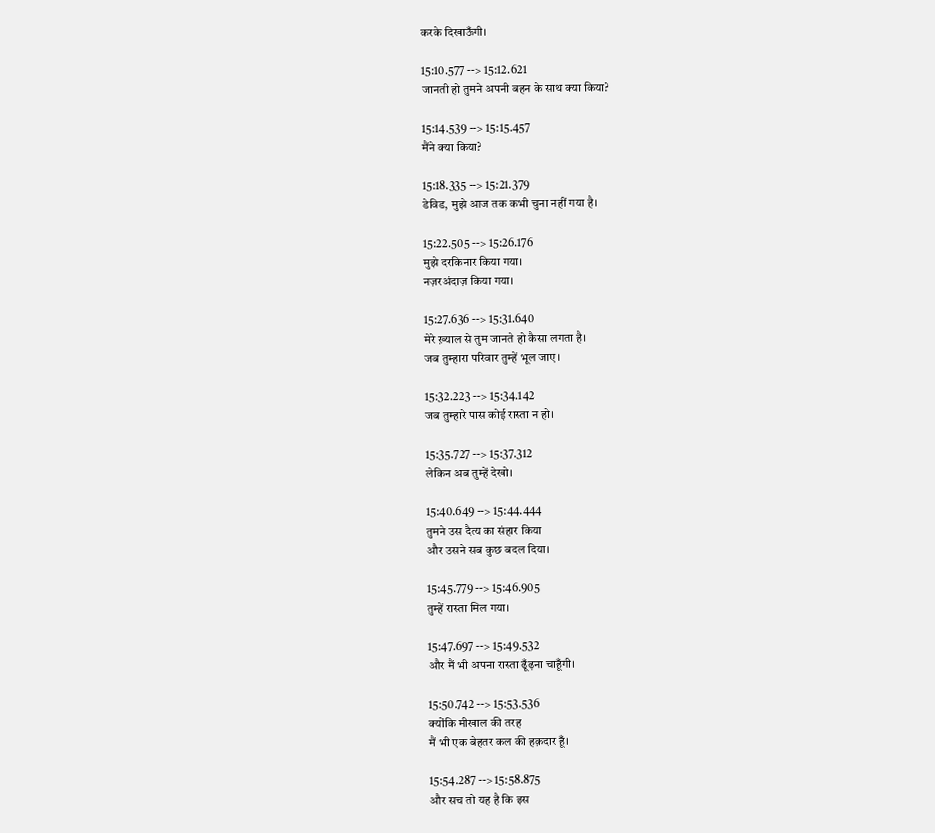करके दिखाऊँगी।

15:10.577 --> 15:12.621
जानती हो तुमने अपनी बहन के साथ क्या किया?

15:14.539 --> 15:15.457
मैंने क्या किया?

15:18.335 --> 15:21.379
डेविड, मुझे आज तक कभी चुना नहीं गया है।

15:22.505 --> 15:26.176
मुझे दरकिनार किया गया।
नज़रअंदाज़ किया गया।

15:27.636 --> 15:31.640
मेरे ख़्याल से तुम जानते हो कैसा लगता है।
जब तुम्हारा परिवार तुम्हें भूल जाए।

15:32.223 --> 15:34.142
जब तुम्हारे पास कोई रास्ता न हो।

15:35.727 --> 15:37.312
लेकिन अब तुम्हें देखो।

15:40.649 --> 15:44.444
तुमने उस दैत्य का संहार किया
और उसने सब कुछ बदल दिया।

15:45.779 --> 15:46.905
तुम्हें रास्ता मिल गया।

15:47.697 --> 15:49.532
और मैं भी अपना रास्ता ढूँढ़ना चाहूँगी।

15:50.742 --> 15:53.536
क्योंकि मीखाल की तरह
मैं भी एक बेहतर कल की हक़दार हूँ।

15:54.287 --> 15:58.875
और सच तो यह है कि इस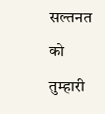सल्तनत को
तुम्हारी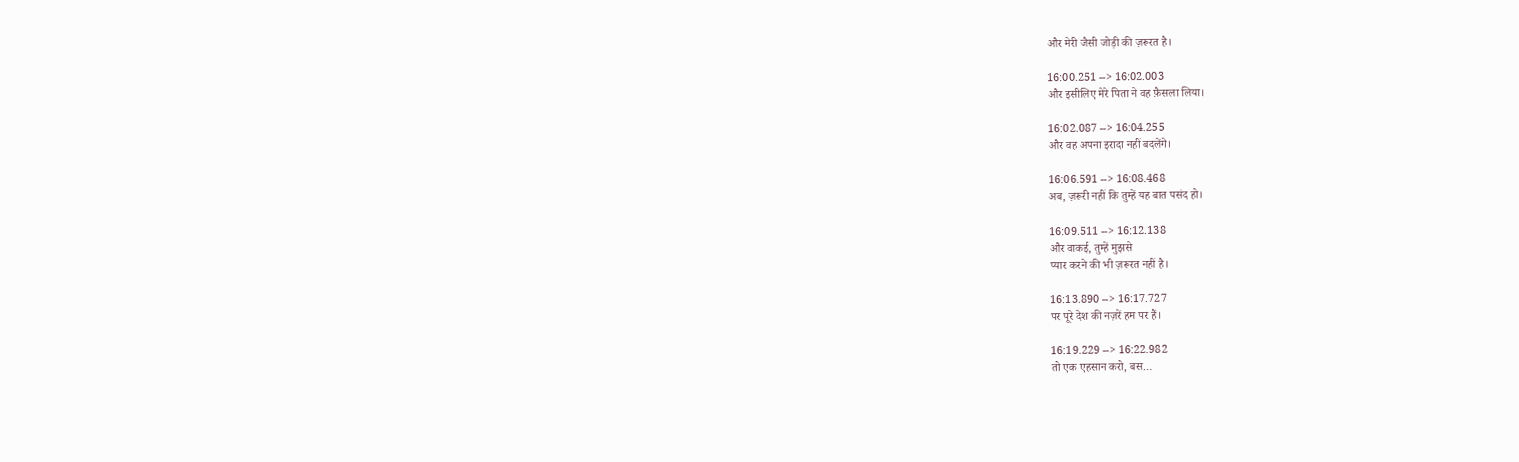और मेरी जैसी जोड़ी की ज़रूरत है।

16:00.251 --> 16:02.003
और इसीलिए मेरे पिता ने वह फ़ैसला लिया।

16:02.087 --> 16:04.255
और वह अपना इरादा नहीं बदलेंगे।

16:06.591 --> 16:08.468
अब, ज़रूरी नहीं कि तुम्हें यह बात पसंद हो।

16:09.511 --> 16:12.138
और वाकई, तुम्हें मुझसे
प्यार करने की भी ज़रूरत नहीं है।

16:13.890 --> 16:17.727
पर पूरे देश की नज़रें हम पर हैं।

16:19.229 --> 16:22.982
तो एक एहसान करो, बस…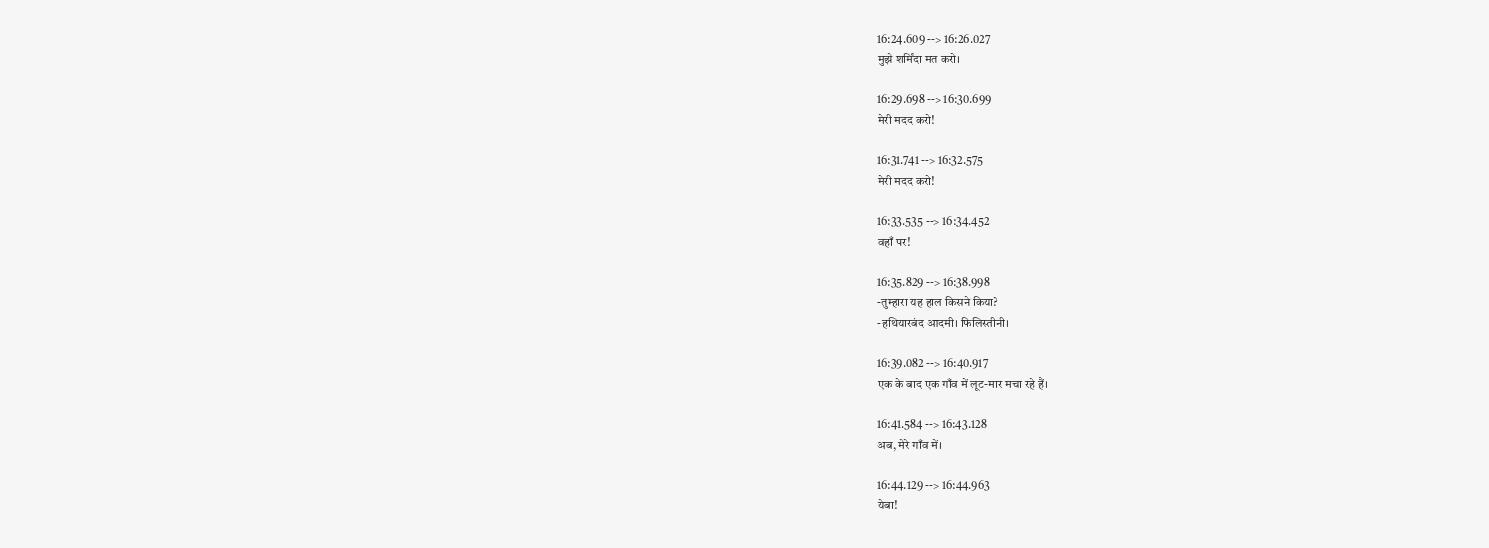16:24.609 --> 16:26.027
मुझे शर्मिंदा मत करो।

16:29.698 --> 16:30.699
मेरी मदद करो!

16:31.741 --> 16:32.575
मेरी मदद करो!

16:33.535 --> 16:34.452
वहाँ पर!

16:35.829 --> 16:38.998
-तुम्हारा यह हाल किसने किया?
-हथियारबंद आदमी। फिलिस्तीनी।

16:39.082 --> 16:40.917
एक के बाद एक गाँव में लूट-मार मचा रहे हैं।

16:41.584 --> 16:43.128
अब, मेरे गाँव में।

16:44.129 --> 16:44.963
येबा!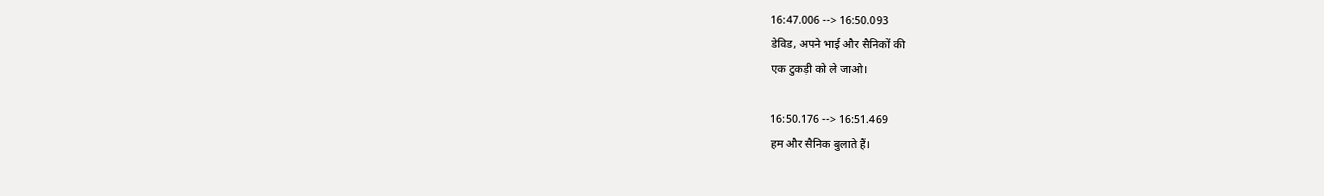16:47.006 --> 16:50.093
डेविड, अपने भाई और सैनिकों की
एक टुकड़ी को ले जाओ।

16:50.176 --> 16:51.469
हम और सैनिक बुलाते हैं।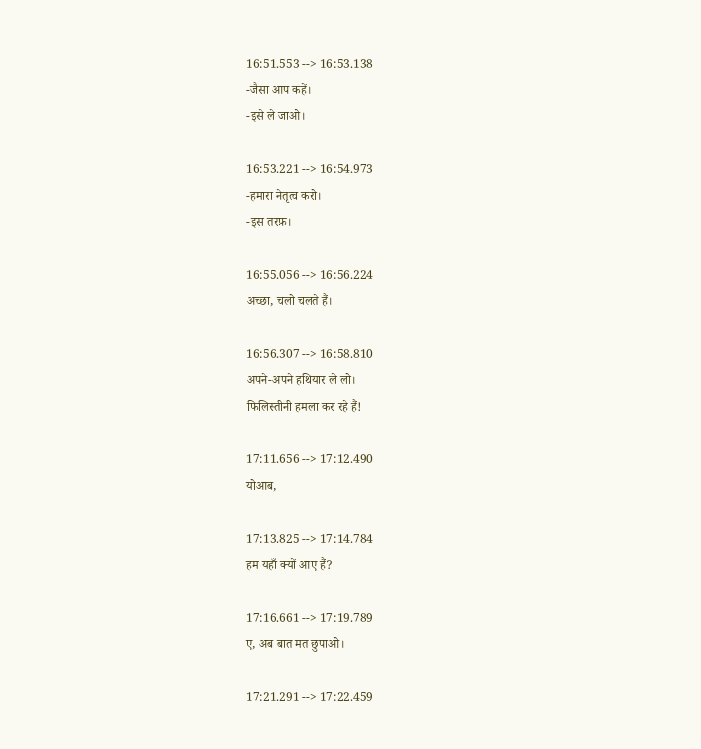16:51.553 --> 16:53.138
-जैसा आप कहें।
-इसे ले जाओ।

16:53.221 --> 16:54.973
-हमारा नेतृत्व करो।
-इस तरफ़।

16:55.056 --> 16:56.224
अच्छा, चलो चलते हैं।

16:56.307 --> 16:58.810
अपने-अपने हथियार ले लो।
फिलिस्तीनी हमला कर रहे हैं!

17:11.656 --> 17:12.490
योआब,

17:13.825 --> 17:14.784
हम यहाँ क्यों आए हैं?

17:16.661 --> 17:19.789
ए, अब बात मत छुपाओ।

17:21.291 --> 17:22.459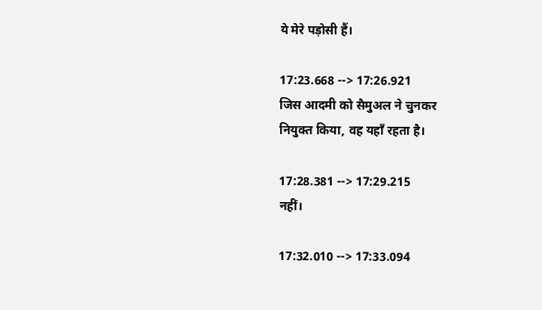ये मेरे पड़ोसी हैं।

17:23.668 --> 17:26.921
जिस आदमी को सैमुअल ने चुनकर
नियुक्त किया, वह यहाँ रहता है।

17:28.381 --> 17:29.215
नहीं।

17:32.010 --> 17:33.094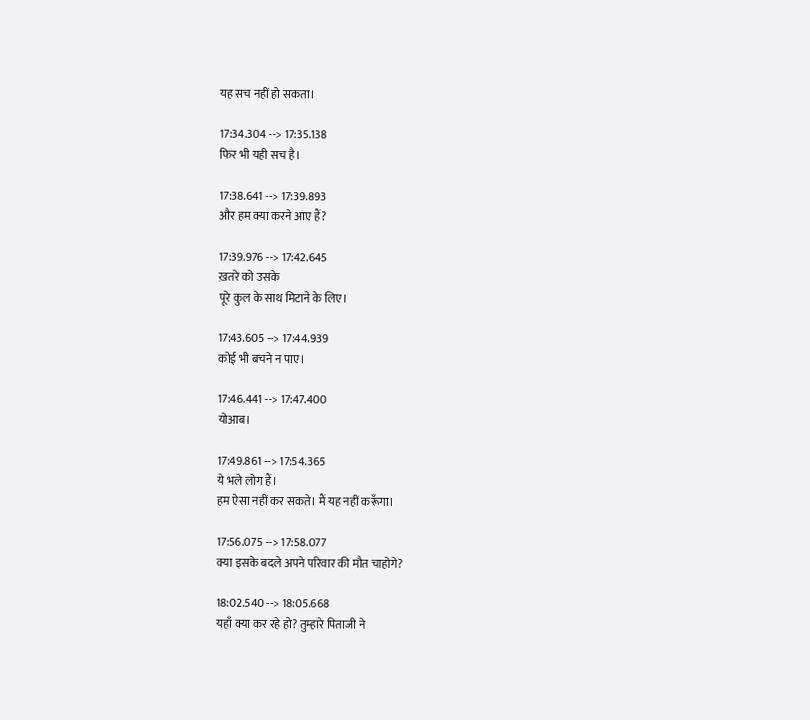यह सच नहीं हो सकता।

17:34.304 --> 17:35.138
फिर भी यही सच है।

17:38.641 --> 17:39.893
और हम क्या करने आए हैं?

17:39.976 --> 17:42.645
ख़तरे को उसके
पूरे कुल के साथ मिटाने के लिए।

17:43.605 --> 17:44.939
कोई भी बचने न पाए।

17:46.441 --> 17:47.400
योआब।

17:49.861 --> 17:54.365
ये भले लोग हैं।
हम ऐसा नहीं कर सकते। मैं यह नहीं करूँगा।

17:56.075 --> 17:58.077
क्या इसके बदले अपने परिवार की मौत चाहोगे?

18:02.540 --> 18:05.668
यहाँ क्या कर रहे हो? तुम्हारे पिताजी ने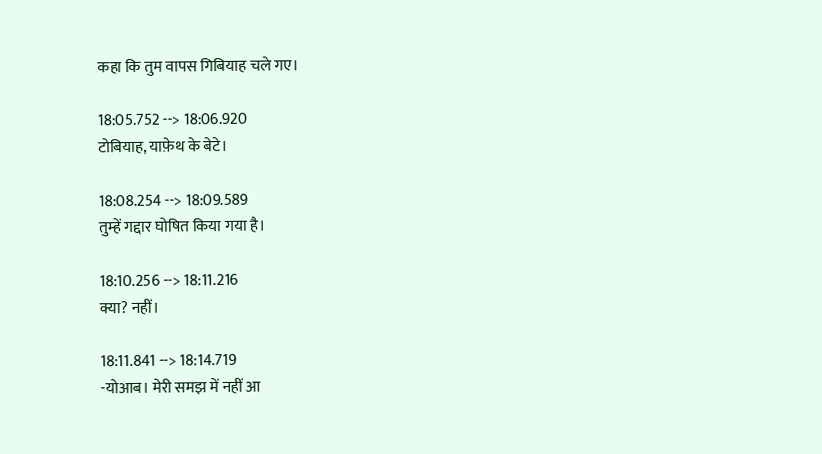कहा कि तुम वापस गिबियाह चले गए।

18:05.752 --> 18:06.920
टोबियाह, याफ़ेथ के बेटे।

18:08.254 --> 18:09.589
तुम्हें गद्दार घोषित किया गया है।

18:10.256 --> 18:11.216
क्या? नहीं।

18:11.841 --> 18:14.719
-योआब। मेरी समझ में नहीं आ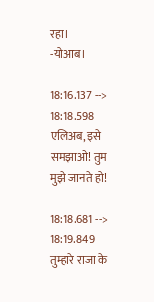रहा।
-योआब।

18:16.137 --> 18:18.598
एलिअब, इसे समझाओ! तुम मुझे जानते हो!

18:18.681 --> 18:19.849
तुम्हारे राजा के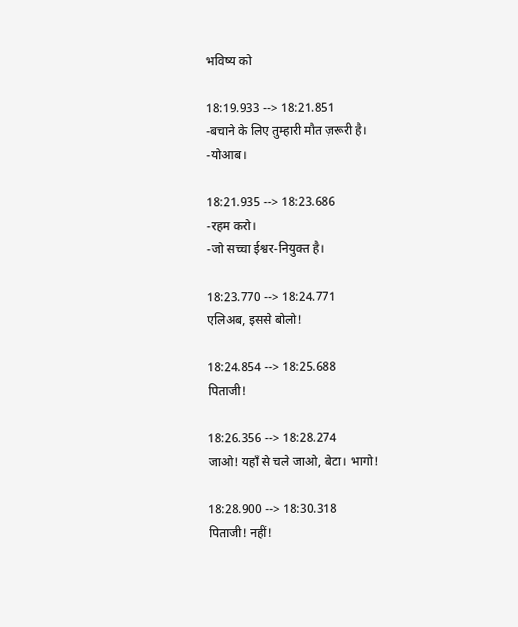भविष्य को

18:19.933 --> 18:21.851
-बचाने के लिए तुम्हारी मौत ज़रूरी है।
-योआब।

18:21.935 --> 18:23.686
-रहम करो।
-जो सच्चा ईश्वर-नियुक्त है।

18:23.770 --> 18:24.771
एलिअब, इससे बोलो!

18:24.854 --> 18:25.688
पिताजी!

18:26.356 --> 18:28.274
जाओ! यहाँ से चले जाओ, बेटा। भागो!

18:28.900 --> 18:30.318
पिताजी! नहीं!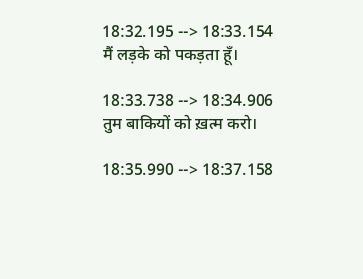18:32.195 --> 18:33.154
मैं लड़के को पकड़ता हूँ।

18:33.738 --> 18:34.906
तुम बाकियों को ख़त्म करो।

18:35.990 --> 18:37.158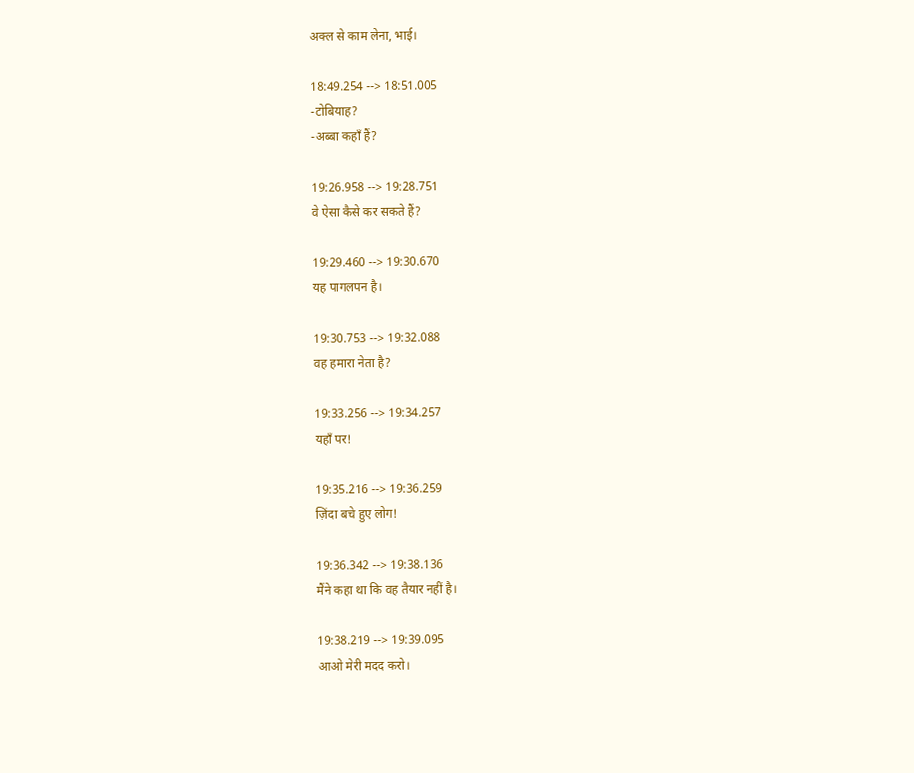अक्ल से काम लेना, भाई।

18:49.254 --> 18:51.005
-टोबियाह?
-अब्बा कहाँ हैं?

19:26.958 --> 19:28.751
वे ऐसा कैसे कर सकते हैं?

19:29.460 --> 19:30.670
यह पागलपन है।

19:30.753 --> 19:32.088
वह हमारा नेता है?

19:33.256 --> 19:34.257
यहाँ पर!

19:35.216 --> 19:36.259
ज़िंदा बचे हुए लोग!

19:36.342 --> 19:38.136
मैंने कहा था कि वह तैयार नहीं है।

19:38.219 --> 19:39.095
आओ मेरी मदद करो।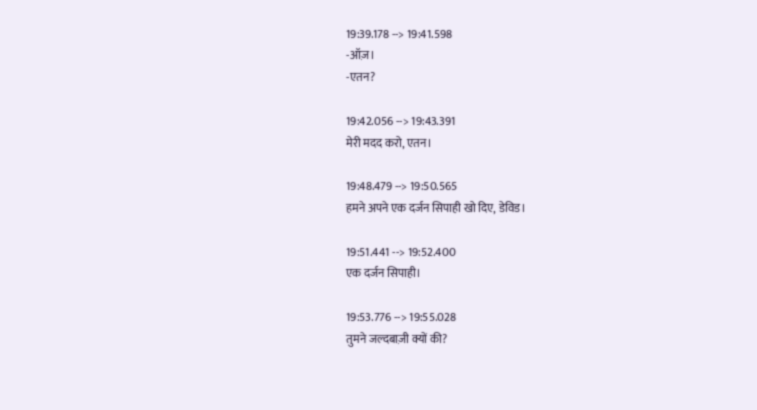19:39.178 --> 19:41.598
-ऑज़।
-एतन?

19:42.056 --> 19:43.391
मेरी मदद करो, एतन।

19:48.479 --> 19:50.565
हमने अपने एक दर्जन सिपाही खो दिए, डेविड।

19:51.441 --> 19:52.400
एक दर्जन सिपाही।

19:53.776 --> 19:55.028
तुमने जल्दबाज़ी क्यों की?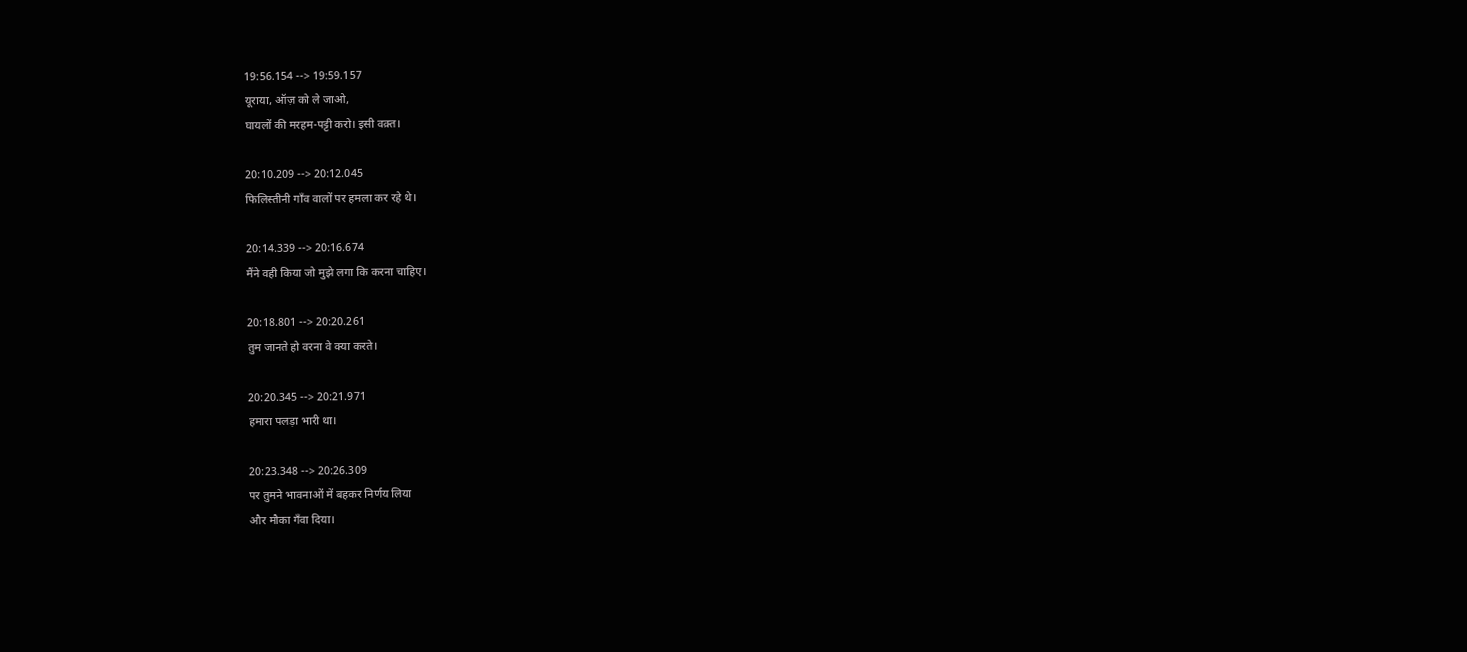19:56.154 --> 19:59.157
यूराया, ऑज़ को ले जाओ,
घायलों की मरहम-पट्टी करो। इसी वक़्त।

20:10.209 --> 20:12.045
फिलिस्तीनी गाँव वालों पर हमला कर रहे थे।

20:14.339 --> 20:16.674
मैंने वही किया जो मुझे लगा कि करना चाहिए।

20:18.801 --> 20:20.261
तुम जानते हो वरना वे क्या करते।

20:20.345 --> 20:21.971
हमारा पलड़ा भारी था।

20:23.348 --> 20:26.309
पर तुमने भावनाओं में बहकर निर्णय लिया
और मौका गँवा दिया।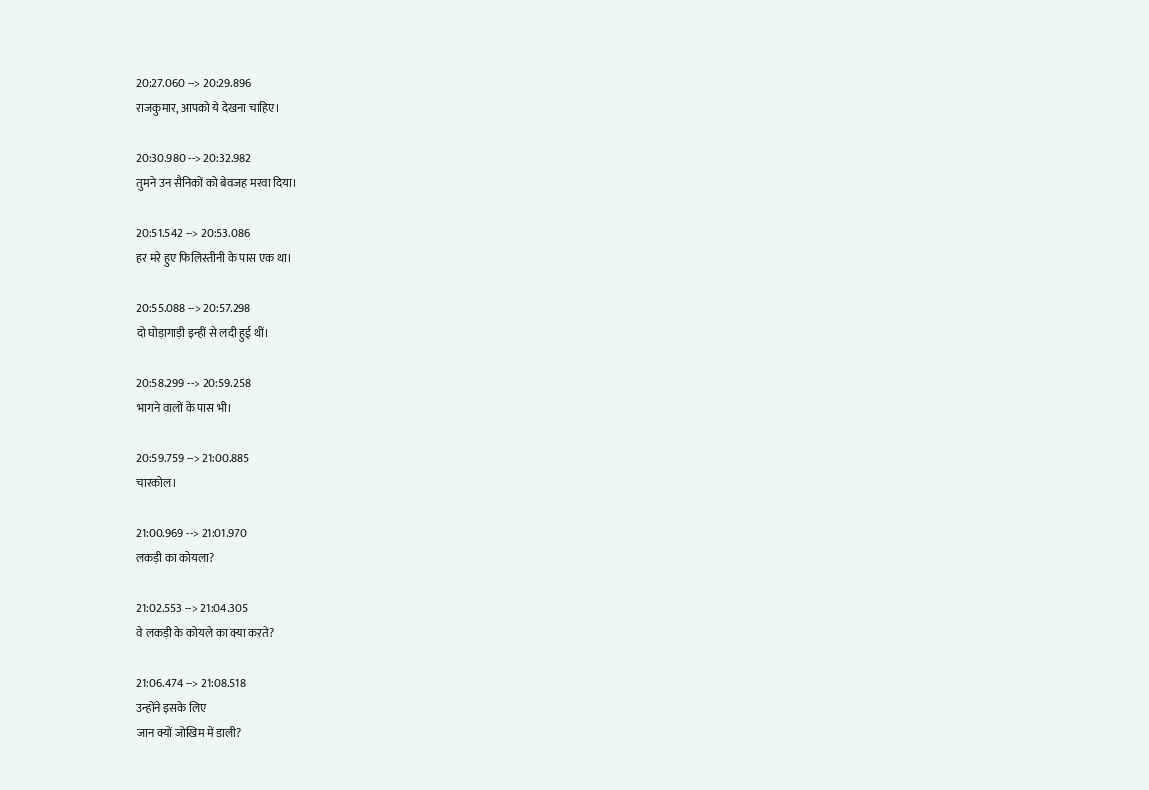20:27.060 --> 20:29.896
राजकुमार, आपको ये देखना चाहिए।

20:30.980 --> 20:32.982
तुमने उन सैनिकों को बेवजह मरवा दिया।

20:51.542 --> 20:53.086
हर मरे हुए फिलिस्तीनी के पास एक था।

20:55.088 --> 20:57.298
दो घोड़ागाड़ी इन्हीं से लदी हुई थीं।

20:58.299 --> 20:59.258
भागने वालों के पास भी।

20:59.759 --> 21:00.885
चारकोल।

21:00.969 --> 21:01.970
लकड़ी का कोयला?

21:02.553 --> 21:04.305
वे लकड़ी के कोयले का क्या करते?

21:06.474 --> 21:08.518
उन्होंने इसके लिए
जान क्यों जोखिम में डाली?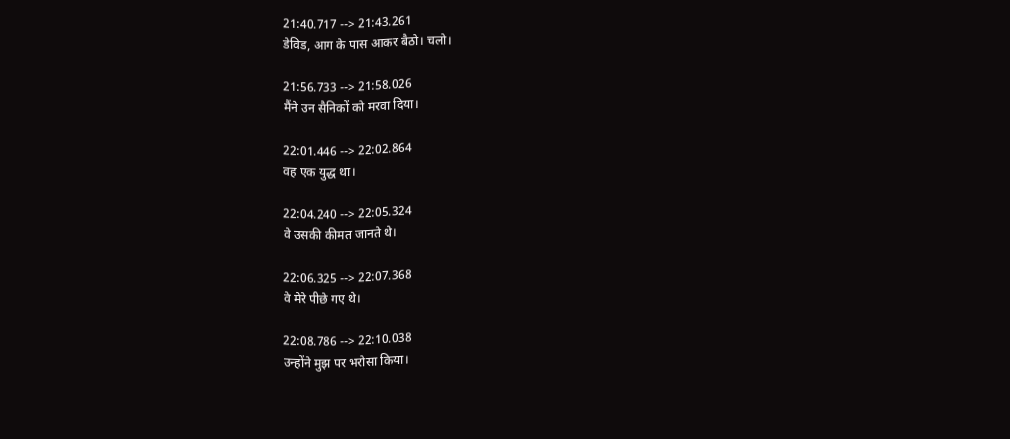21:40.717 --> 21:43.261
डेविड, आग के पास आकर बैठो। चलो।

21:56.733 --> 21:58.026
मैंने उन सैनिकों को मरवा दिया।

22:01.446 --> 22:02.864
वह एक युद्ध था।

22:04.240 --> 22:05.324
वे उसकी कीमत जानते थे।

22:06.325 --> 22:07.368
वे मेरे पीछे गए थे।

22:08.786 --> 22:10.038
उन्होंने मुझ पर भरोसा किया।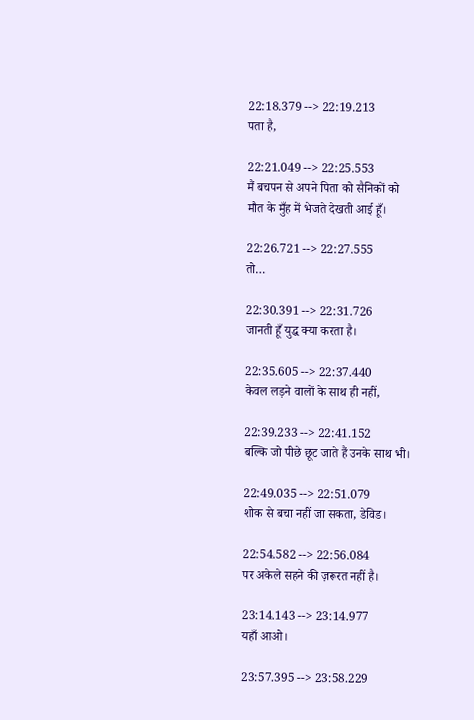22:18.379 --> 22:19.213
पता है,

22:21.049 --> 22:25.553
मैं बचपन से अपने पिता को सैनिकों को
मौत के मुँह में भेजते देखती आई हूँ।

22:26.721 --> 22:27.555
तो…

22:30.391 --> 22:31.726
जानती हूँ युद्ध क्या करता है।

22:35.605 --> 22:37.440
केवल लड़ने वालों के साथ ही नहीं,

22:39.233 --> 22:41.152
बल्कि जो पीछे छूट जाते हैं उनके साथ भी।

22:49.035 --> 22:51.079
शोक से बचा नहीं जा सकता, डेविड।

22:54.582 --> 22:56.084
पर अकेले सहने की ज़रूरत नहीं है।

23:14.143 --> 23:14.977
यहाँ आओ।

23:57.395 --> 23:58.229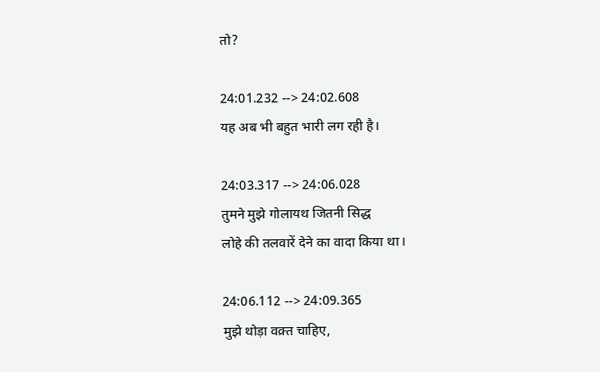तो?

24:01.232 --> 24:02.608
यह अब भी बहुत भारी लग रही है।

24:03.317 --> 24:06.028
तुमने मुझे गोलायथ जितनी सिद्ध
लोहे की तलवारें देने का वादा किया था।

24:06.112 --> 24:09.365
मुझे थोड़ा वक़्त चाहिए,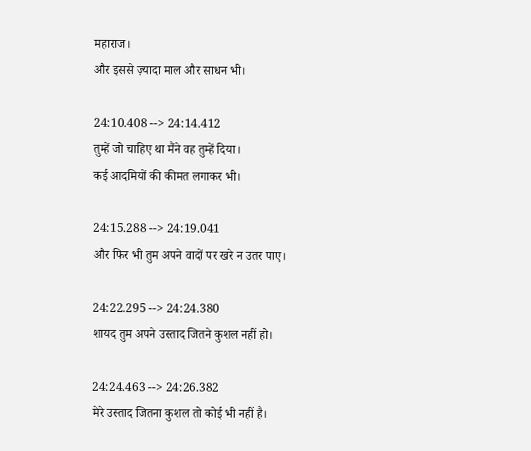महाराज।
और इससे ज़्यादा माल और साधन भी।

24:10.408 --> 24:14.412
तुम्हें जो चाहिए था मैंने वह तुम्हें दिया।
कई आदमियों की कीमत लगाकर भी।

24:15.288 --> 24:19.041
और फिर भी तुम अपने वादों पर खरे न उतर पाए।

24:22.295 --> 24:24.380
शायद तुम अपने उस्ताद जितने कुशल नहीं हो।

24:24.463 --> 24:26.382
मेरे उस्ताद जितना कुशल तो कोई भी नहीं है।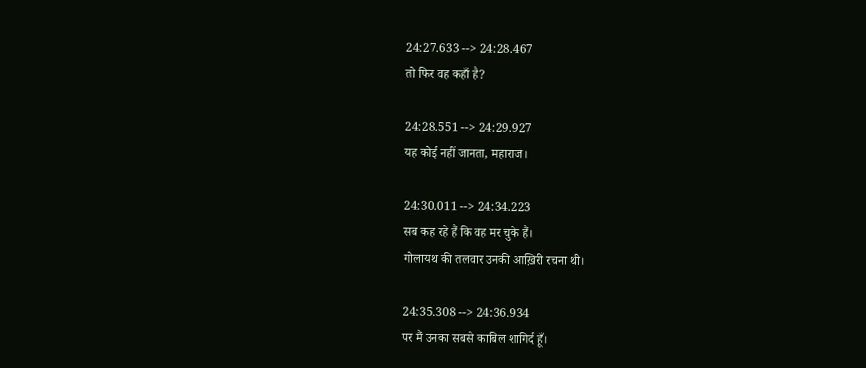24:27.633 --> 24:28.467
तो फिर वह कहाँ है?

24:28.551 --> 24:29.927
यह कोई नहीं जानता, महाराज।

24:30.011 --> 24:34.223
सब कह रहे हैं कि वह मर चुके हैं।
गोलायथ की तलवार उनकी आख़िरी रचना थी।

24:35.308 --> 24:36.934
पर मैं उनका सबसे काबिल शागिर्द हूँ।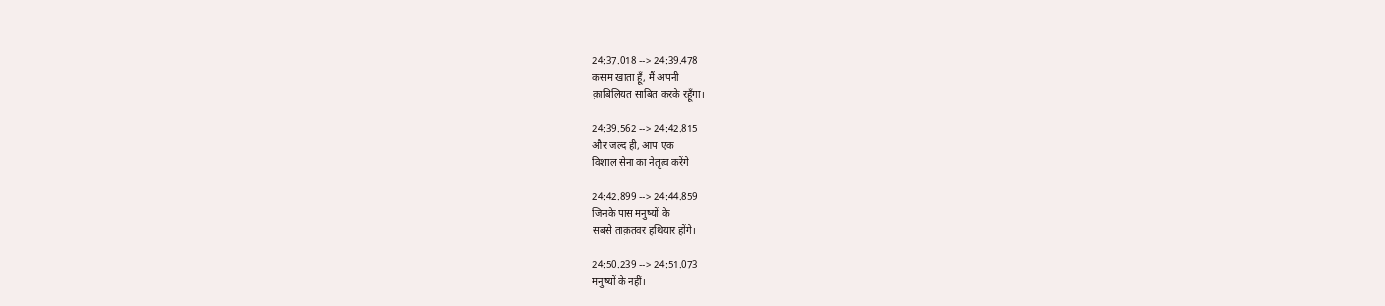24:37.018 --> 24:39.478
कसम खाता हूँ, मैं अपनी
क़ाबिलियत साबित करके रहूँगा।

24:39.562 --> 24:42.815
और जल्द ही, आप एक
विशाल सेना का नेतृत्व करेंगे

24:42.899 --> 24:44.859
जिनके पास मनुष्यों के
सबसे ताक़तवर हथियार होंगे।

24:50.239 --> 24:51.073
मनुष्यों के नहीं।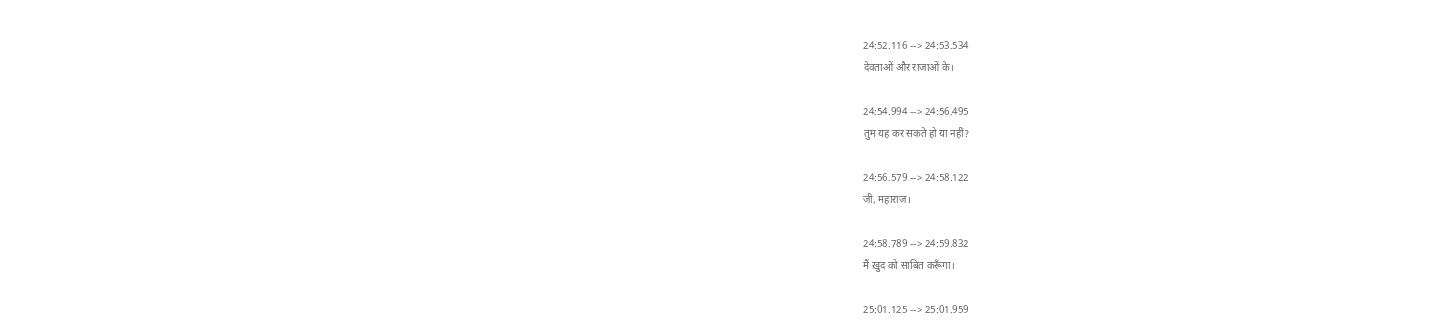24:52.116 --> 24:53.534
देवताओं और राजाओं के।

24:54.994 --> 24:56.495
तुम यह कर सकते हो या नहीं?

24:56.579 --> 24:58.122
जी, महाराज।

24:58.789 --> 24:59.832
मैं ख़ुद को साबित करूँगा।

25:01.125 --> 25:01.959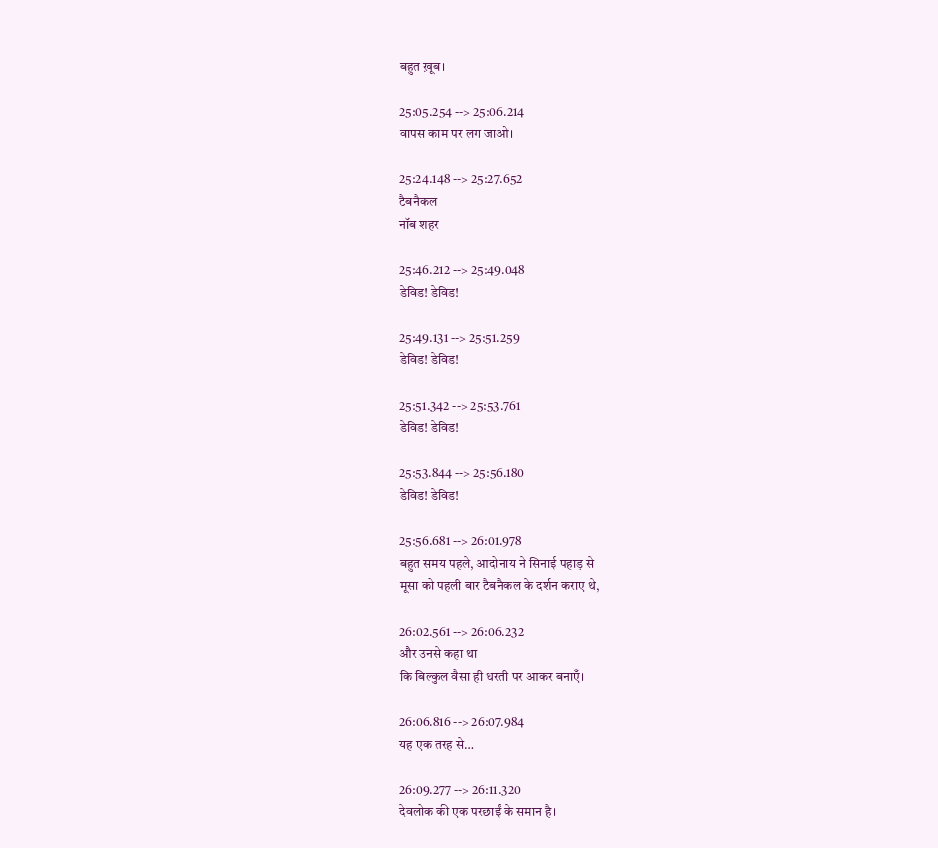बहुत ख़ूब।

25:05.254 --> 25:06.214
वापस काम पर लग जाओ।

25:24.148 --> 25:27.652
टैबनैकल
नॉब शहर

25:46.212 --> 25:49.048
डेविड! डेविड!

25:49.131 --> 25:51.259
डेविड! डेविड!

25:51.342 --> 25:53.761
डेविड! डेविड!

25:53.844 --> 25:56.180
डेविड! डेविड!

25:56.681 --> 26:01.978
बहुत समय पहले, आदोनाय ने सिनाई पहाड़ से
मूसा को पहली बार टैबनैकल के दर्शन कराए थे,

26:02.561 --> 26:06.232
और उनसे कहा था
कि बिल्कुल वैसा ही धरती पर आकर बनाएँ।

26:06.816 --> 26:07.984
यह एक तरह से…

26:09.277 --> 26:11.320
देवलोक की एक परछाईं के समान है।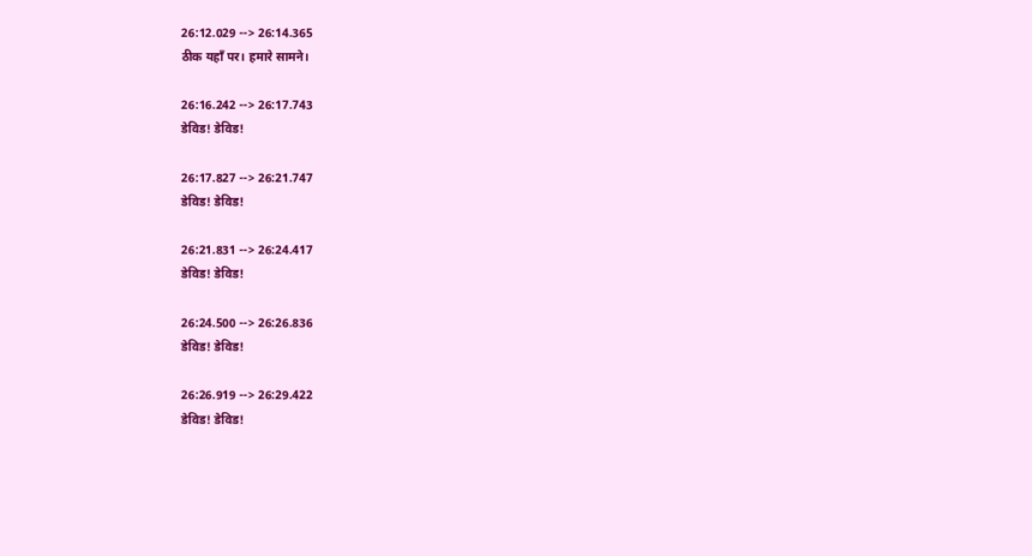26:12.029 --> 26:14.365
ठीक यहाँ पर। हमारे सामने।

26:16.242 --> 26:17.743
डेविड! डेविड!

26:17.827 --> 26:21.747
डेविड! डेविड!

26:21.831 --> 26:24.417
डेविड! डेविड!

26:24.500 --> 26:26.836
डेविड! डेविड!

26:26.919 --> 26:29.422
डेविड! डेविड!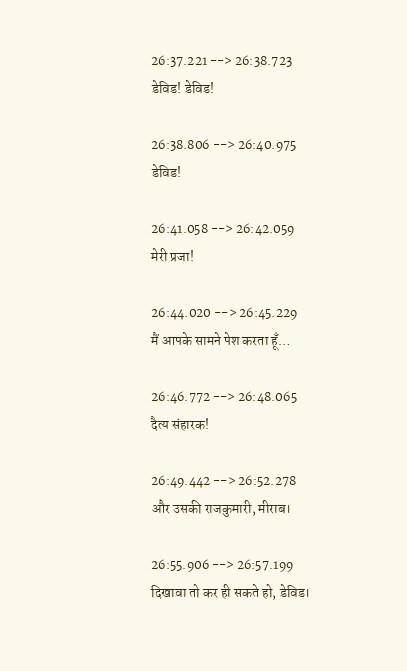26:37.221 --> 26:38.723
डेविड! डेविड!

26:38.806 --> 26:40.975
डेविड!

26:41.058 --> 26:42.059
मेरी प्रजा!

26:44.020 --> 26:45.229
मैं आपके सामने पेश करता हूँ…

26:46.772 --> 26:48.065
दैत्य संहारक!

26:49.442 --> 26:52.278
और उसकी राजकुमारी, मीराब।

26:55.906 --> 26:57.199
दिखावा तो कर ही सकते हो, डेविड।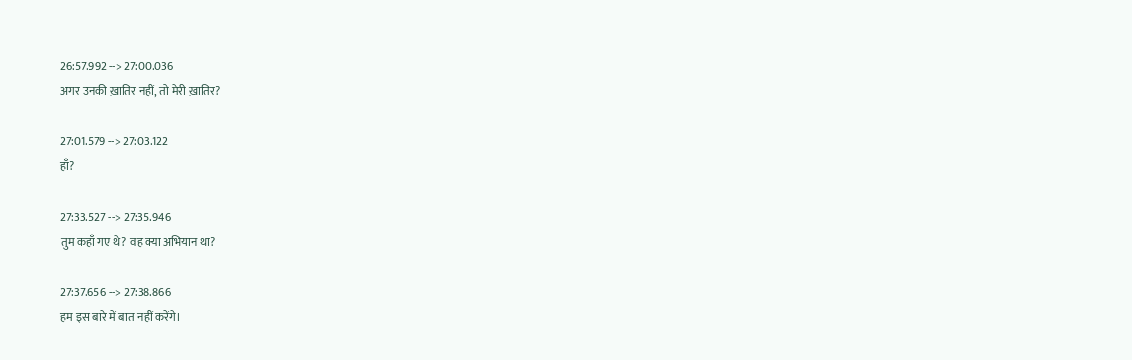26:57.992 --> 27:00.036
अगर उनकी ख़ातिर नहीं, तो मेरी ख़ातिर?

27:01.579 --> 27:03.122
हाँ?

27:33.527 --> 27:35.946
तुम कहाँ गए थे? वह क्या अभियान था?

27:37.656 --> 27:38.866
हम इस बारे में बात नहीं करेंगे।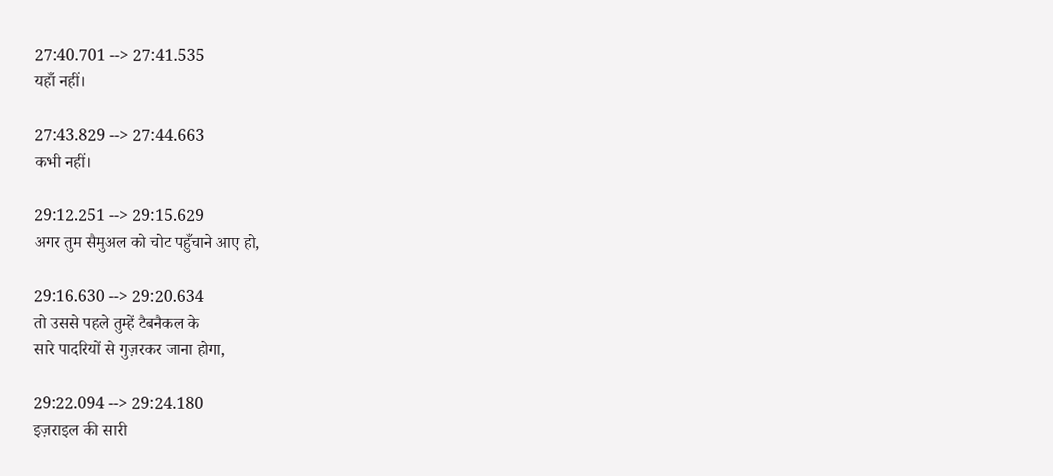27:40.701 --> 27:41.535
यहाँ नहीं।

27:43.829 --> 27:44.663
कभी नहीं।

29:12.251 --> 29:15.629
अगर तुम सैमुअल को चोट पहुँचाने आए हो,

29:16.630 --> 29:20.634
तो उससे पहले तुम्हें टैबनैकल के
सारे पादरियों से गुज़रकर जाना होगा,

29:22.094 --> 29:24.180
इज़राइल की सारी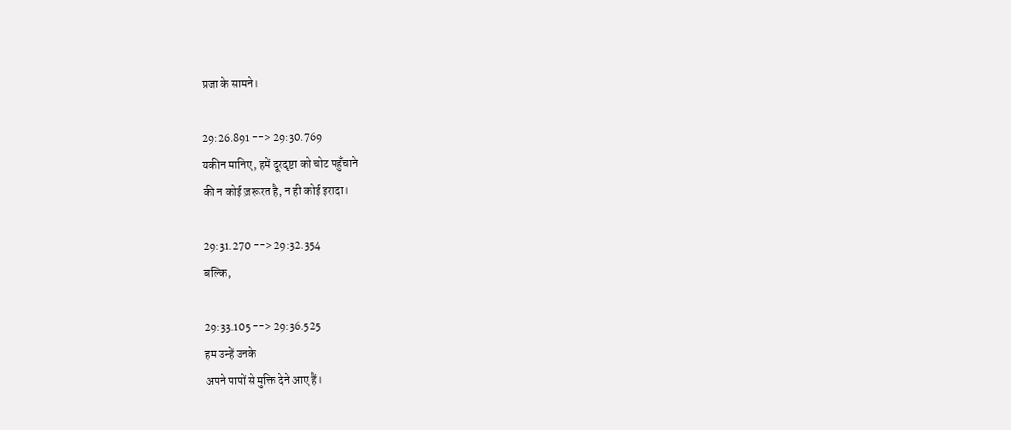प्रजा के सामने।

29:26.891 --> 29:30.769
यकीन मानिए, हमें दूरदृष्टा को चोट पहुँचाने
की न कोई ज़रूरत है, न ही कोई इरादा।

29:31.270 --> 29:32.354
बल्कि,

29:33.105 --> 29:36.525
हम उन्हें उनके
अपने पापों से मुक्ति देने आए हैं।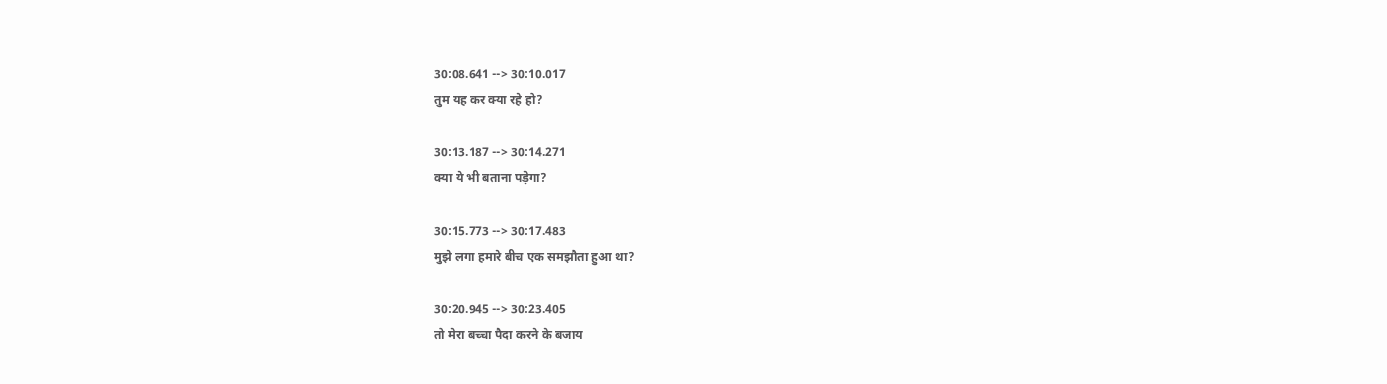30:08.641 --> 30:10.017
तुम यह कर क्या रहे हो?

30:13.187 --> 30:14.271
क्या ये भी बताना पड़ेगा?

30:15.773 --> 30:17.483
मुझे लगा हमारे बीच एक समझौता हुआ था?

30:20.945 --> 30:23.405
तो मेरा बच्चा पैदा करने के बजाय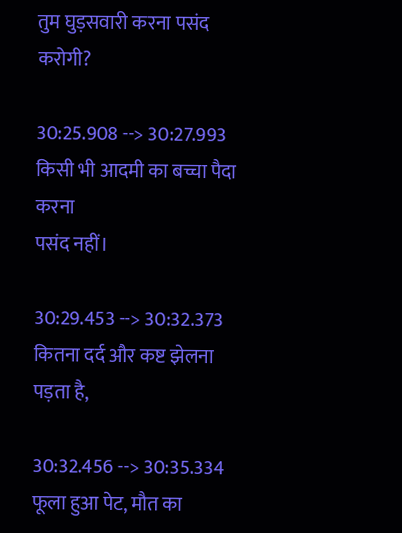तुम घुड़सवारी करना पसंद करोगी?

30:25.908 --> 30:27.993
किसी भी आदमी का बच्चा पैदा करना
पसंद नहीं।

30:29.453 --> 30:32.373
कितना दर्द और कष्ट झेलना पड़ता है,

30:32.456 --> 30:35.334
फूला हुआ पेट, मौत का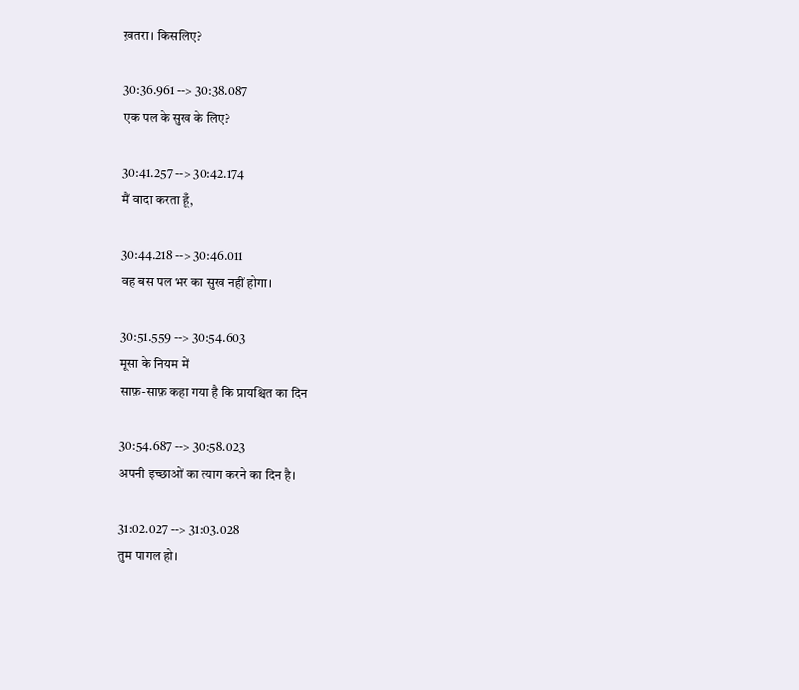ख़तरा। किसलिए?

30:36.961 --> 30:38.087
एक पल के सुख के लिए?

30:41.257 --> 30:42.174
मैं वादा करता हूँ,

30:44.218 --> 30:46.011
वह बस पल भर का सुख नहीं होगा।

30:51.559 --> 30:54.603
मूसा के नियम में
साफ़-साफ़ कहा गया है कि प्रायश्चित का दिन

30:54.687 --> 30:58.023
अपनी इच्छाओं का त्याग करने का दिन है।

31:02.027 --> 31:03.028
तुम पागल हो।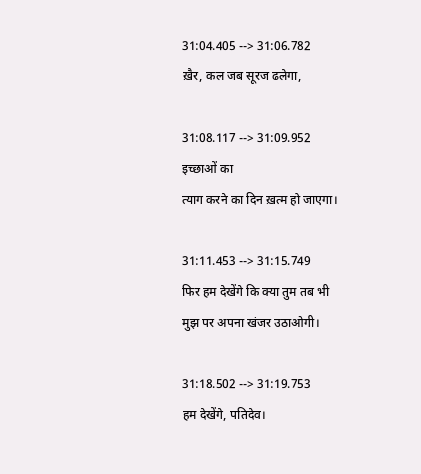31:04.405 --> 31:06.782
ख़ैर, कल जब सूरज ढलेगा,

31:08.117 --> 31:09.952
इच्छाओं का
त्याग करने का दिन ख़त्म हो जाएगा।

31:11.453 --> 31:15.749
फिर हम देखेंगे कि क्या तुम तब भी
मुझ पर अपना खंजर उठाओगी।

31:18.502 --> 31:19.753
हम देखेंगे, पतिदेव।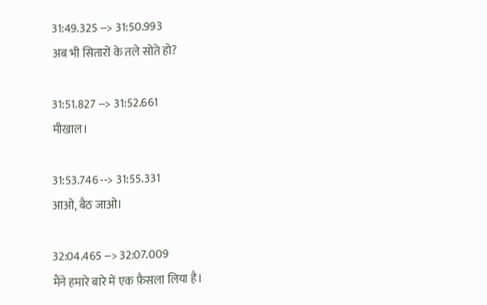31:49.325 --> 31:50.993
अब भी सितारों के तले सोते हो?

31:51.827 --> 31:52.661
मीखाल।

31:53.746 --> 31:55.331
आओ, बैठ जाओ।

32:04.465 --> 32:07.009
मैंने हमारे बारे में एक फ़ैसला लिया है।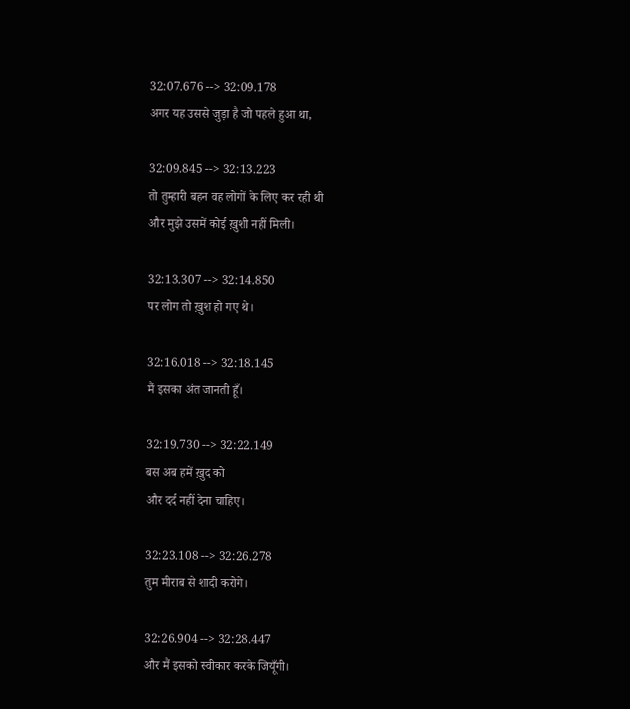32:07.676 --> 32:09.178
अगर यह उससे जुड़ा है जो पहले हुआ था,

32:09.845 --> 32:13.223
तो तुम्हारी बहन वह लोगों के लिए कर रही थी
और मुझे उसमें कोई ख़ुशी नहीं मिली।

32:13.307 --> 32:14.850
पर लोग तो ख़ुश हो गए थे।

32:16.018 --> 32:18.145
मैं इसका अंत जानती हूँ।

32:19.730 --> 32:22.149
बस अब हमें ख़ुद को
और दर्द नहीं देना चाहिए।

32:23.108 --> 32:26.278
तुम मीराब से शादी करोगे।

32:26.904 --> 32:28.447
और मैं इसको स्वीकार करके जियूँगी।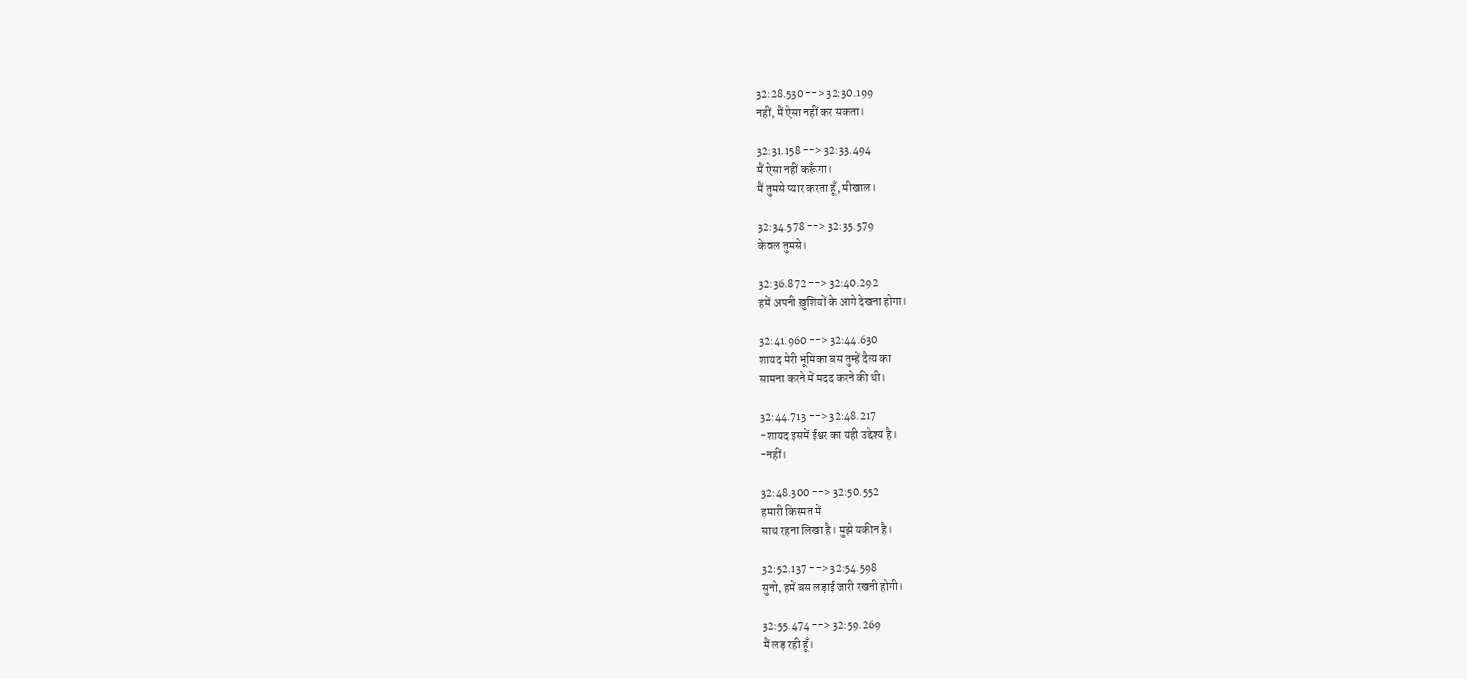32:28.530 --> 32:30.199
नहीं, मैं ऐसा नहीं कर सकता।

32:31.158 --> 32:33.494
मैं ऐसा नहीं करूँगा।
मैं तुमसे प्यार करता हूँ, मीखाल।

32:34.578 --> 32:35.579
केवल तुमसे।

32:36.872 --> 32:40.292
हमें अपनी ख़ुशियों के आगे देखना होगा।

32:41.960 --> 32:44.630
शायद मेरी भूमिका बस तुम्हें दैत्य का
सामना करने में मदद करने की थी।

32:44.713 --> 32:48.217
-शायद इसमें ईश्वर का यही उद्देश्य है।
-नहीं।

32:48.300 --> 32:50.552
हमारी किस्मत में
साथ रहना लिखा है। मुझे यकीन है।

32:52.137 --> 32:54.598
सुनो, हमें बस लड़ाई जारी रखनी होगी।

32:55.474 --> 32:59.269
मैं लड़ रही हूँ।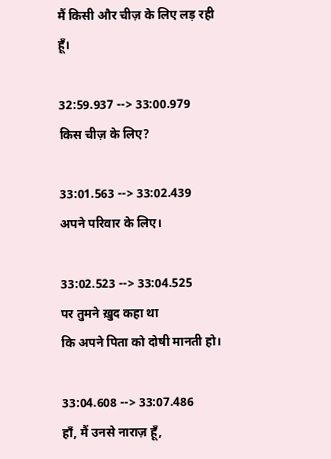मैं किसी और चीज़ के लिए लड़ रही हूँ।

32:59.937 --> 33:00.979
किस चीज़ के लिए?

33:01.563 --> 33:02.439
अपने परिवार के लिए।

33:02.523 --> 33:04.525
पर तुमने ख़ुद कहा था
कि अपने पिता को दोषी मानती हो।

33:04.608 --> 33:07.486
हाँ, मैं उनसे नाराज़ हूँ,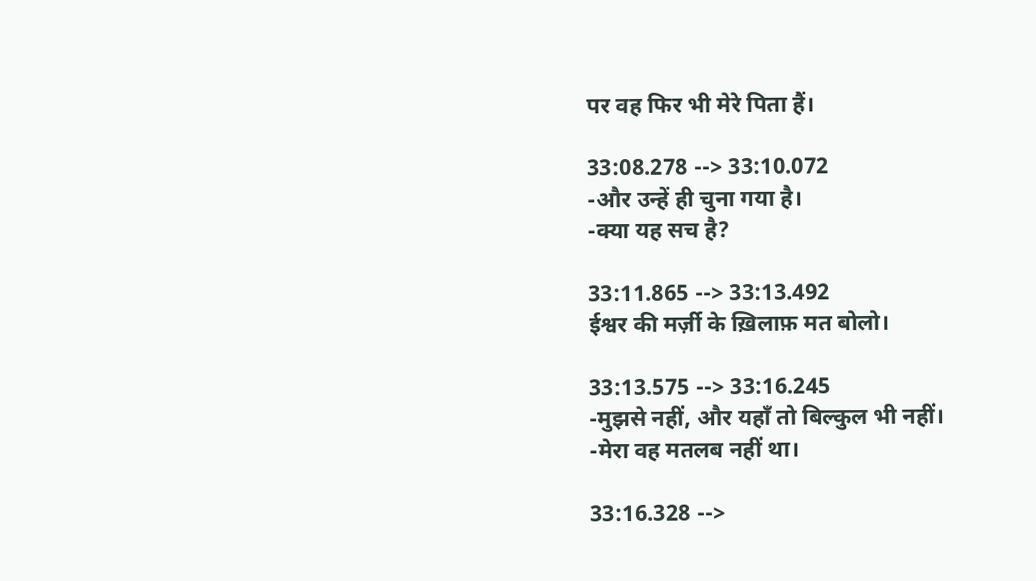पर वह फिर भी मेरे पिता हैं।

33:08.278 --> 33:10.072
-और उन्हें ही चुना गया है।
-क्या यह सच है?

33:11.865 --> 33:13.492
ईश्वर की मर्ज़ी के ख़िलाफ़ मत बोलो।

33:13.575 --> 33:16.245
-मुझसे नहीं, और यहाँ तो बिल्कुल भी नहीं।
-मेरा वह मतलब नहीं था।

33:16.328 -->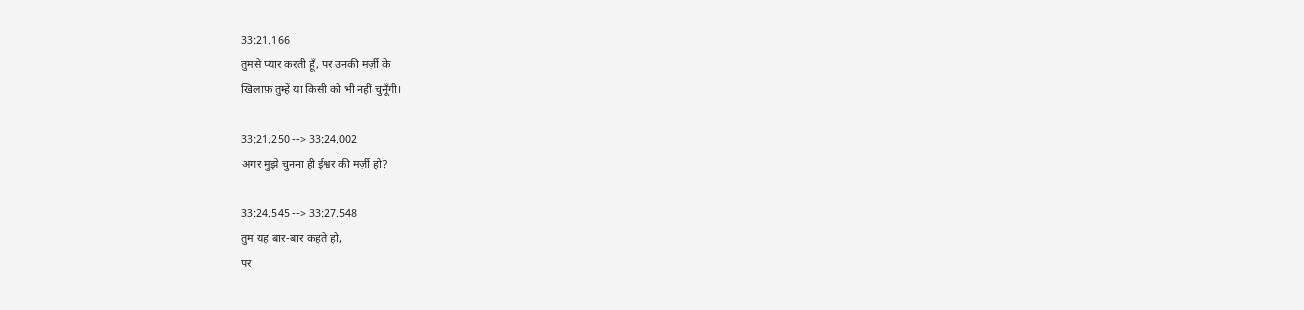33:21.166
तुमसे प्यार करती हूँ, पर उनकी मर्ज़ी के
खिलाफ़ तुम्हें या किसी को भी नहीं चुनूँगी।

33:21.250 --> 33:24.002
अगर मुझे चुनना ही ईश्वर की मर्ज़ी हो?

33:24.545 --> 33:27.548
तुम यह बार-बार कहते हो,
पर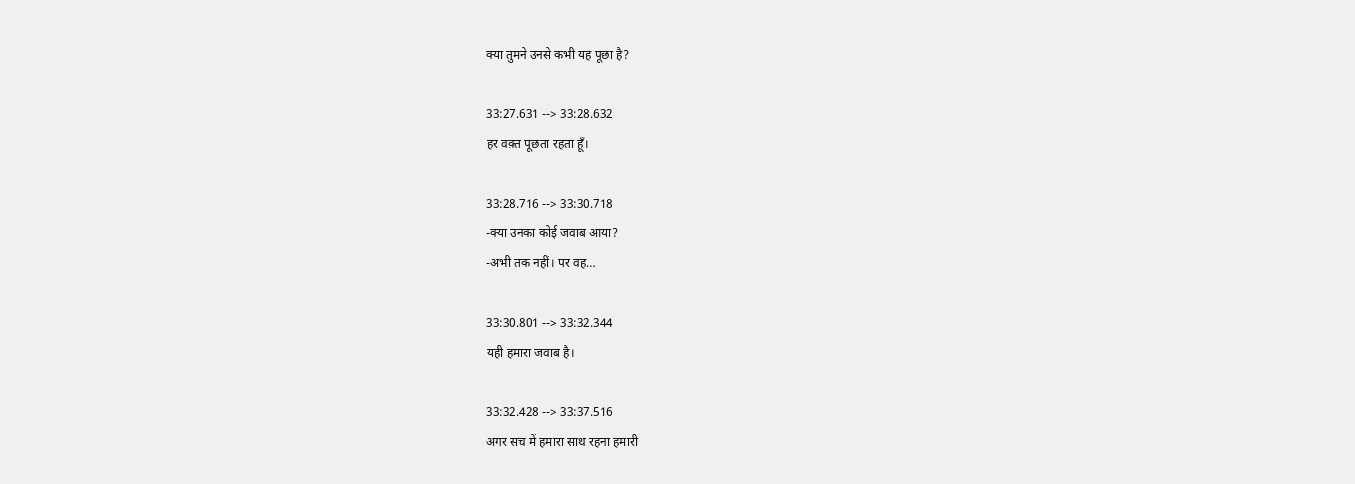क्या तुमने उनसे कभी यह पूछा है?

33:27.631 --> 33:28.632
हर वक़्त पूछता रहता हूँ।

33:28.716 --> 33:30.718
-क्या उनका कोई जवाब आया?
-अभी तक नहीं। पर वह…

33:30.801 --> 33:32.344
यही हमारा जवाब है।

33:32.428 --> 33:37.516
अगर सच में हमारा साथ रहना हमारी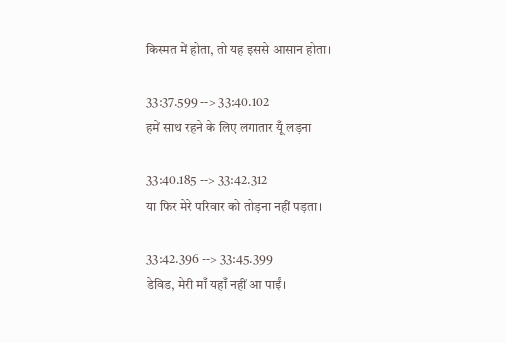किस्मत में होता, तो यह इससे आसान होता।

33:37.599 --> 33:40.102
हमें साथ रहने के लिए लगातार यूँ लड़ना

33:40.185 --> 33:42.312
या फिर मेरे परिवार को तोड़ना नहीं पड़ता।

33:42.396 --> 33:45.399
डेविड, मेरी माँ यहाँ नहीं आ पाईं।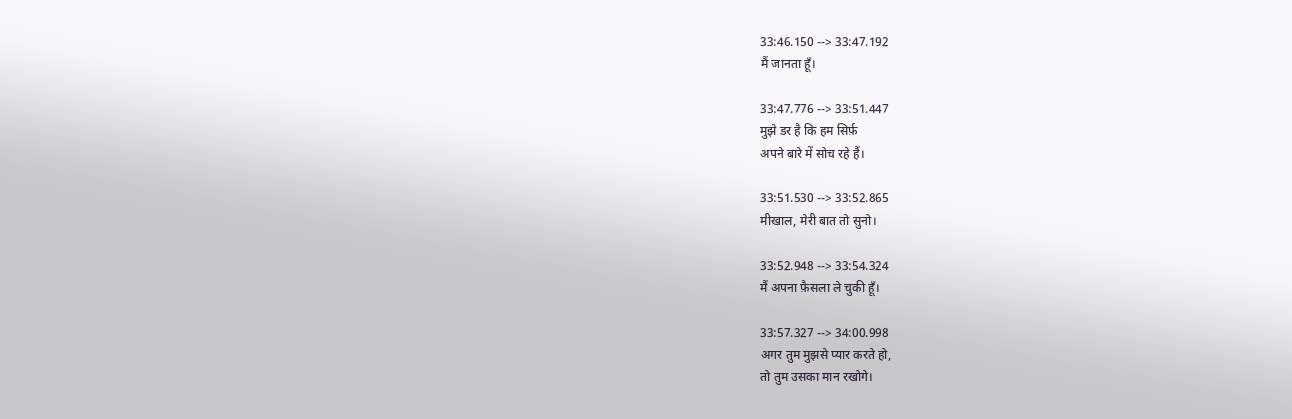33:46.150 --> 33:47.192
मैं जानता हूँ।

33:47.776 --> 33:51.447
मुझे डर है कि हम सिर्फ़
अपने बारे में सोच रहे हैं।

33:51.530 --> 33:52.865
मीखाल, मेरी बात तो सुनो।

33:52.948 --> 33:54.324
मैं अपना फ़ैसला ले चुकी हूँ।

33:57.327 --> 34:00.998
अगर तुम मुझसे प्यार करते हो,
तो तुम उसका मान रखोगे।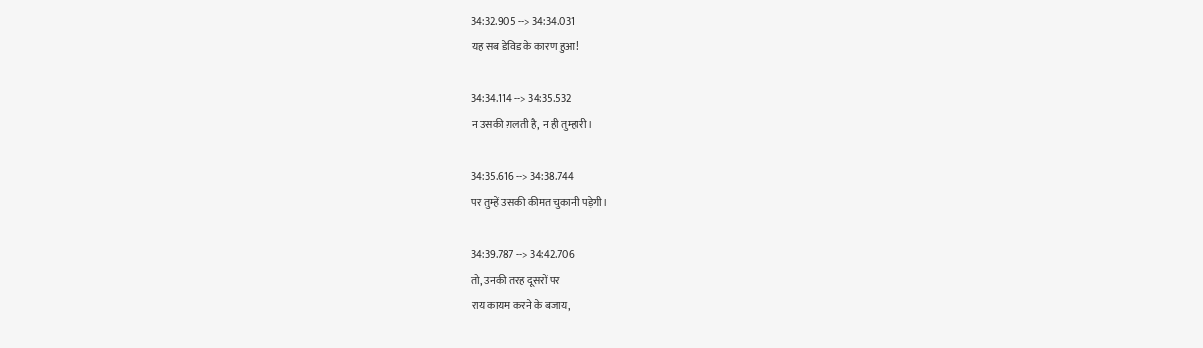34:32.905 --> 34:34.031
यह सब डेविड के कारण हुआ!

34:34.114 --> 34:35.532
न उसकी ग़लती है, न ही तुम्हारी।

34:35.616 --> 34:38.744
पर तुम्हें उसकी कीमत चुकानी पड़ेगी।

34:39.787 --> 34:42.706
तो, उनकी तरह दूसरों पर
राय कायम करने के बजाय,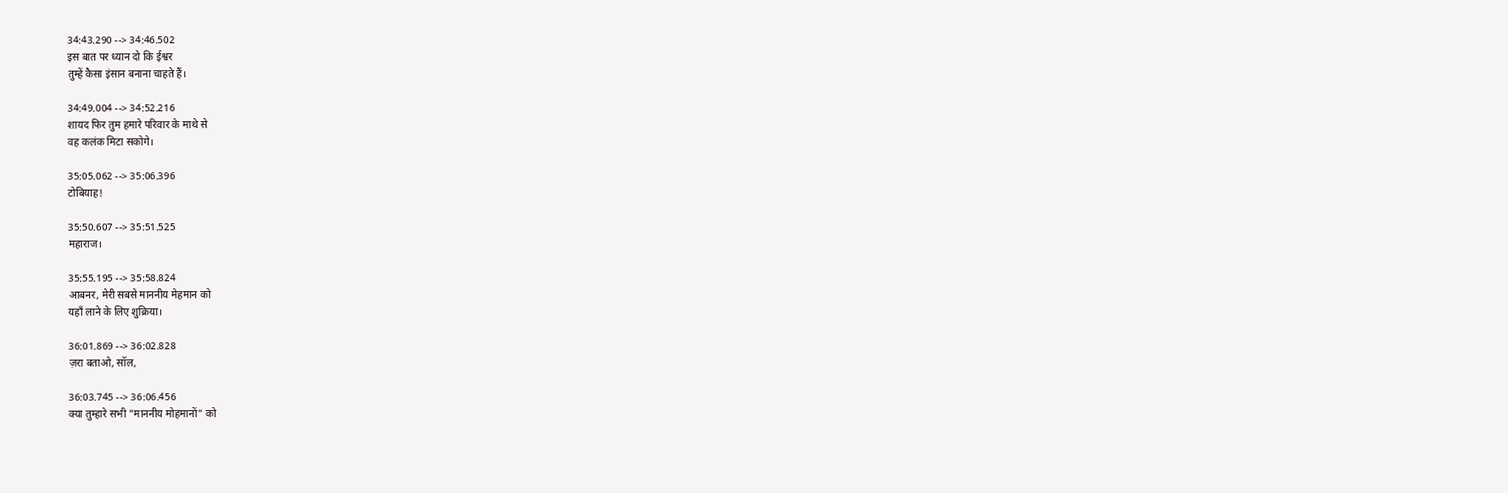34:43.290 --> 34:46.502
इस बात पर ध्यान दो कि ईश्वर
तुम्हें कैसा इंसान बनाना चाहते हैं।

34:49.004 --> 34:52.216
शायद फिर तुम हमारे परिवार के माथे से
वह कलंक मिटा सकोगे।

35:05.062 --> 35:06.396
टोबियाह!

35:50.607 --> 35:51.525
महाराज।

35:55.195 --> 35:58.824
आबनर, मेरी सबसे माननीय मेहमान को
यहाँ लाने के लिए शुक्रिया।

36:01.869 --> 36:02.828
ज़रा बताओ, सॉल,

36:03.745 --> 36:06.456
क्या तुम्हारे सभी "माननीय मोहमानों" को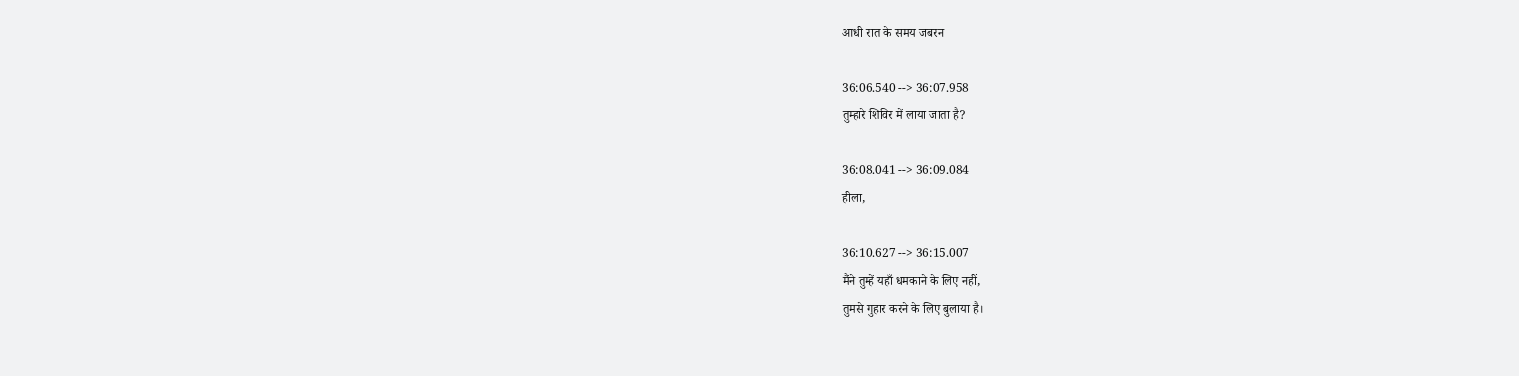आधी रात के समय जबरन

36:06.540 --> 36:07.958
तुम्हारे शिविर में लाया जाता है?

36:08.041 --> 36:09.084
हीला,

36:10.627 --> 36:15.007
मैंने तुम्हें यहाँ धमकाने के लिए नहीं,
तुमसे गुहार करने के लिए बुलाया है।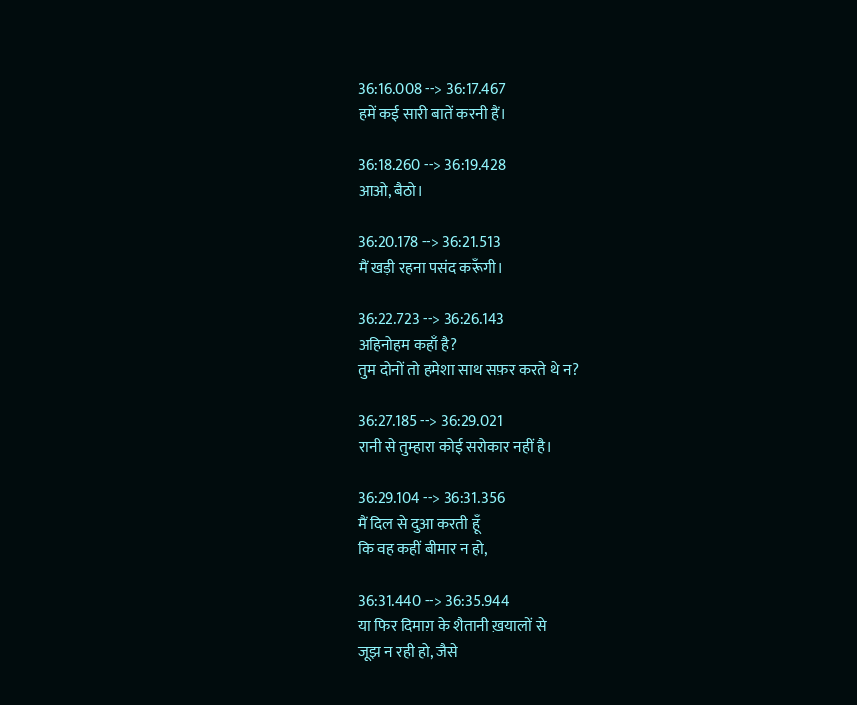36:16.008 --> 36:17.467
हमें कई सारी बातें करनी हैं।

36:18.260 --> 36:19.428
आओ, बैठो।

36:20.178 --> 36:21.513
मैं खड़ी रहना पसंद करूँगी।

36:22.723 --> 36:26.143
अहिनोहम कहाँ है?
तुम दोनों तो हमेशा साथ सफ़र करते थे न?

36:27.185 --> 36:29.021
रानी से तुम्हारा कोई सरोकार नहीं है।

36:29.104 --> 36:31.356
मैं दिल से दुआ करती हूँ
कि वह कहीं बीमार न हो,

36:31.440 --> 36:35.944
या फिर दिमाग़ के शैतानी ख़यालों से
जूझ न रही हो, जैसे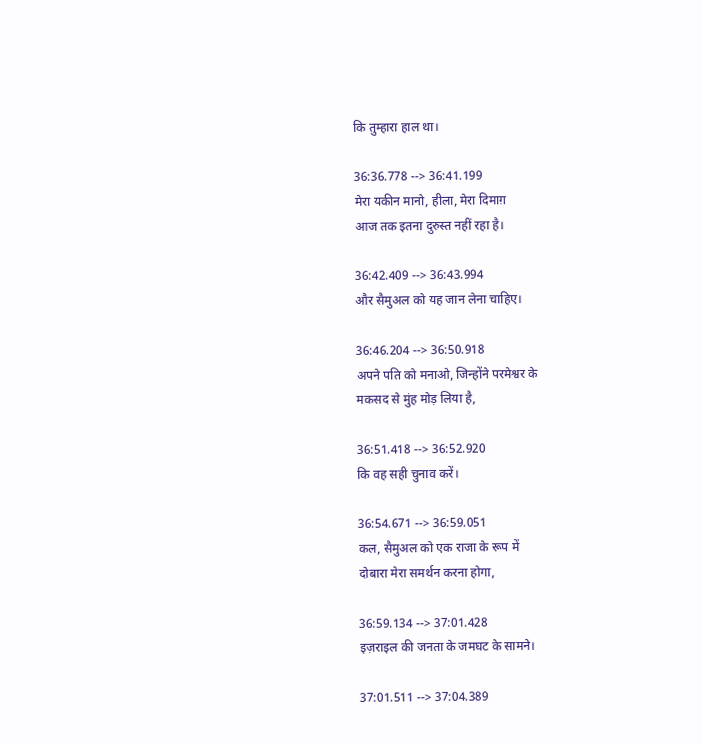कि तुम्हारा हाल था।

36:36.778 --> 36:41.199
मेरा यकीन मानो, हीला, मेरा दिमाग़
आज तक इतना दुरुस्त नहीं रहा है।

36:42.409 --> 36:43.994
और सैमुअल को यह जान लेना चाहिए।

36:46.204 --> 36:50.918
अपने पति को मनाओ, जिन्होंने परमेश्वर के
मकसद से मुंह मोड़ लिया है,

36:51.418 --> 36:52.920
कि वह सही चुनाव करें।

36:54.671 --> 36:59.051
कल, सैमुअल को एक राजा के रूप में
दोबारा मेरा समर्थन करना होगा,

36:59.134 --> 37:01.428
इज़राइल की जनता के जमघट के सामने।

37:01.511 --> 37:04.389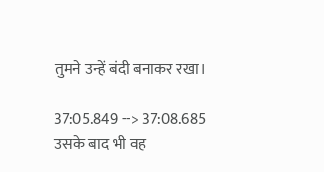तुमने उन्हें बंदी बनाकर रखा।

37:05.849 --> 37:08.685
उसके बाद भी वह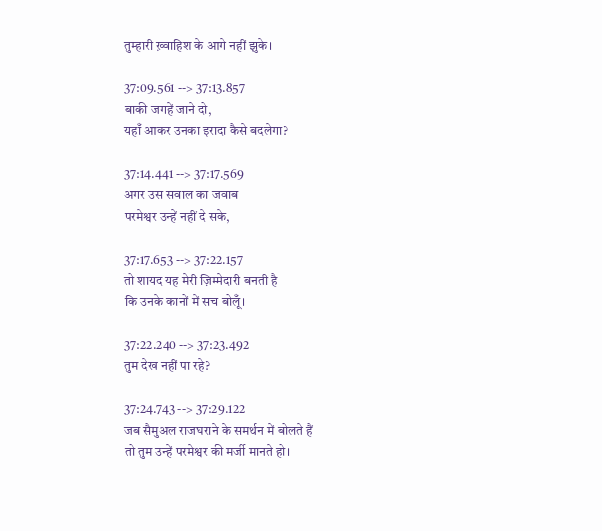तुम्हारी ख़्वाहिश के आगे नहीं झुके।

37:09.561 --> 37:13.857
बाकी जगहें जाने दो,
यहाँ आकर उनका इरादा कैसे बदलेगा?

37:14.441 --> 37:17.569
अगर उस सवाल का जवाब
परमेश्वर उन्हें नहीं दे सके,

37:17.653 --> 37:22.157
तो शायद यह मेरी ज़िम्मेदारी बनती है
कि उनके कानों में सच बोलूँ।

37:22.240 --> 37:23.492
तुम देख नहीं पा रहे?

37:24.743 --> 37:29.122
जब सैमुअल राजघराने के समर्थन में बोलते हैं
तो तुम उन्हें परमेश्वर की मर्जी मानते हो।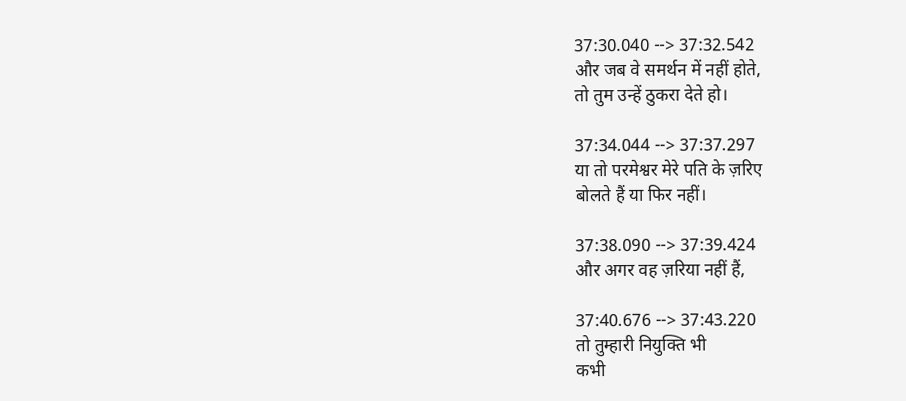37:30.040 --> 37:32.542
और जब वे समर्थन में नहीं होते,
तो तुम उन्हें ठुकरा देते हो।

37:34.044 --> 37:37.297
या तो परमेश्वर मेरे पति के ज़रिए
बोलते हैं या फिर नहीं।

37:38.090 --> 37:39.424
और अगर वह ज़रिया नहीं हैं,

37:40.676 --> 37:43.220
तो तुम्हारी नियुक्ति भी
कभी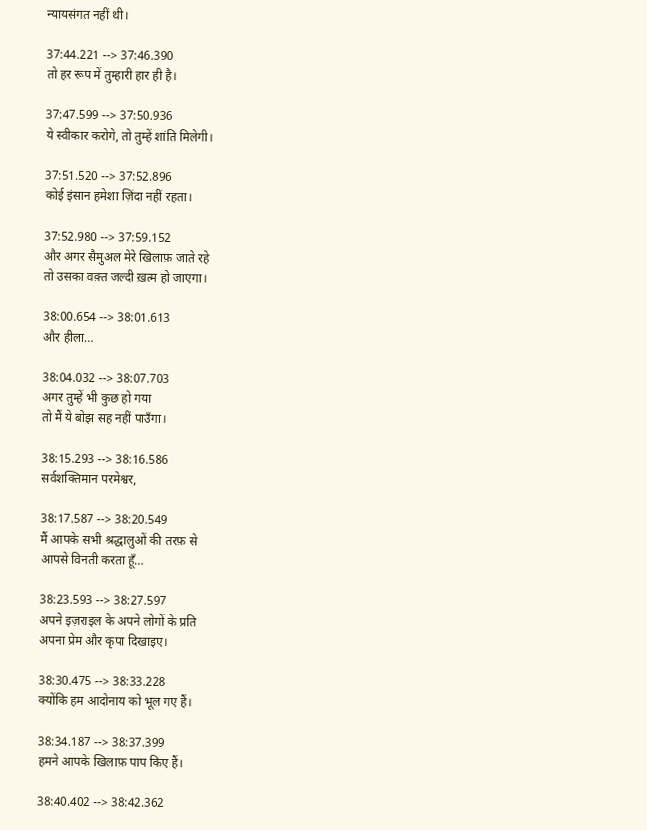न्यायसंगत नहीं थी।

37:44.221 --> 37:46.390
तो हर रूप में तुम्हारी हार ही है।

37:47.599 --> 37:50.936
ये स्वीकार करोगे, तो तुम्हें शांति मिलेगी।

37:51.520 --> 37:52.896
कोई इंसान हमेशा ज़िंदा नहीं रहता।

37:52.980 --> 37:59.152
और अगर सैमुअल मेरे खिलाफ़ जाते रहे
तो उसका वक़्त जल्दी ख़त्म हो जाएगा।

38:00.654 --> 38:01.613
और हीला…

38:04.032 --> 38:07.703
अगर तुम्हें भी कुछ हो गया
तो मैं ये बोझ सह नहीं पाउँगा।

38:15.293 --> 38:16.586
सर्वशक्तिमान परमेश्वर,

38:17.587 --> 38:20.549
मैं आपके सभी श्रद्धालुओं की तरफ़ से
आपसे विनती करता हूँ…

38:23.593 --> 38:27.597
अपने इज़राइल के अपने लोगों के प्रति
अपना प्रेम और कृपा दिखाइए।

38:30.475 --> 38:33.228
क्योंकि हम आदोनाय को भूल गए हैं।

38:34.187 --> 38:37.399
हमने आपके खिलाफ़ पाप किए हैं।

38:40.402 --> 38:42.362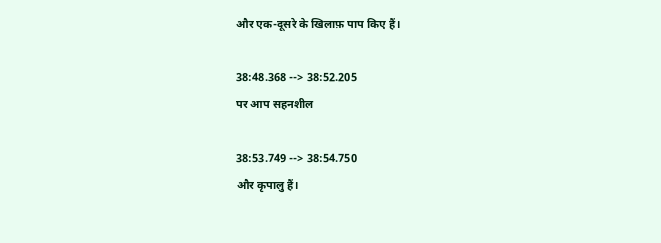और एक-दूसरे के खिलाफ़ पाप किए हैं।

38:48.368 --> 38:52.205
पर आप सहनशील

38:53.749 --> 38:54.750
और कृपालु हैं।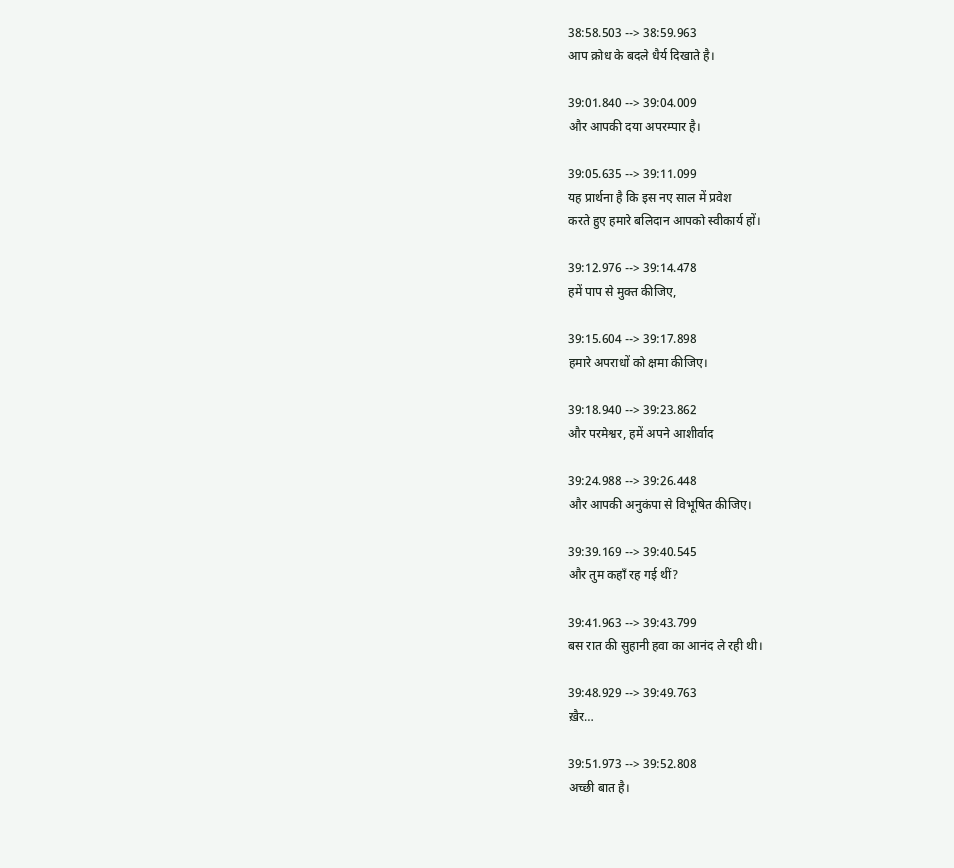38:58.503 --> 38:59.963
आप क्रोध के बदले धैर्य दिखाते है।

39:01.840 --> 39:04.009
और आपकी दया अपरम्पार है।

39:05.635 --> 39:11.099
यह प्रार्थना है कि इस नए साल में प्रवेश
करते हुए हमारे बलिदान आपको स्वीकार्य हों।

39:12.976 --> 39:14.478
हमें पाप से मुक्त कीजिए,

39:15.604 --> 39:17.898
हमारे अपराधों को क्षमा कीजिए।

39:18.940 --> 39:23.862
और परमेश्वर, हमें अपने आशीर्वाद

39:24.988 --> 39:26.448
और आपकी अनुकंपा से विभूषित कीजिए।

39:39.169 --> 39:40.545
और तुम कहाँ रह गई थीं?

39:41.963 --> 39:43.799
बस रात की सुहानी हवा का आनंद ले रही थी।

39:48.929 --> 39:49.763
ख़ैर…

39:51.973 --> 39:52.808
अच्छी बात है।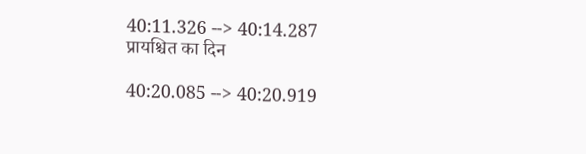40:11.326 --> 40:14.287
प्रायश्चित का दिन

40:20.085 --> 40:20.919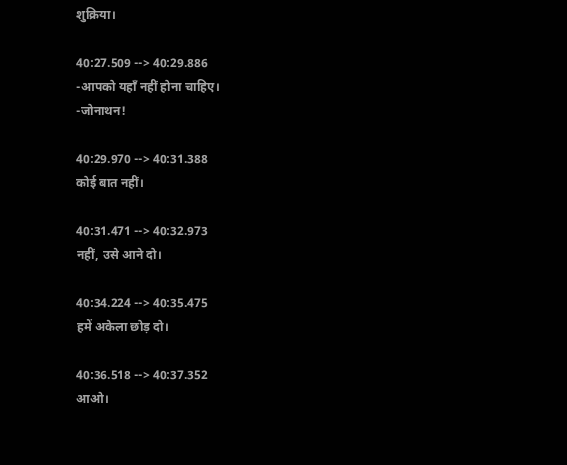शुक्रिया।

40:27.509 --> 40:29.886
-आपको यहाँ नहीं होना चाहिए।
-जोनाथन!

40:29.970 --> 40:31.388
कोई बात नहीं।

40:31.471 --> 40:32.973
नहीं, उसे आने दो।

40:34.224 --> 40:35.475
हमें अकेला छोड़ दो।

40:36.518 --> 40:37.352
आओ।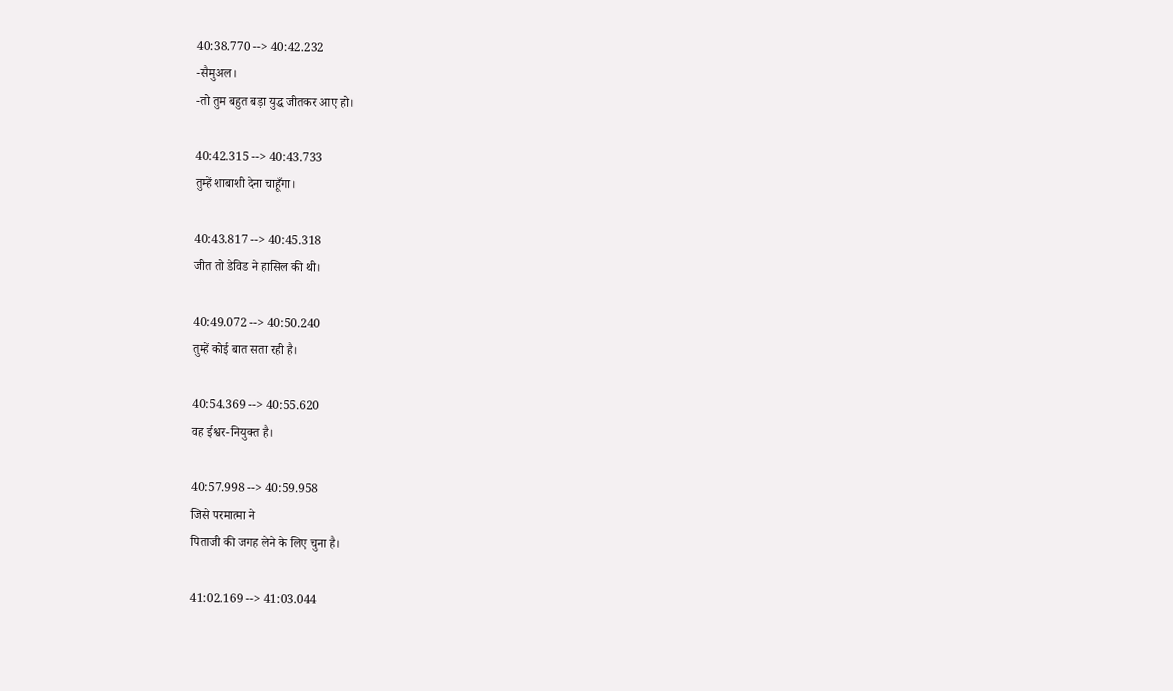40:38.770 --> 40:42.232
-सैमुअल।
-तो तुम बहुत बड़ा युद्ध जीतकर आए हो।

40:42.315 --> 40:43.733
तुम्हें शाबाशी देना चाहूँगा।

40:43.817 --> 40:45.318
जीत तो डेविड ने हासिल की थी।

40:49.072 --> 40:50.240
तुम्हें कोई बात सता रही है।

40:54.369 --> 40:55.620
वह ईश्वर-नियुक्त है।

40:57.998 --> 40:59.958
जिसे परमात्मा ने
पिताजी की जगह लेने के लिए चुना है।

41:02.169 --> 41:03.044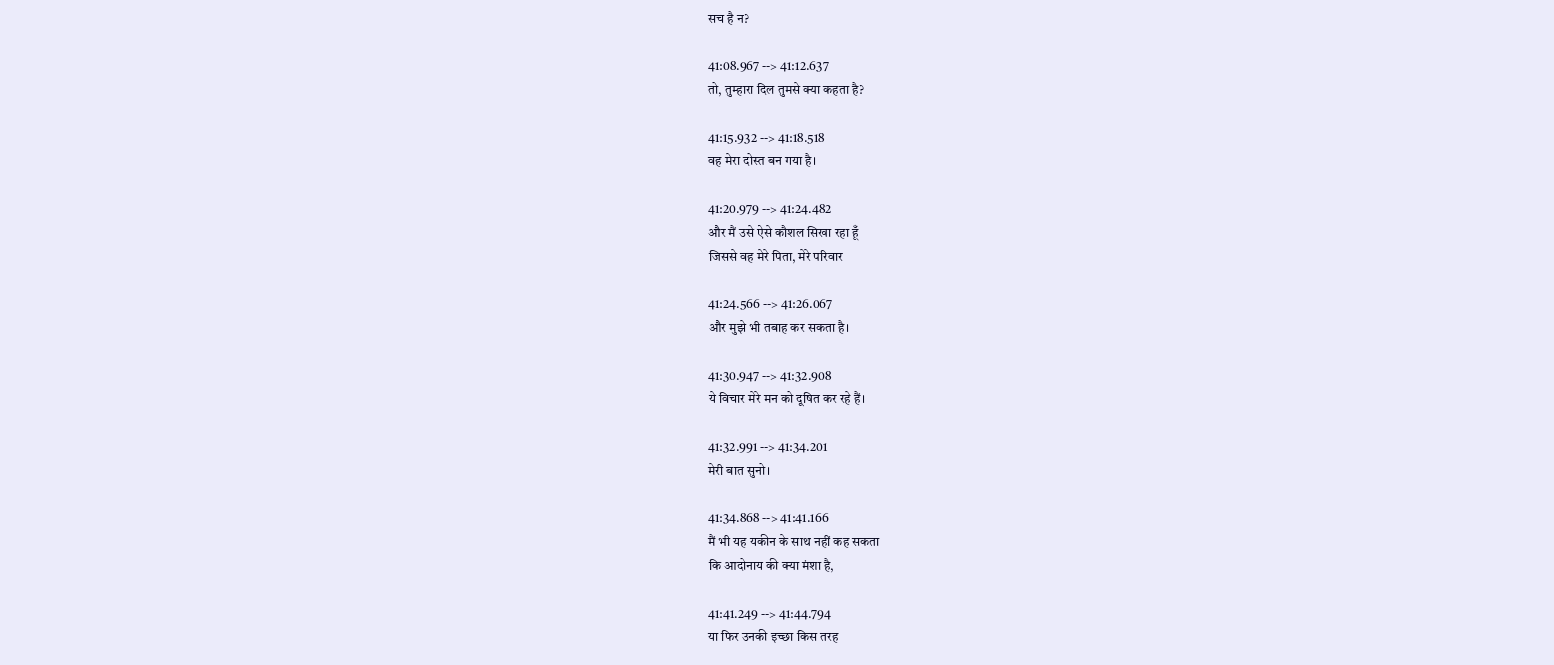सच है न?

41:08.967 --> 41:12.637
तो, तुम्हारा दिल तुमसे क्या कहता है?

41:15.932 --> 41:18.518
वह मेरा दोस्त बन गया है।

41:20.979 --> 41:24.482
और मैं उसे ऐसे कौशल सिखा रहा हूँ
जिससे वह मेरे पिता, मेरे परिवार

41:24.566 --> 41:26.067
और मुझे भी तबाह कर सकता है।

41:30.947 --> 41:32.908
ये विचार मेरे मन को दूषित कर रहे हैं।

41:32.991 --> 41:34.201
मेरी बात सुनो।

41:34.868 --> 41:41.166
मैं भी यह यकीन के साथ नहीं कह सकता
कि आदोनाय की क्या मंशा है,

41:41.249 --> 41:44.794
या फिर उनकी इच्छा किस तरह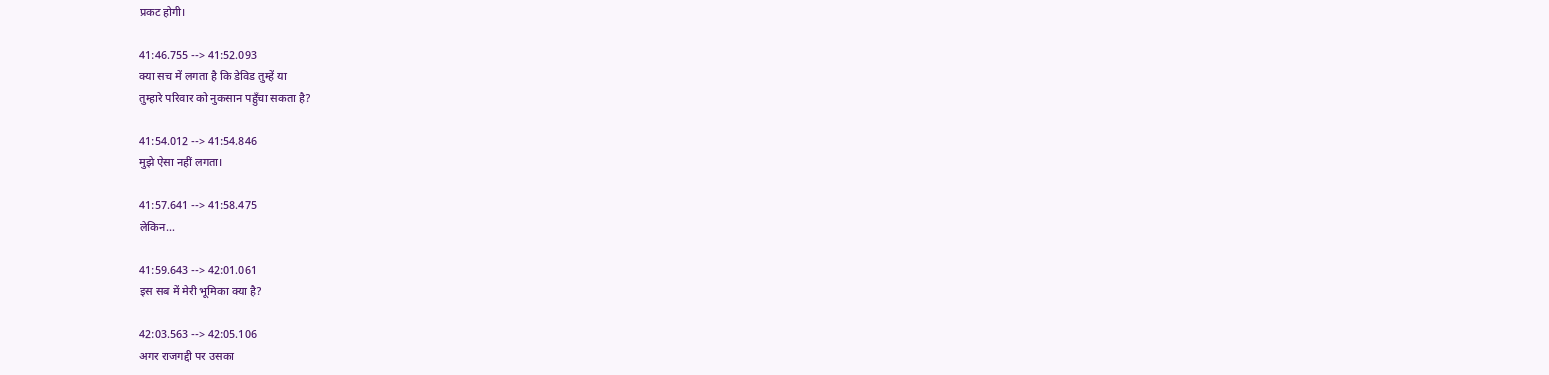प्रकट होगी।

41:46.755 --> 41:52.093
क्या सच में लगता है कि डेविड तुम्हें या
तुम्हारे परिवार को नुकसान पहुँचा सकता है?

41:54.012 --> 41:54.846
मुझे ऐसा नहीं लगता।

41:57.641 --> 41:58.475
लेकिन…

41:59.643 --> 42:01.061
इस सब में मेरी भूमिका क्या है?

42:03.563 --> 42:05.106
अगर राजगद्दी पर उसका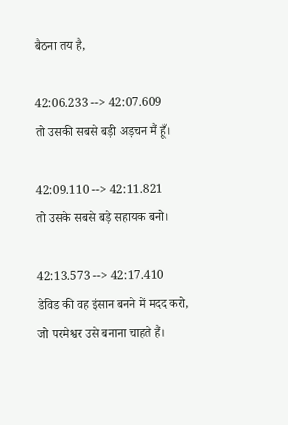बैठना तय है,

42:06.233 --> 42:07.609
तो उसकी सबसे बड़ी अड़चन मैं हूँ।

42:09.110 --> 42:11.821
तो उसके सबसे बड़े सहायक बनो।

42:13.573 --> 42:17.410
डेविड की वह इंसान बनने में मदद करो,
जो परमेश्वर उसे बनाना चाहते हैं।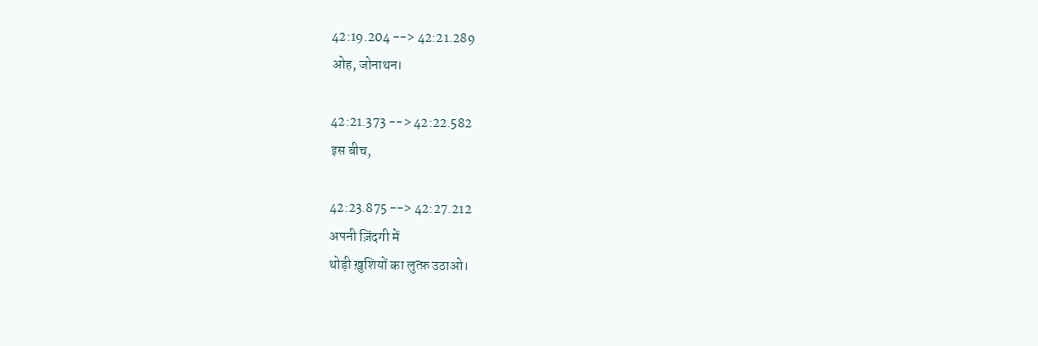42:19.204 --> 42:21.289
ओह, जोनाथन।

42:21.373 --> 42:22.582
इस बीच,

42:23.875 --> 42:27.212
अपनी ज़िंदगी में
थोड़ी ख़ुशियों का लुत्फ़ उठाओ।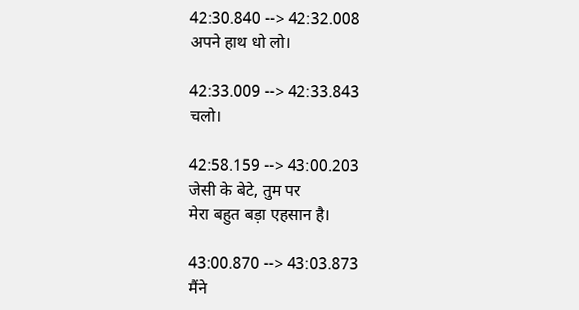42:30.840 --> 42:32.008
अपने हाथ धो लो।

42:33.009 --> 42:33.843
चलो।

42:58.159 --> 43:00.203
जेसी के बेटे, तुम पर
मेरा बहुत बड़ा एहसान है।

43:00.870 --> 43:03.873
मैंने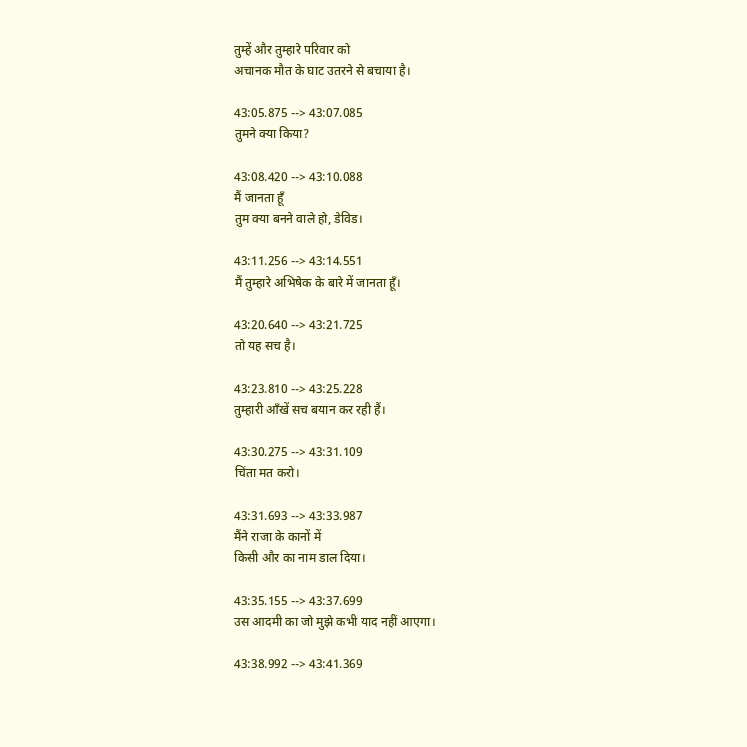तुम्हें और तुम्हारे परिवार को
अचानक मौत के घाट उतरने से बचाया है।

43:05.875 --> 43:07.085
तुमने क्या किया?

43:08.420 --> 43:10.088
मैं जानता हूँ
तुम क्या बनने वाले हो, डेविड।

43:11.256 --> 43:14.551
मैं तुम्हारे अभिषेक के बारे में जानता हूँ।

43:20.640 --> 43:21.725
तो यह सच है।

43:23.810 --> 43:25.228
तुम्हारी आँखें सच बयान कर रही हैं।

43:30.275 --> 43:31.109
चिंता मत करो।

43:31.693 --> 43:33.987
मैंने राजा के कानों में
किसी और का नाम डाल दिया।

43:35.155 --> 43:37.699
उस आदमी का जो मुझे कभी याद नहीं आएगा।

43:38.992 --> 43:41.369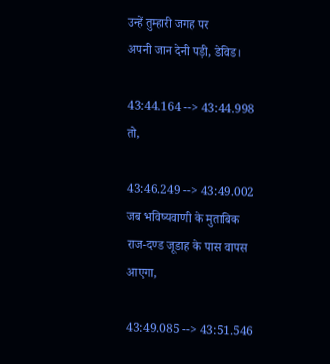उन्हें तुम्हारी जगह पर
अपनी जान देनी पड़ी, डेविड।

43:44.164 --> 43:44.998
तो,

43:46.249 --> 43:49.002
जब भविष्यवाणी के मुताबिक
राज-दण्ड जूडाह के पास वापस आएगा,

43:49.085 --> 43:51.546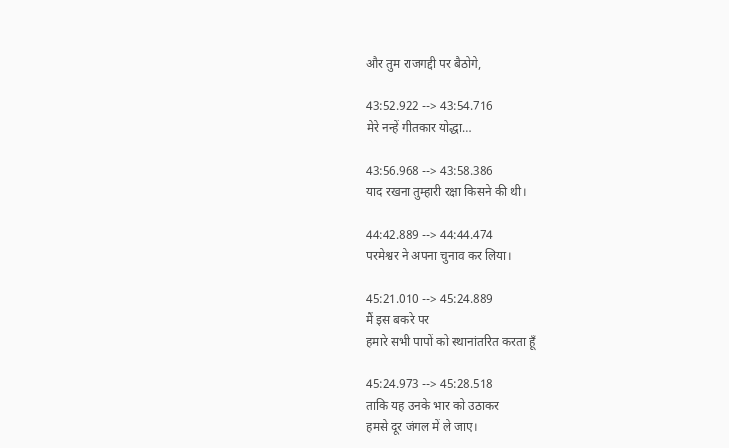और तुम राजगद्दी पर बैठोगे,

43:52.922 --> 43:54.716
मेरे नन्हें गीतकार योद्धा…

43:56.968 --> 43:58.386
याद रखना तुम्हारी रक्षा किसने की थी।

44:42.889 --> 44:44.474
परमेश्वर ने अपना चुनाव कर लिया।

45:21.010 --> 45:24.889
मैं इस बकरे पर
हमारे सभी पापों को स्थानांतरित करता हूँ

45:24.973 --> 45:28.518
ताकि यह उनके भार को उठाकर
हमसे दूर जंगल में ले जाए।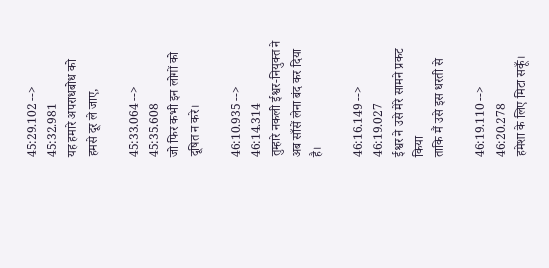45:29.102 --> 45:32.981
यह हमारे अपराधबोध को हमसे दूर ले जाए,

45:33.064 --> 45:35.608
जो फिर कभी इन लोगों को दूषित न करे।

46:10.935 --> 46:14.314
तुम्हारे नकली ईश्वर-नियुक्त ने
अब साँसें लेना बंद कर दिया है।

46:16.149 --> 46:19.027
ईश्वर ने उसे मेरे सामने प्रकट किया
ताकि मैं उसे इस धरती से

46:19.110 --> 46:20.278
हमेशा के लिए मिटा सकूँ।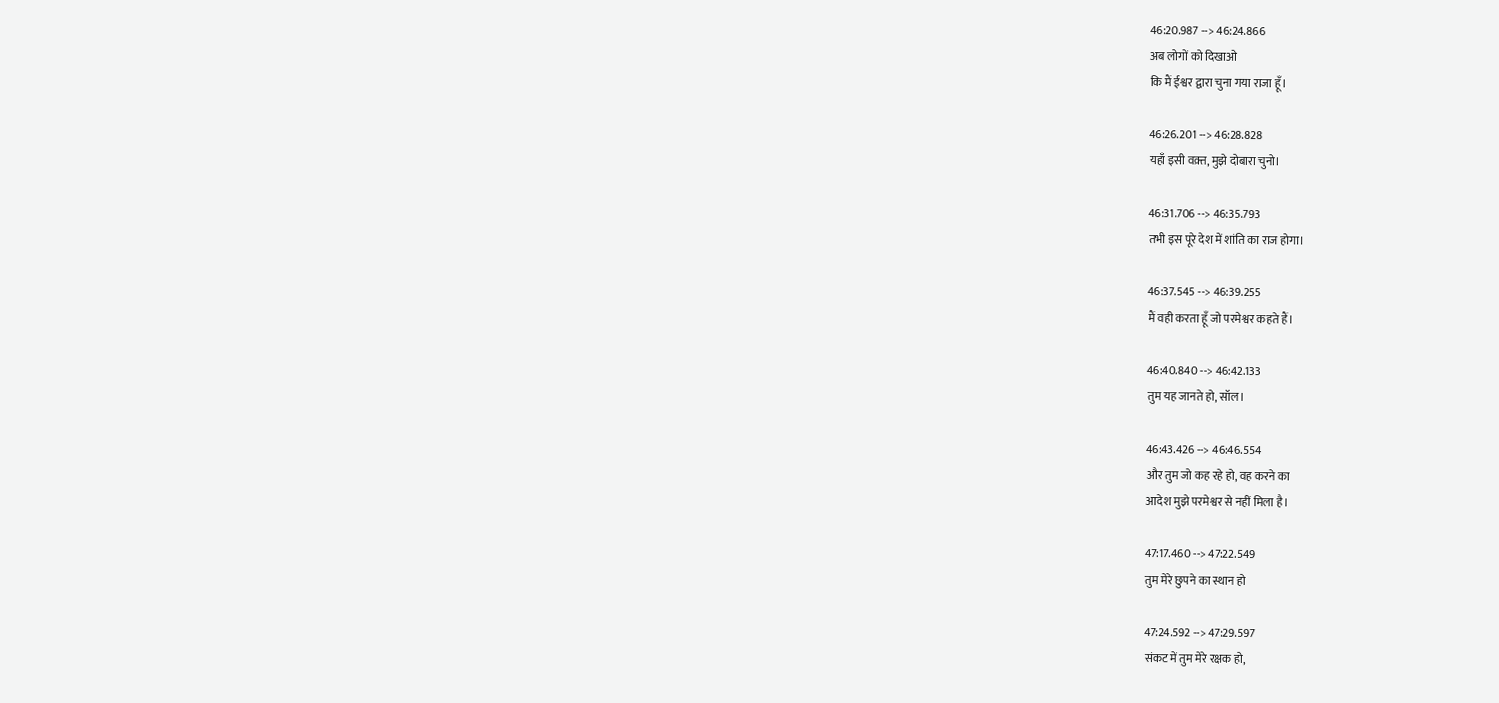46:20.987 --> 46:24.866
अब लोगों को दिखाओ
कि मैं ईश्वर द्वारा चुना गया राजा हूँ।

46:26.201 --> 46:28.828
यहाँ इसी वक़्त, मुझे दोबारा चुनो।

46:31.706 --> 46:35.793
तभी इस पूरे देश में शांति का राज होगा।

46:37.545 --> 46:39.255
मैं वही करता हूँ जो परमेश्वर कहते हैं।

46:40.840 --> 46:42.133
तुम यह जानते हो, सॉल।

46:43.426 --> 46:46.554
और तुम जो कह रहे हो, वह करने का
आदेश मुझे परमेश्वर से नहीं मिला है।

47:17.460 --> 47:22.549
तुम मेरे छुपने का स्थान हो

47:24.592 --> 47:29.597
संकट में तुम मेरे रक्षक हो,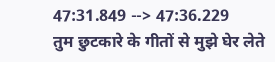47:31.849 --> 47:36.229
तुम छुटकारे के गीतों से मुझे घेर लेते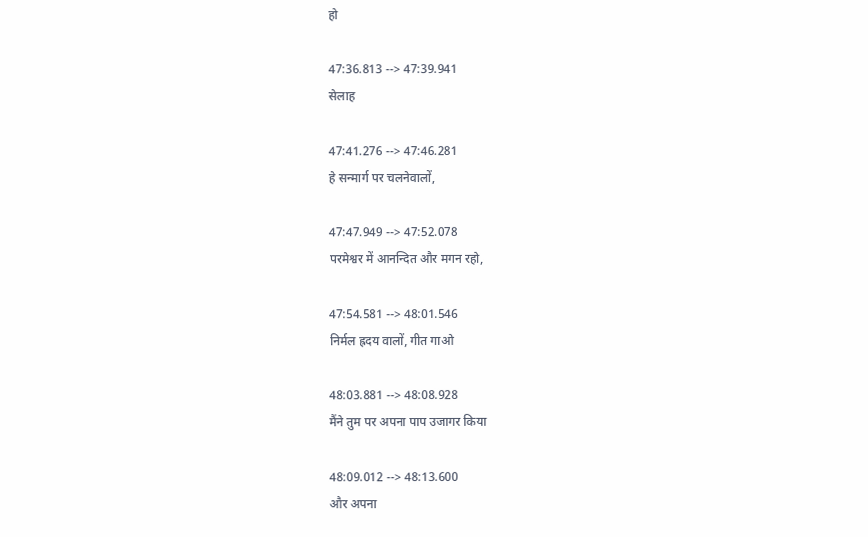हो

47:36.813 --> 47:39.941
सेलाह

47:41.276 --> 47:46.281
हे सन्मार्ग पर चलनेवालों,

47:47.949 --> 47:52.078
परमेश्वर में आनन्दित और मगन रहो,

47:54.581 --> 48:01.546
निर्मल ह्रदय वालों, गीत गाओ

48:03.881 --> 48:08.928
मैंने तुम पर अपना पाप उजागर किया

48:09.012 --> 48:13.600
और अपना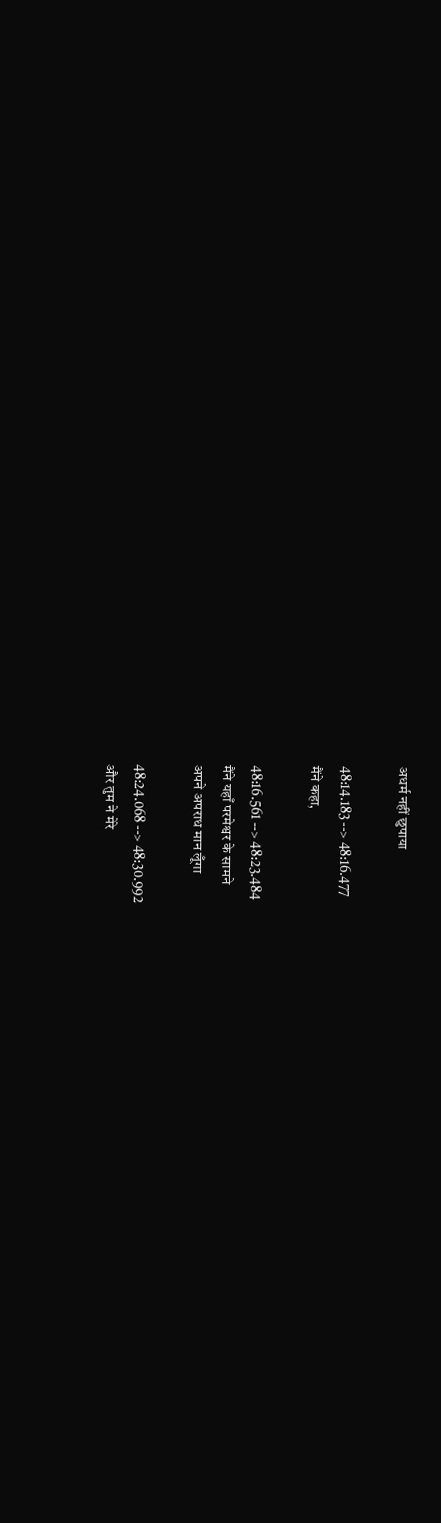अधर्म नहीं छुपाया

48:14.183 --> 48:16.477
मैंने कहा,

48:16.561 --> 48:23.484
मैंने यहाँ परमेश्वर के सामने
अपने अपराध मान लूँगा

48:24.068 --> 48:30.992
और तुम ने मेरे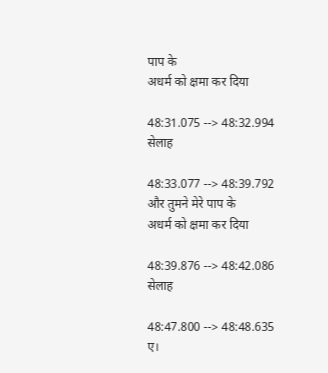पाप के
अधर्म को क्षमा कर दिया

48:31.075 --> 48:32.994
सेलाह

48:33.077 --> 48:39.792
और तुमने मेरे पाप के
अधर्म को क्षमा कर दिया

48:39.876 --> 48:42.086
सेलाह

48:47.800 --> 48:48.635
ए।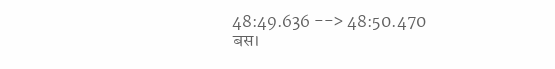48:49.636 --> 48:50.470
बस।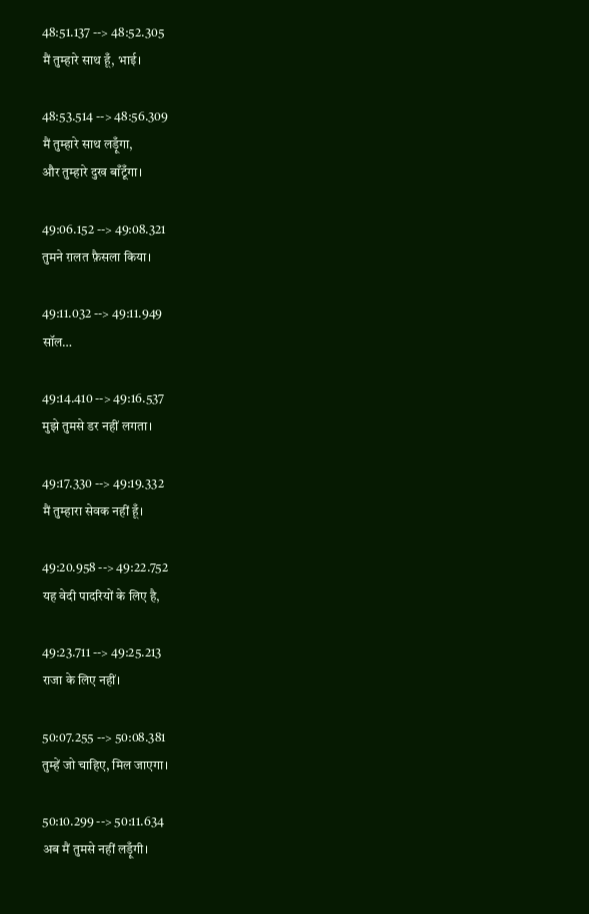48:51.137 --> 48:52.305
मैं तुम्हारे साथ हूँ, भाई।

48:53.514 --> 48:56.309
मैं तुम्हारे साथ लड़ूँगा,
और तुम्हारे दुख बाँटूँगा।

49:06.152 --> 49:08.321
तुमने ग़लत फ़ैसला किया।

49:11.032 --> 49:11.949
सॉल…

49:14.410 --> 49:16.537
मुझे तुमसे डर नहीं लगता।

49:17.330 --> 49:19.332
मैं तुम्हारा सेवक नहीं हूँ।

49:20.958 --> 49:22.752
यह वेदी पादरियों के लिए है,

49:23.711 --> 49:25.213
राजा के लिए नहीं।

50:07.255 --> 50:08.381
तुम्हें जो चाहिए, मिल जाएगा।

50:10.299 --> 50:11.634
अब मैं तुमसे नहीं लड़ूँगी।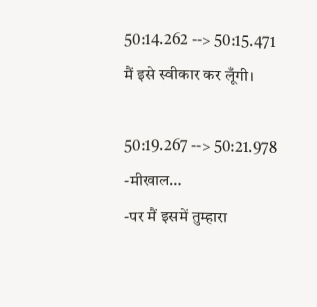50:14.262 --> 50:15.471
मैं इसे स्वीकार कर लूँगी।

50:19.267 --> 50:21.978
-मीखाल…
-पर मैं इसमें तुम्हारा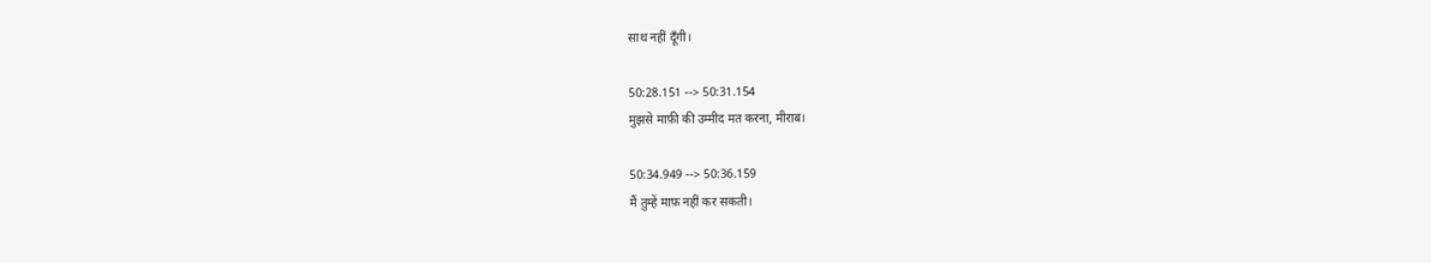साथ नहीं दूँगी।

50:28.151 --> 50:31.154
मुझसे माफ़ी की उम्मीद मत करना, मीराब।

50:34.949 --> 50:36.159
मैं तुम्हें माफ़ नहीं कर सकती।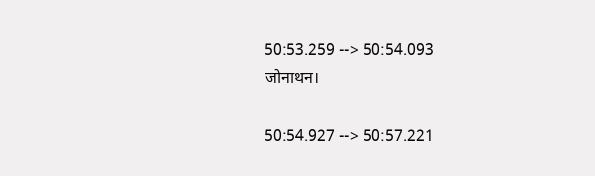50:53.259 --> 50:54.093
जोनाथन।

50:54.927 --> 50:57.221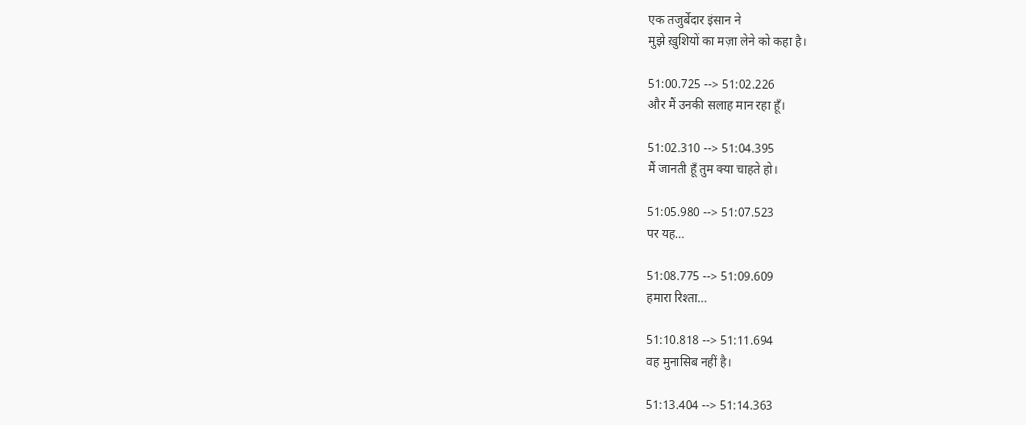एक तजुर्बेदार इंसान ने
मुझे ख़ुशियों का मज़ा लेने को कहा है।

51:00.725 --> 51:02.226
और मैं उनकी सलाह मान रहा हूँ।

51:02.310 --> 51:04.395
मैं जानती हूँ तुम क्या चाहते हो।

51:05.980 --> 51:07.523
पर यह…

51:08.775 --> 51:09.609
हमारा रिश्ता…

51:10.818 --> 51:11.694
वह मुनासिब नहीं है।

51:13.404 --> 51:14.363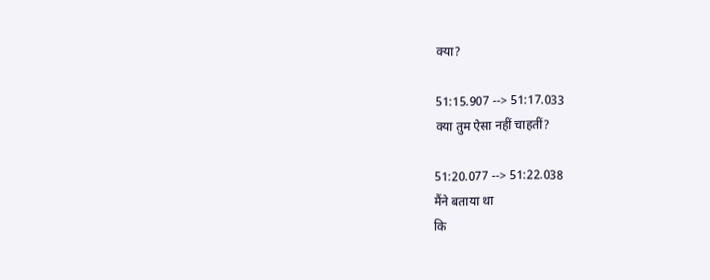क्या?

51:15.907 --> 51:17.033
क्या तुम ऐसा नहीं चाहतीं?

51:20.077 --> 51:22.038
मैंने बताया था
कि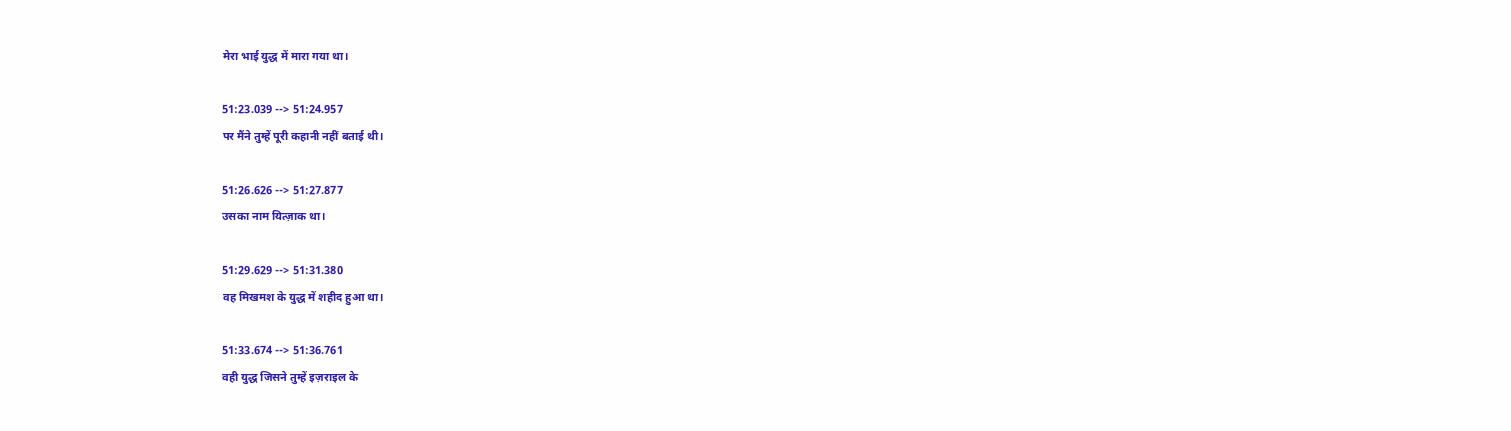मेरा भाई युद्ध में मारा गया था।

51:23.039 --> 51:24.957
पर मैंने तुम्हें पूरी कहानी नहीं बताई थी।

51:26.626 --> 51:27.877
उसका नाम यित्ज़ाक था।

51:29.629 --> 51:31.380
वह मिखमश के युद्ध में शहीद हुआ था।

51:33.674 --> 51:36.761
वही युद्ध जिसने तुम्हें इज़राइल के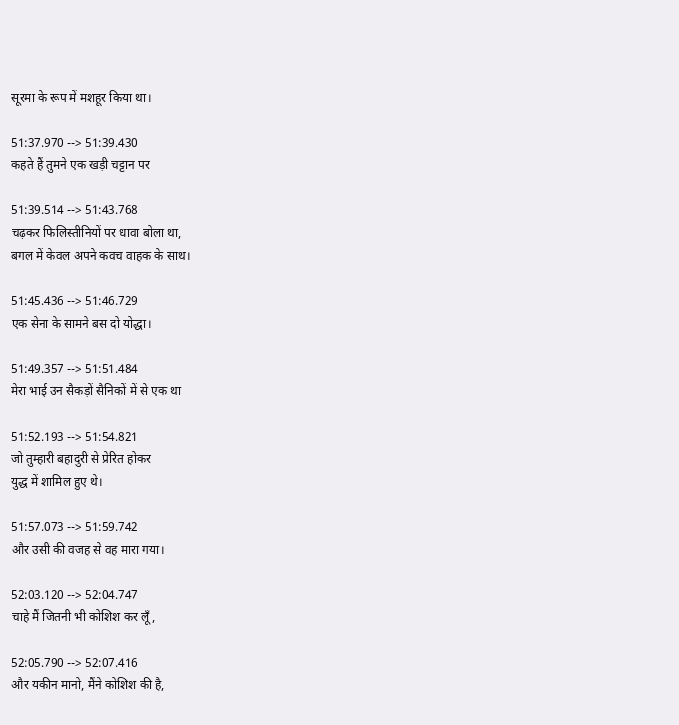सूरमा के रूप में मशहूर किया था।

51:37.970 --> 51:39.430
कहते हैं तुमने एक खड़ी चट्टान पर

51:39.514 --> 51:43.768
चढ़कर फिलिस्तीनियों पर धावा बोला था,
बगल में केवल अपने कवच वाहक के साथ।

51:45.436 --> 51:46.729
एक सेना के सामने बस दो योद्धा।

51:49.357 --> 51:51.484
मेरा भाई उन सैकड़ों सैनिकों में से एक था

51:52.193 --> 51:54.821
जो तुम्हारी बहादुरी से प्रेरित होकर
युद्ध में शामिल हुए थे।

51:57.073 --> 51:59.742
और उसी की वजह से वह मारा गया।

52:03.120 --> 52:04.747
चाहे मैं जितनी भी कोशिश कर लूँ,

52:05.790 --> 52:07.416
और यकीन मानो, मैंने कोशिश की है,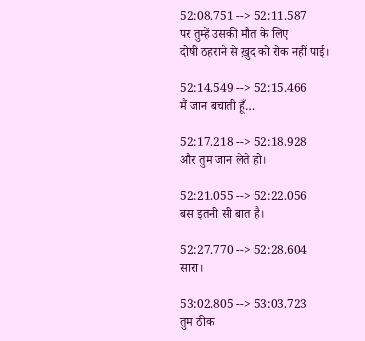52:08.751 --> 52:11.587
पर तुम्हें उसकी मौत के लिए
दोषी ठहराने से ख़ुद को रोक नहीं पाई।

52:14.549 --> 52:15.466
मैं जान बचाती हूँ…

52:17.218 --> 52:18.928
और तुम जान लेते हो।

52:21.055 --> 52:22.056
बस इतनी सी बात है।

52:27.770 --> 52:28.604
सारा।

53:02.805 --> 53:03.723
तुम ठीक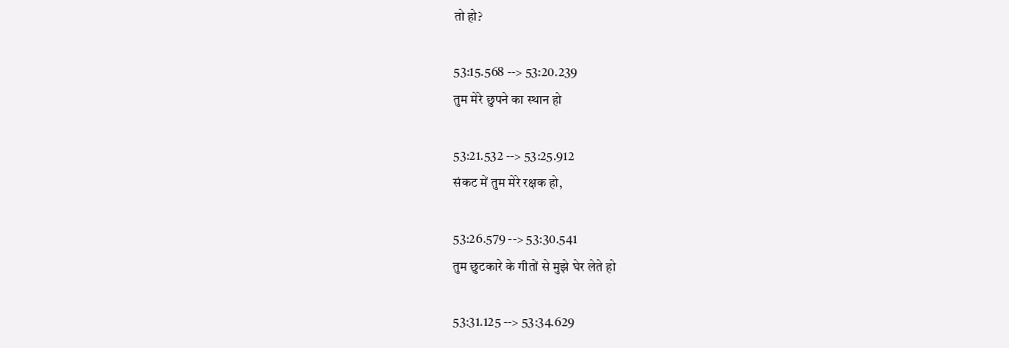तो हो?

53:15.568 --> 53:20.239
तुम मेरे छुपने का स्थान हो

53:21.532 --> 53:25.912
संकट में तुम मेरे रक्षक हो,

53:26.579 --> 53:30.541
तुम छुटकारे के गीतों से मुझे घेर लेते हो

53:31.125 --> 53:34.629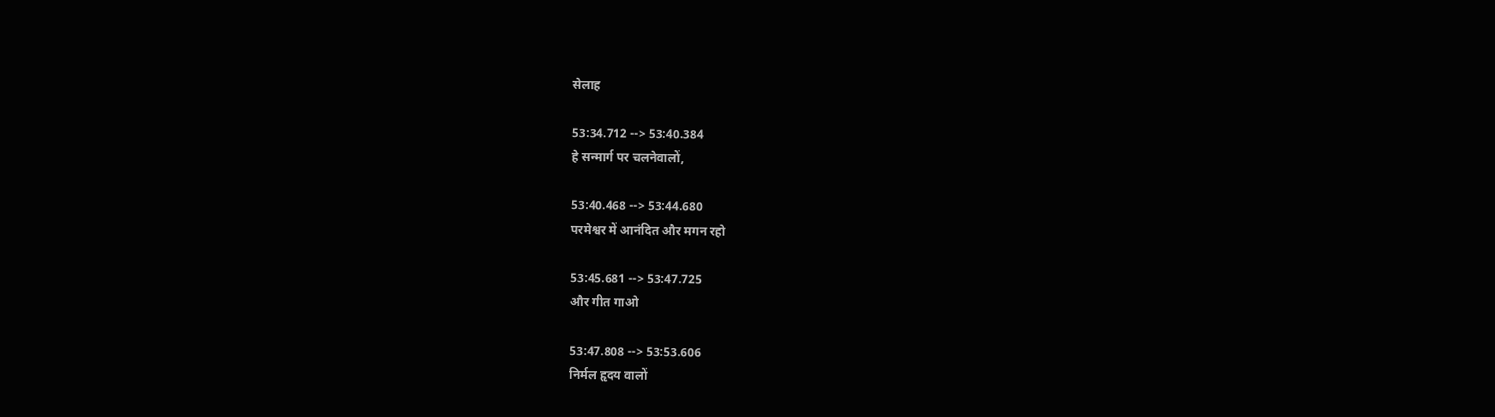सेलाह

53:34.712 --> 53:40.384
हे सन्मार्ग पर चलनेवालों,

53:40.468 --> 53:44.680
परमेश्वर में आनंदित और मगन रहो

53:45.681 --> 53:47.725
और गीत गाओ

53:47.808 --> 53:53.606
निर्मल हृदय वालों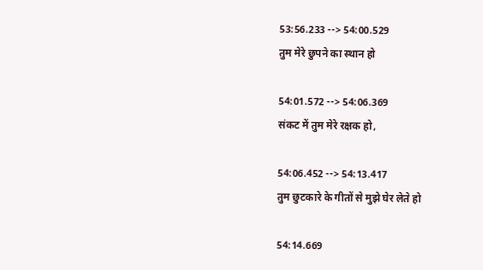53:56.233 --> 54:00.529
तुम मेरे छुपने का स्थान हो

54:01.572 --> 54:06.369
संकट में तुम मेरे रक्षक हो,

54:06.452 --> 54:13.417
तुम छुटकारे के गीतों से मुझे घेर लेते हो

54:14.669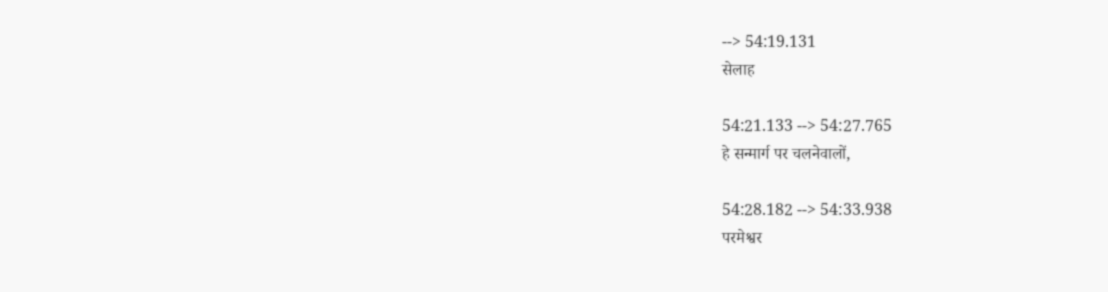--> 54:19.131
सेलाह

54:21.133 --> 54:27.765
हे सन्मार्ग पर चलनेवालों,

54:28.182 --> 54:33.938
परमेश्वर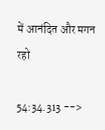में आनंदित और मगन रहो

54:34.313 -->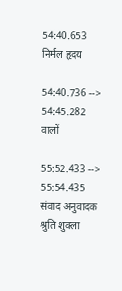54:40.653
निर्मल हृदय

54:40.736 --> 54:45.282
वालों

55:52.433 --> 55:54.435
संवाद अनुवादक श्रुति शुक्ला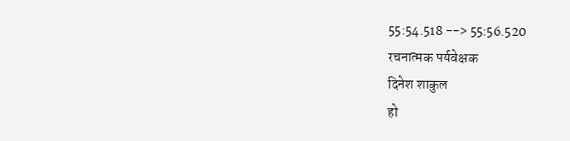55:54.518 --> 55:56.520
रचनात्मक पर्यवेक्षक
दिनेश शाकुल
हो